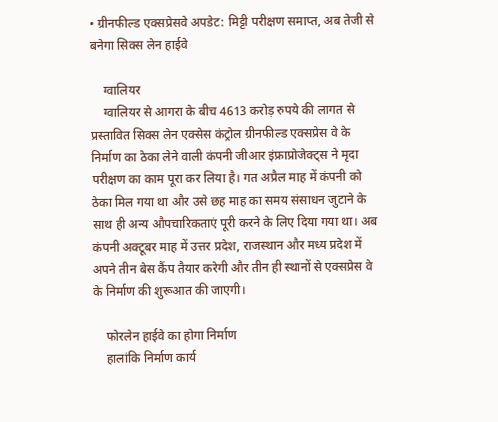• ग्रीनफील्ड एक्सप्रेसवे अपडेट: मिट्टी परीक्षण समाप्त, अब तेजी से बनेगा सिक्स लेन हाईवे

    ग्वालियर
    ग्वालियर से आगरा के बीच 4613 करोड़ रुपये की लागत से प्रस्तावित सिक्स लेन एक्सेस कंट्रोल ग्रीनफील्ड एक्सप्रेस वे के निर्माण का ठेका लेने वाली कंपनी जीआर इंफ्राप्रोजेक्ट्स ने मृदा परीक्षण का काम पूरा कर लिया है। गत अप्रैल माह में कंपनी को ठेका मिल गया था और उसे छह माह का समय संसाधन जुटाने के साथ ही अन्य औपचारिकताएं पूरी करने के लिए दिया गया था। अब कंपनी अक्टूबर माह में उत्तर प्रदेश, राजस्थान और मध्य प्रदेश में अपने तीन बेस कैंप तैयार करेगी और तीन ही स्थानों से एक्सप्रेस वे के निर्माण की शुरूआत की जाएगी।

    फोरलेन हाईवे का होगा निर्माण
    हालांकि निर्माण कार्य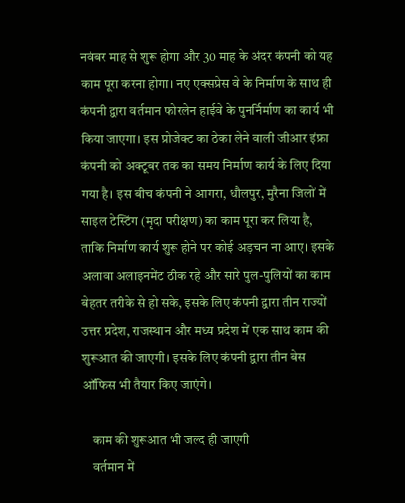नवंबर माह से शुरू होगा और 30 माह के अंदर कंपनी को यह काम पूरा करना होगा। नए एक्सप्रेस वे के निर्माण के साथ ही कंपनी द्वारा वर्तमान फोरलेन हाईवे के पुनर्निर्माण का कार्य भी किया जाएगा। इस प्रोजेक्ट का ठेका लेने वाली जीआर इंफ्रा कंपनी को अक्टूबर तक का समय निर्माण कार्य के लिए दिया गया है। इस बीच कंपनी ने आगरा, धौलपुर, मुरैना जिलों में साइल टेस्टिंग (मृदा परीक्षण) का काम पूरा कर लिया है, ताकि निर्माण कार्य शुरू होने पर कोई अड़चन ना आए। इसके अलावा अलाइनमेंट ठीक रहे और सारे पुल-पुलियों का काम बेहतर तरीके से हो सके, इसके लिए कंपनी द्वारा तीन राज्यों उत्तर प्रदेश, राजस्थान और मध्य प्रदेश में एक साथ काम की शुरूआत की जाएगी। इसके लिए कंपनी द्वारा तीन बेस ऑफिस भी तैयार किए जाएंगे।

    काम की शुरूआत भी जल्द ही जाएगी
    वर्तमान में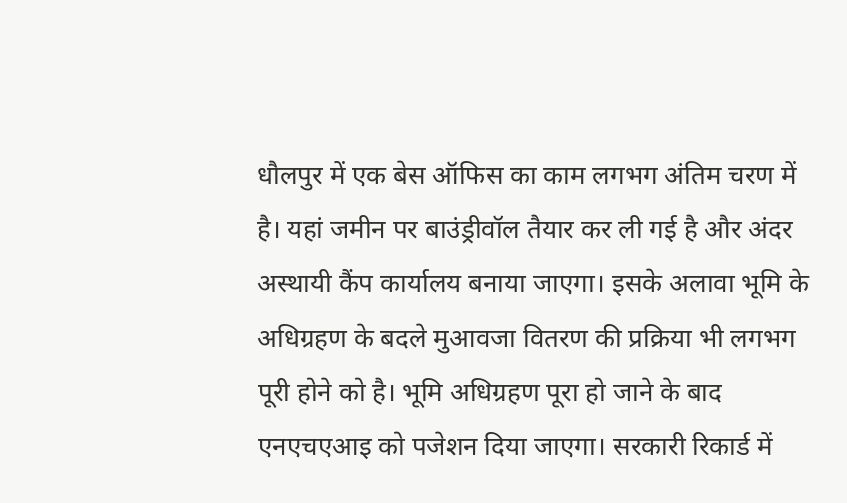धौलपुर में एक बेस ऑफिस का काम लगभग अंतिम चरण में है। यहां जमीन पर बाउंड्रीवॉल तैयार कर ली गई है और अंदर अस्थायी कैंप कार्यालय बनाया जाएगा। इसके अलावा भूमि के अधिग्रहण के बदले मुआवजा वितरण की प्रक्रिया भी लगभग पूरी होने को है। भूमि अधिग्रहण पूरा हो जाने के बाद एनएचएआइ को पजेशन दिया जाएगा। सरकारी रिकार्ड में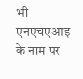भी एनएचएआइ के नाम पर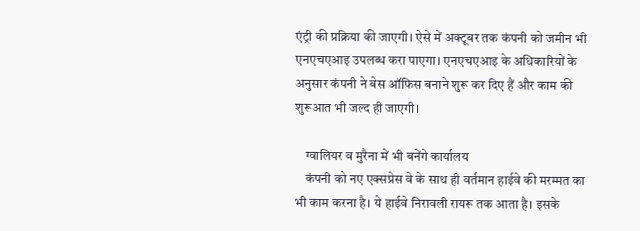एंट्री की प्रक्रिया की जाएगी। ऐसे में अक्टूबर तक कंपनी को जमीन भी एनएचएआइ उपलब्ध करा पाएगा। एनएचएआइ के अधिकारियों के अनुसार कंपनी ने बेस ऑफिस बनाने शुरू कर दिए हैं और काम की शुरूआत भी जल्द ही जाएगी।

    ग्वालियर व मुरैना में भी बनेंगे कार्यालय
    कंपनी को नए एक्सप्रेस वे के साथ ही वर्तमान हाईवे की मरम्मत का भी काम करना है। ये हाईवे निरावली रायरू तक आता है। इसके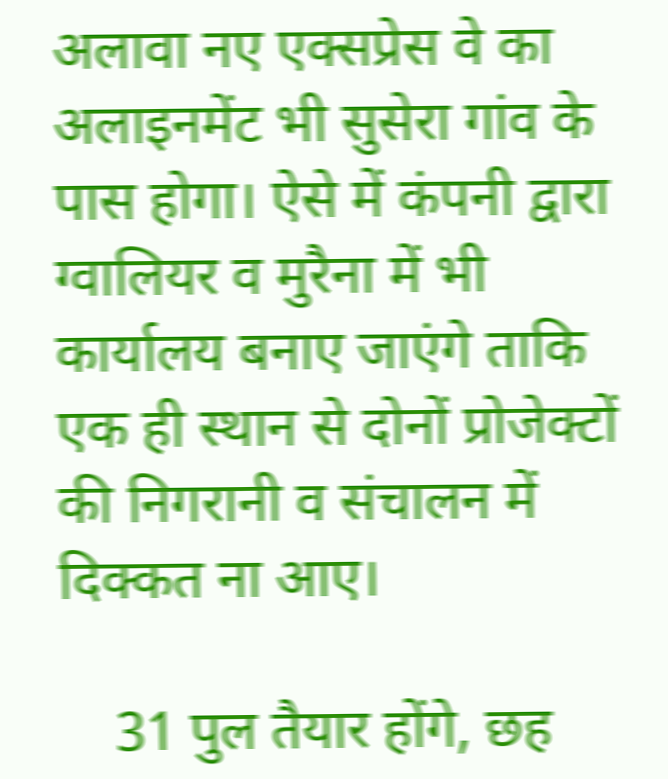अलावा नए एक्सप्रेस वे का अलाइनमेंट भी सुसेरा गांव के पास होगा। ऐसे में कंपनी द्वारा ग्वालियर व मुरैना में भी कार्यालय बनाए जाएंगे ताकि एक ही स्थान से दोनों प्रोजेक्टों की निगरानी व संचालन में दिक्कत ना आए।

    31 पुल तैयार होंगे, छह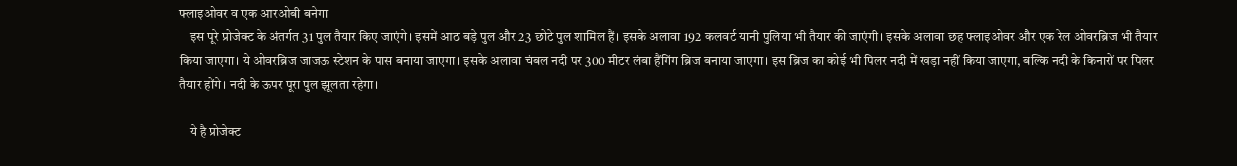फ्लाइओवर व एक आरओबी बनेगा
    इस पूरे प्रोजेक्ट के अंतर्गत 31 पुल तैयार किए जाएंगे। इसमें आठ बड़े पुल और 23 छोटे पुल शामिल हैं। इसके अलावा 192 कलवर्ट यानी पुलिया भी तैयार की जाएंगी। इसके अलावा छह फ्लाइओवर और एक रेल ओवरब्रिज भी तैयार किया जाएगा। ये ओवरब्रिज जाजऊ स्टेशन के पास बनाया जाएगा। इसके अलावा चंबल नदी पर 300 मीटर लंबा हैंगिंग ब्रिज बनाया जाएगा। इस ब्रिज का कोई भी पिलर नदी में खड़ा नहीं किया जाएगा, बल्कि नदी के किनारों पर पिलर तैयार होंगे। नदी के ऊपर पूरा पुल झूलता रहेगा।

    ये है प्रोजेक्ट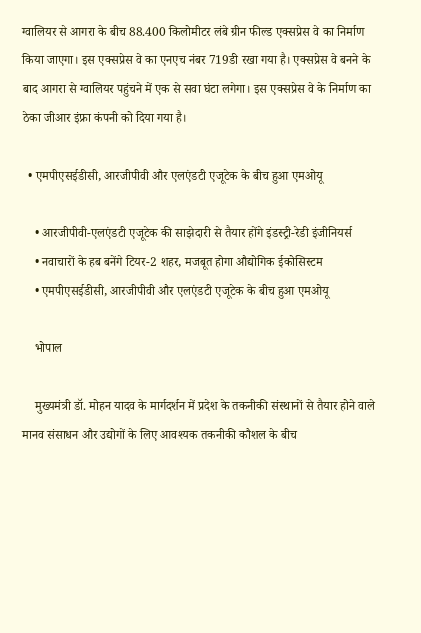ग्वालियर से आगरा के बीच 88.400 किलोमीटर लंबे ग्रीन फील्ड एक्सप्रेस वे का निर्माण किया जाएगा। इस एक्सप्रेस वे का एनएच नंबर 719डी रखा गया है। एक्सप्रेस वे बनने के बाद आगरा से ग्वालियर पहुंचने में एक से सवा घंटा लगेगा। इस एक्सप्रेस वे के निर्माण का ठेका जीआर इंफ्रा कंपनी को दिया गया है।

  • एमपीएसईडीसी, आरजीपीवी और एलएंडटी एजूटेक के बीच हुआ एमओयू

    • आरजीपीवी-एलएंडटी एजूटेक की साझेदारी से तैयार होंगे इंडस्ट्री-रेडी इंजीनियर्स
    • नवाचारों के हब बनेंगे टियर-2 शहर, मजबूत होगा औद्योगिक ईकोसिस्टम
    • एमपीएसईडीसी, आरजीपीवी और एलएंडटी एजूटेक के बीच हुआ एमओयू

    भोपाल

    मुख्यमंत्री डॉ. मोहन यादव के मार्गदर्शन में प्रदेश के तकनीकी संस्थानों से तैयार होने वाले मानव संसाधन और उद्योगों के लिए आवश्यक तकनीकी कौशल के बीच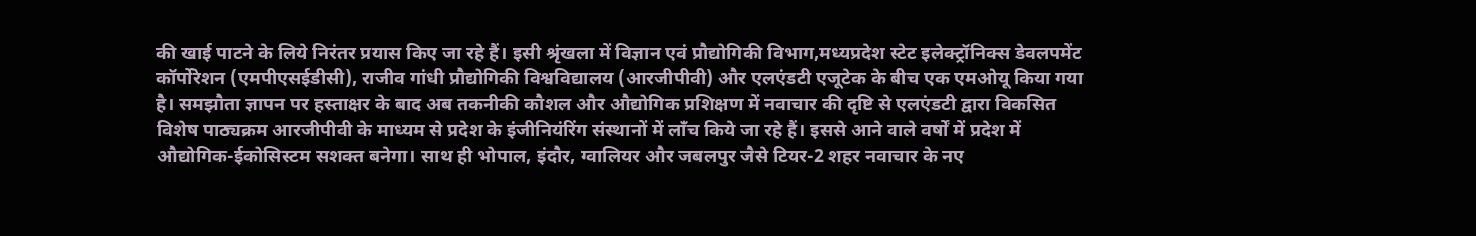की खाई पाटने के लिये निरंतर प्रयास किए जा रहे हैं। इसी श्रृंखला में विज्ञान एवं प्रौद्योगिकी विभाग,मध्यप्रदेश स्टेट इलेक्ट्रॉनिक्स डेवलपमेंट कॉर्पोरेशन (एमपीएसईडीसी), राजीव गांधी प्रौद्योगिकी विश्वविद्यालय (आरजीपीवी) और एलएंडटी एजूटेक के बीच एक एमओयू किया गया है। समझौता ज्ञापन पर हस्ताक्षर के बाद अब तकनीकी कौशल और औद्योगिक प्रशिक्षण में नवाचार की दृष्टि से एलएंडटी द्वारा विकसित विशेष पाठ्यक्रम आरजीपीवी के माध्यम से प्रदेश के इंजीनियंरिंग संस्थानों में लाँच किये जा रहे हैं। इससे आने वाले वर्षों में प्रदेश में औद्योगिक-ईकोसिस्टम सशक्त बनेगा। साथ ही भोपाल, इंदौर, ग्वालियर और जबलपुर जैसे टियर-2 शहर नवाचार के नए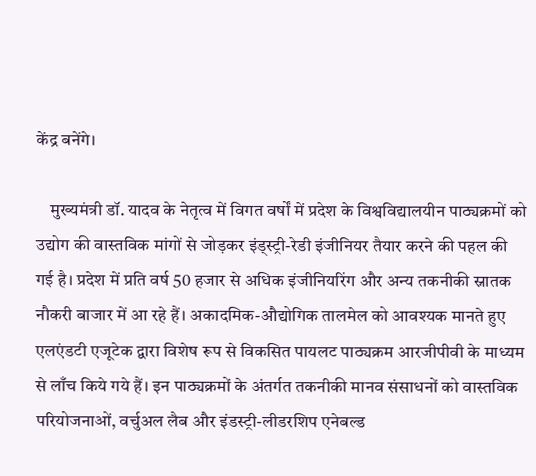केंद्र बनेंगे।

    मुख्यमंत्री डॉ. यादव के नेतृत्व में विगत वर्षों में प्रदेश के विश्वविद्यालयीन पाठ्यक्रमों को उद्योग की वास्तविक मांगों से जोड़कर इंड्स्ट्री-रेडी इंजीनियर तैयार करने की पहल की गई है। प्रदेश में प्रति वर्ष 50 हजार से अधिक इंजीनियरिंग और अन्य तकनीकी स्नातक नौकरी बाजार में आ रहे हैं। अकादमिक-औद्योगिक तालमेल को आवश्यक मानते हुए एलएंडटी एजूटेक द्वारा विशेष रूप से विकसित पायलट पाठ्यक्रम आरजीपीवी के माध्यम से लाँच किये गये हैं। इन पाठ्यक्रमों के अंतर्गत तकनीकी मानव संसाधनों को वास्तविक परियोजनाओं, वर्चुअल लैब और इंडस्ट्री-लीडरशिप एनेबल्ड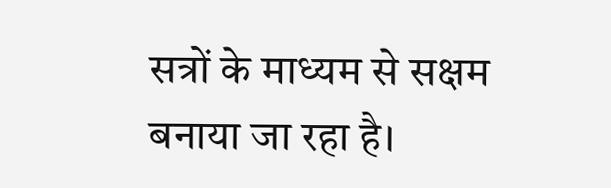सत्रों के माध्यम से सक्षम बनाया जा रहा है।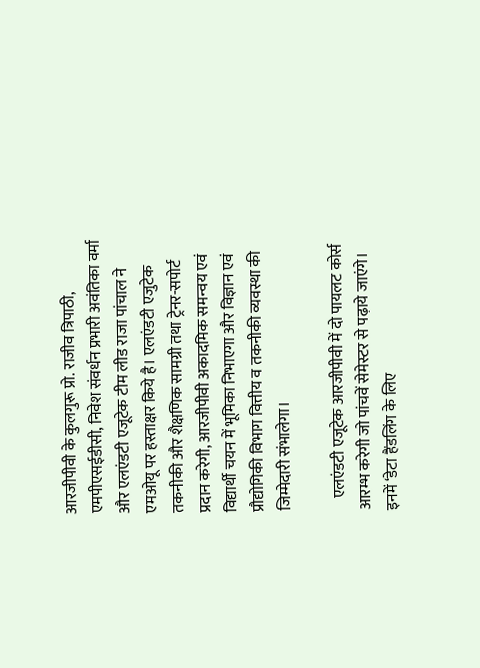आरजीपीवी के कुलगुरू प्रो. राजीव त्रिपाठी, एमपीएसईडीसी, निवेश संवर्धन प्रभारी अवंतिका वर्मा और एलएंडटी एजूटेक टीम लीड राजा पांचाल ने एमओयू पर हस्ताक्षर किये है। एलएंडटी एजुटेक तकनीकी और शैक्षणिक सामग्री तथा ट्रेनर-सपोर्ट प्रदान करेगी, आरजीपीवी अकादमिक समन्वय एवं विद्यार्थी चयन में भूमिका निभाएगा और विज्ञान एवं प्रौद्योगिकी विभाग वित्तीय व तकनीकी व्यवस्था की जिम्मेदारी संभालेगा।

    एलएंडटी एजूटेक आरजीपीवी में दो पायलट कोर्स आरम्भ करेगी जो पांचवें सेमेस्टर से पढ़ाये जाएंगे। इनमें ‘डेटा हैंडलिंग के लिए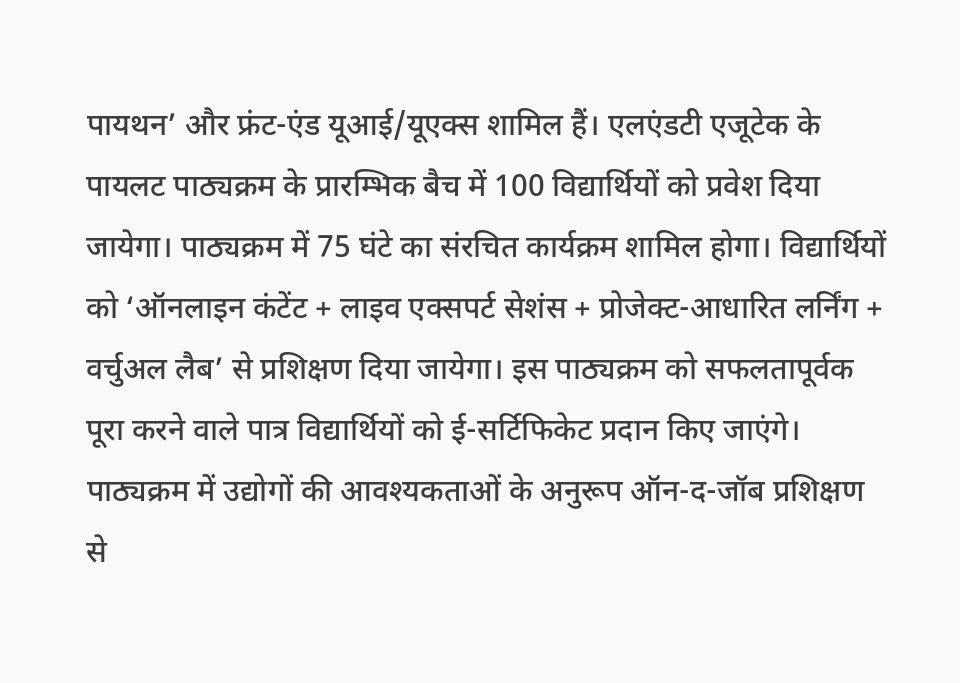पायथन’ और फ्रंट-एंड यूआई/यूएक्स शामिल हैं। एलएंडटी एजूटेक के पायलट पाठ्यक्रम के प्रारम्भिक बैच में 100 विद्यार्थियों को प्रवेश दिया जायेगा। पाठ्यक्रम में 75 घंटे का संरचित कार्यक्रम शामिल होगा। विद्यार्थियों को ‘ऑनलाइन कंटेंट + लाइव एक्सपर्ट सेशंस + प्रोजेक्ट-आधारित लर्निंग + वर्चुअल लैब’ से प्रशिक्षण दिया जायेगा। इस पाठ्यक्रम को सफलतापूर्वक पूरा करने वाले पात्र विद्यार्थियों को ई-सर्टिफिकेट प्रदान किए जाएंगे। पाठ्यक्रम में उद्योगों की आवश्यकताओं के अनुरूप ऑन-द-जॉब प्रशिक्षण से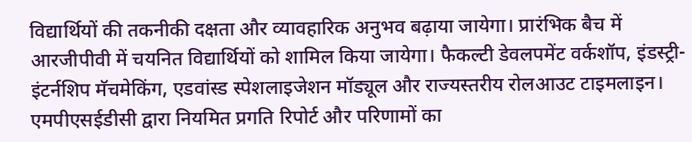विद्यार्थियों की तकनीकी दक्षता और व्यावहारिक अनुभव बढ़ाया जायेगा। प्रारंभिक बैच में आरजीपीवी में चयनित विद्यार्थियों को शामिल किया जायेगा। फैकल्टी डेवलपमेंट वर्कशॉप, इंडस्ट्री-इंटर्नशिप मॅचमेकिंग, एडवांस्ड स्पेशलाइजेशन मॉड्यूल और राज्यस्तरीय रोलआउट टाइमलाइन। एमपीएसईडीसी द्वारा नियमित प्रगति रिपोर्ट और परिणामों का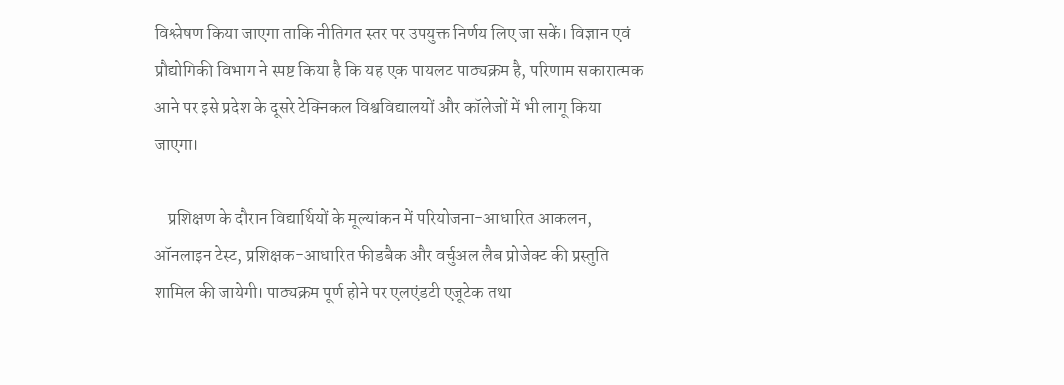विश्लेषण किया जाएगा ताकि नीतिगत स्तर पर उपयुक्त निर्णय लिए जा सकें। विज्ञान एवं प्रौद्योगिकी विभाग ने स्पष्ट किया है कि यह एक पायलट पाठ्यक्रम है, परिणाम सकारात्मक आने पर इसे प्रदेश के दूसरे टेक्निकल विश्वविद्यालयों और कॉलेजों में भी लागू किया जाएगा।

    प्रशिक्षण के दौरान विद्यार्थियों के मूल्यांकन में परियोजना-आधारित आकलन, ऑनलाइन टेस्ट, प्रशिक्षक-आधारित फीडबैक और वर्चुअल लैब प्रोजेक्ट की प्रस्तुति शामिल की जायेगी। पाठ्यक्रम पूर्ण होने पर एलएंडटी एजूटेक तथा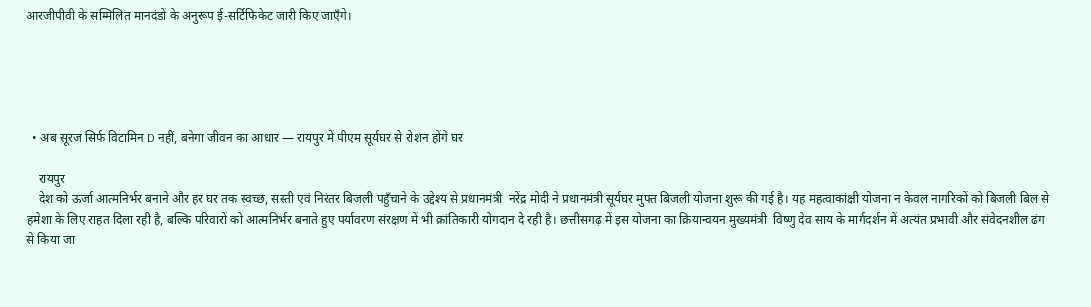आरजीपीवी के सम्मिलित मानदंडों के अनुरूप ई-सर्टिफिकेट जारी किए जाएँगे।





  • अब सूरज सिर्फ विटामिन D नहीं, बनेगा जीवन का आधार — रायपुर में पीएम सूर्यघर से रोशन होंगे घर

    रायपुर
    देश को ऊर्जा आत्मनिर्भर बनाने और हर घर तक स्वच्छ, सस्ती एवं निरंतर बिजली पहुँचाने के उद्देश्य से प्रधानमंत्री  नरेंद्र मोदी ने प्रधानमंत्री सूर्यघर मुफ्त बिजली योजना शुरू की गई है। यह महत्वाकांक्षी योजना न केवल नागरिकों को बिजली बिल से हमेशा के लिए राहत दिला रही है, बल्कि परिवारों को आत्मनिर्भर बनाते हुए पर्यावरण संरक्षण में भी क्रांतिकारी योगदान दे रही है। छत्तीसगढ़ में इस योजना का क्रियान्वयन मुख्यमंत्री  विष्णु देव साय के मार्गदर्शन में अत्यंत प्रभावी और संवेदनशील ढंग से किया जा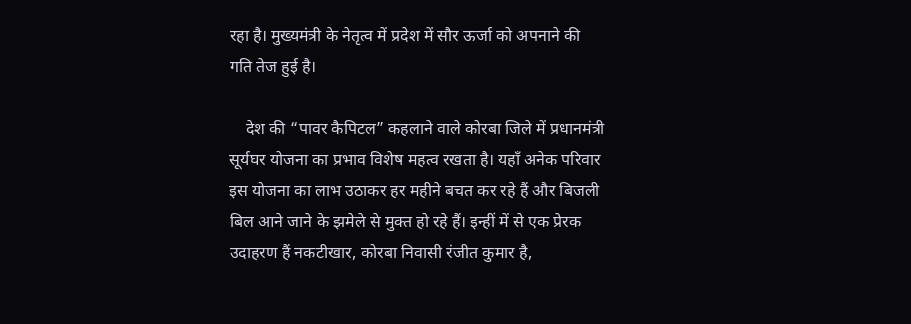रहा है। मुख्यमंत्री के नेतृत्व में प्रदेश में सौर ऊर्जा को अपनाने की गति तेज हुई है।

    देश की “पावर कैपिटल” कहलाने वाले कोरबा जिले में प्रधानमंत्री सूर्यघर योजना का प्रभाव विशेष महत्व रखता है। यहाँ अनेक परिवार इस योजना का लाभ उठाकर हर महीने बचत कर रहे हैं और बिजली बिल आने जाने के झमेले से मुक्त हो रहे हैं। इन्हीं में से एक प्रेरक उदाहरण हैं नकटीखार, कोरबा निवासी रंजीत कुमार है,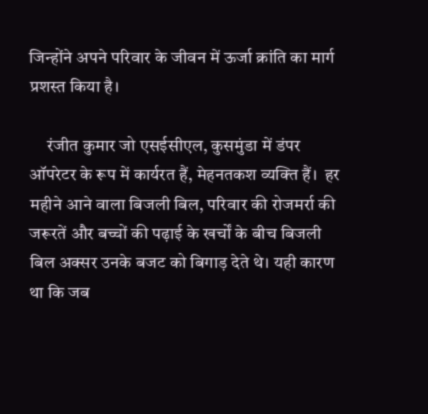जिन्होंने अपने परिवार के जीवन में ऊर्जा क्रांति का मार्ग प्रशस्त किया है।

     रंजीत कुमार जो एसईसीएल, कुसमुंडा में डंपर ऑपरेटर के रूप में कार्यरत हैं, मेहनतकश व्यक्ति हैं।  हर महीने आने वाला बिजली बिल, परिवार की रोजमर्रा की जरूरतें और बच्चों की पढ़ाई के खर्चों के बीच बिजली बिल अक्सर उनके बजट को बिगाड़ देते थे। यही कारण था कि जब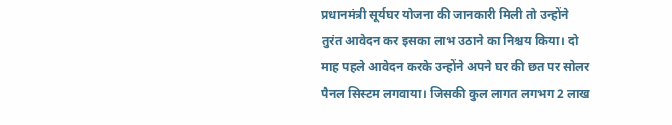प्रधानमंत्री सूर्यघर योजना की जानकारी मिली तो उन्होंने तुरंत आवेदन कर इसका लाभ उठाने का निश्चय किया। दो माह पहले आवेदन करके उन्होंने अपने घर की छत पर सोलर पैनल सिस्टम लगवाया। जिसकी कुल लागत लगभग 2 लाख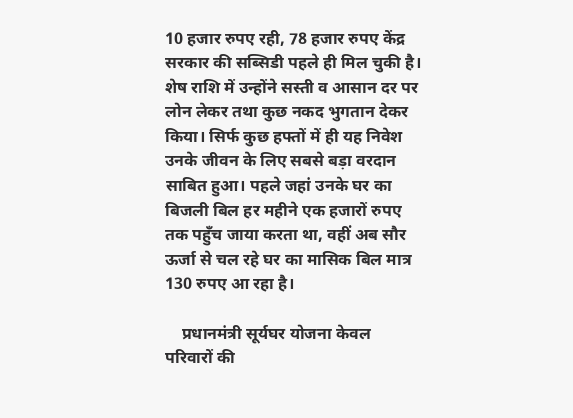10 हजार रुपए रही, 78 हजार रुपए केंद्र सरकार की सब्सिडी पहले ही मिल चुकी है। शेष राशि में उन्होंने सस्ती व आसान दर पर लोन लेकर तथा कुछ नकद भुगतान देकर किया। सिर्फ कुछ हफ्तों में ही यह निवेश उनके जीवन के लिए सबसे बड़ा वरदान साबित हुआ। पहले जहां उनके घर का बिजली बिल हर महीने एक हजारों रुपए तक पहुँच जाया करता था, वहीं अब सौर ऊर्जा से चल रहे घर का मासिक बिल मात्र 130 रुपए आ रहा है।

    प्रधानमंत्री सूर्यघर योजना केवल परिवारों की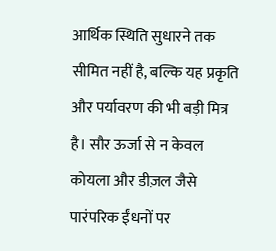आर्थिक स्थिति सुधारने तक सीमित नहीं है, बल्कि यह प्रकृति और पर्यावरण की भी बड़ी मित्र है। सौर ऊर्जा से न केवल कोयला और डीज़ल जैसे पारंपरिक ईंधनों पर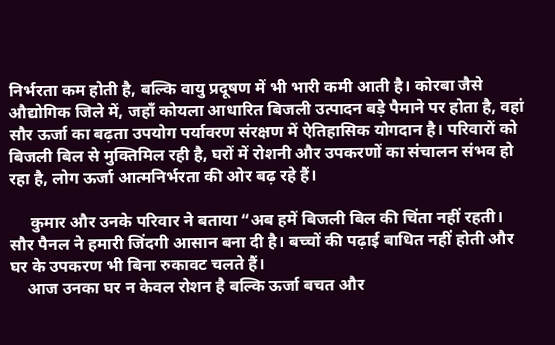निर्भरता कम होती है, बल्कि वायु प्रदूषण में भी भारी कमी आती है। कोरबा जैसे औद्योगिक जिले में, जहाँ कोयला आधारित बिजली उत्पादन बड़े पैमाने पर होता है, वहां सौर ऊर्जा का बढ़ता उपयोग पर्यावरण संरक्षण में ऐतिहासिक योगदान है। परिवारों को बिजली बिल से मुक्तिमिल रही है, घरों में रोशनी और उपकरणों का संचालन संभव हो रहा है, लोग ऊर्जा आत्मनिर्भरता की ओर बढ़ रहे हैं।

     कुमार और उनके परिवार ने बताया “अब हमें बिजली बिल की चिंता नहीं रहती। सौर पैनल ने हमारी जिंदगी आसान बना दी है। बच्चों की पढ़ाई बाधित नहीं होती और घर के उपकरण भी बिना रुकावट चलते हैं।
    आज उनका घर न केवल रोशन है बल्कि ऊर्जा बचत और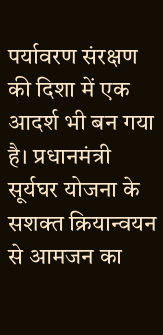पर्यावरण संरक्षण की दिशा में एक आदर्श भी बन गया है। प्रधानमंत्री सूर्यघर योजना के सशक्त क्रियान्वयन से आमजन का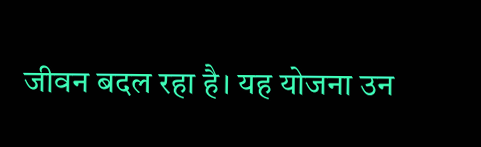जीवन बदल रहा है। यह योजना उन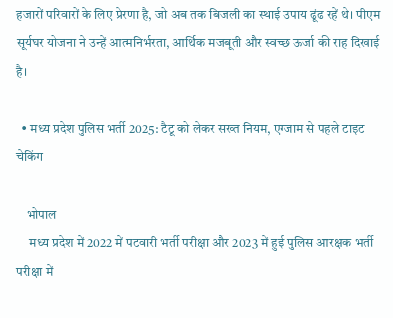हजारों परिवारों के लिए प्रेरणा है, जो अब तक बिजली का स्थाई उपाय ढूंढ रहें थे। पीएम सूर्यघर योजना ने उन्हें आत्मनिर्भरता, आर्थिक मजबूती और स्वच्छ ऊर्जा की राह दिखाई है।

  • मध्य प्रदेश पुलिस भर्ती 2025: टैटू को लेकर सख्त नियम, एग्जाम से पहले टाइट चेकिंग

    भोपाल
     मध्य प्रदेश में 2022 में पटवारी भर्ती परीक्षा और 2023 में हुई पुलिस आरक्षक भर्ती परीक्षा में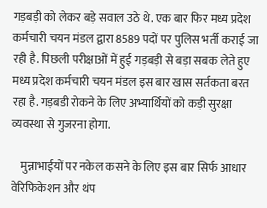गड़बड़ी को लेकर बड़े सवाल उठे थे. एक बार फिर मध्य प्रदेश कर्मचारी चयन मंडल द्वारा 8589 पदों पर पुलिस भर्ती कराई जा रही है. पिछली परीक्षाओं में हुई गड़बड़ी से बड़ा सबक लेते हुए मध्य प्रदेश कर्मचारी चयन मंडल इस बार खास सर्तकता बरत रहा है. गड़बडी रोकने के लिए अभ्यार्थियों को कड़ी सुरक्षा व्यवस्था से गुजरना होगा.

    मुन्नाभाईयों पर नकेल कसने के लिए इस बार सिर्फ आधार वेरिफिकेशन और थंप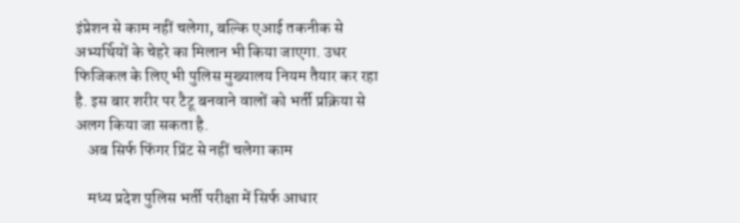इंप्रेशन से काम नहीं चलेगा, बल्कि एआई तकनीक से अभ्यर्थियों के चेहरे का मिलान भी किया जाएगा. उधर फिजिकल के लिए भी पुलिस मुख्यालय नियम तैयार कर रहा है. इस बार शरीर पर टैटू बनवाने वालों को भर्ती प्रक्रिया से अलग किया जा सकता है.
    अब सिर्फ फिंगर प्रिंट से नहीं चलेगा काम

    मध्य प्रदेश पुलिस भर्ती परीक्षा में सिर्फ आधार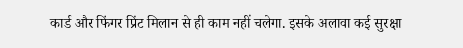कार्ड और फिंगर प्रिंट मिलान से ही काम नहीं चलेगा. इसके अलावा कई सुरक्षा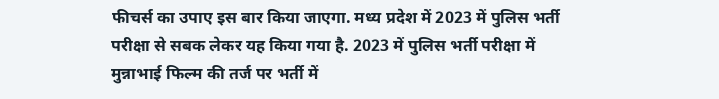फीचर्स का उपाए इस बार किया जाएगा. मध्य प्रदेश में 2023 में पुलिस भर्ती परीक्षा से सबक लेकर यह किया गया है. 2023 में पुलिस भर्ती परीक्षा में मुन्नाभाई फिल्म की तर्ज पर भर्ती में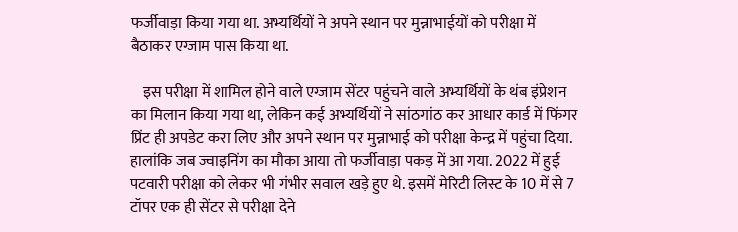फर्जीवाड़ा किया गया था. अभ्यर्थियों ने अपने स्थान पर मुन्नाभाईयों को परीक्षा में बैठाकर एग्जाम पास किया था.

    इस परीक्षा में शामिल होने वाले एग्जाम सेंटर पहुंचने वाले अभ्यर्थियों के थंब इंप्रेशन का मिलान किया गया था, लेकिन कई अभ्यर्थियों ने सांठगांठ कर आधार कार्ड में फिंगर प्रिंट ही अपडेट करा लिए और अपने स्थान पर मुन्नाभाई को परीक्षा केन्द्र में पहुंचा दिया. हालांकि जब ज्वाइनिंग का मौका आया तो फर्जीवाड़ा पकड़ में आ गया. 2022 में हुई पटवारी परीक्षा को लेकर भी गंभीर सवाल खड़े हुए थे. इसमें मेरिटी लिस्ट के 10 में से 7 टॉपर एक ही सेंटर से परीक्षा देने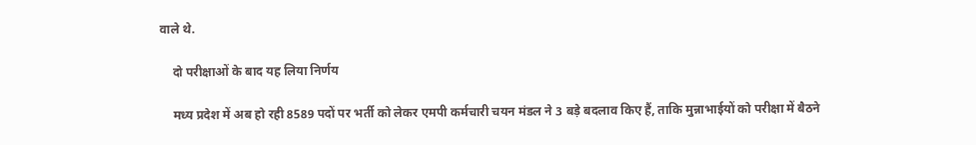वाले थे.

    दो परीक्षाओं के बाद यह लिया निर्णय

    मध्य प्रदेश में अब हो रही 8589 पदों पर भर्ती को लेकर एमपी कर्मचारी चयन मंडल ने 3 बड़े बदलाव किए हैं, ताकि मुन्नाभाईयों को परीक्षा में बैठने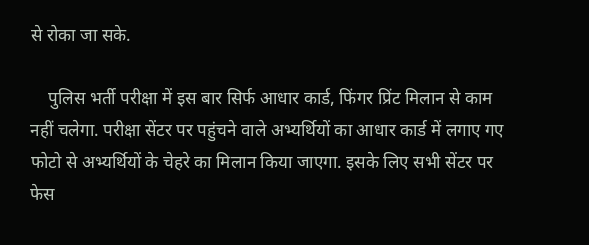से रोका जा सके.

    पुलिस भर्ती परीक्षा में इस बार सिर्फ आधार कार्ड, फिंगर प्रिंट मिलान से काम नहीं चलेगा. परीक्षा सेंटर पर पहुंचने वाले अभ्यर्थियों का आधार कार्ड में लगाए गए फोटो से अभ्यर्थियों के चेहरे का मिलान किया जाएगा. इसके लिए सभी सेंटर पर फेस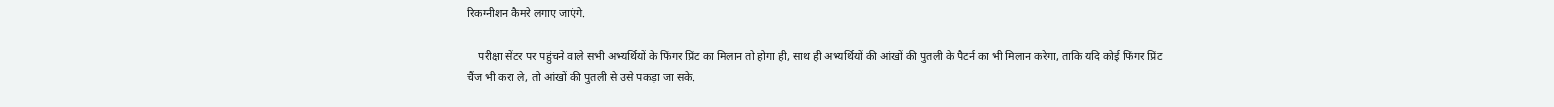रिकग्नीशन कैमरे लगाए जाएंगे.

    परीक्षा सेंटर पर पहुंचने वाले सभी अभ्यर्थियों के फिंगर प्रिंट का मिलान तो होगा ही, साथ ही अभ्यर्थियों की आंखों की पुतली के पैटर्न का भी मिलान करेगा, ताकि यदि कोई फिंगर प्रिंट चैंज भी करा ले, तो आंखों की पुतली से उसे पकड़ा जा सके.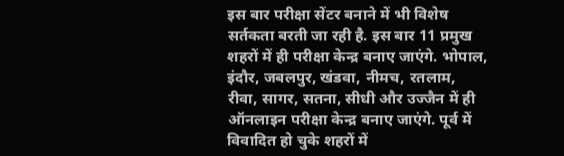इस बार परीक्षा सेंटर बनाने में भी विशेष सर्तकता बरती जा रही है. इस बार 11 प्रमुख शहरों में ही परीक्षा केन्द्र बनाए जाएंगे. भोपाल, इंदौर, जबलपुर, खंडवा, नीमच, रतलाम, रीवा, सागर, सतना, सीधी और उज्जैन में ही ऑनलाइन परीक्षा केन्द्र बनाए जाएंगे. पूर्व में विवादित हो चुके शहरों में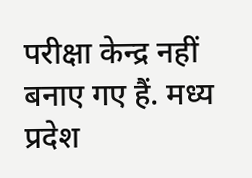परीक्षा केन्द्र नहीं बनाए गए हैं. मध्य प्रदेश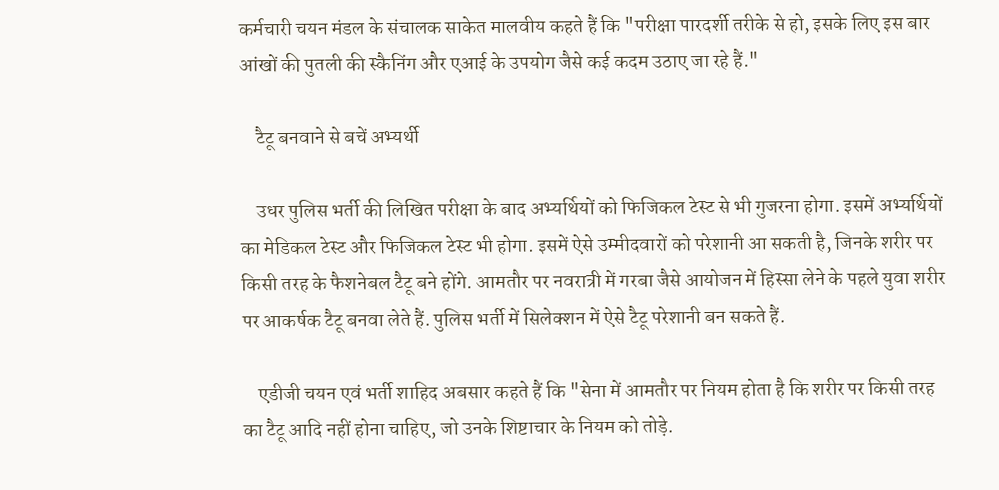कर्मचारी चयन मंडल के संचालक साकेत मालवीय कहते हैं कि "परीक्षा पारदर्शी तरीके से हो, इसके लिए इस बार आंखों की पुतली की स्कैनिंग और एआई के उपयोग जैसे कई कदम उठाए जा रहे हैं."

    टैटू बनवाने से बचें अभ्यर्थी

    उधर पुलिस भर्ती की लिखित परीक्षा के बाद अभ्यर्थियों को फिजिकल टेस्ट से भी गुजरना होगा. इसमें अभ्यर्थियों का मेडिकल टेस्ट और फिजिकल टेस्ट भी होगा. इसमें ऐसे उम्मीदवारों को परेशानी आ सकती है, जिनके शरीर पर किसी तरह के फैशनेबल टैटू बने होंगे. आमतौर पर नवरात्री में गरबा जैसे आयोजन में हिस्सा लेने के पहले युवा शरीर पर आकर्षक टैटू बनवा लेते हैं. पुलिस भर्ती में सिलेक्शन में ऐसे टैटू परेशानी बन सकते हैं.

    एडीजी चयन एवं भर्ती शाहिद अबसार कहते हैं कि "सेना में आमतौर पर नियम होता है कि शरीर पर किसी तरह का टैटू आदि नहीं होना चाहिए, जो उनके शिष्टाचार के नियम को तोड़े.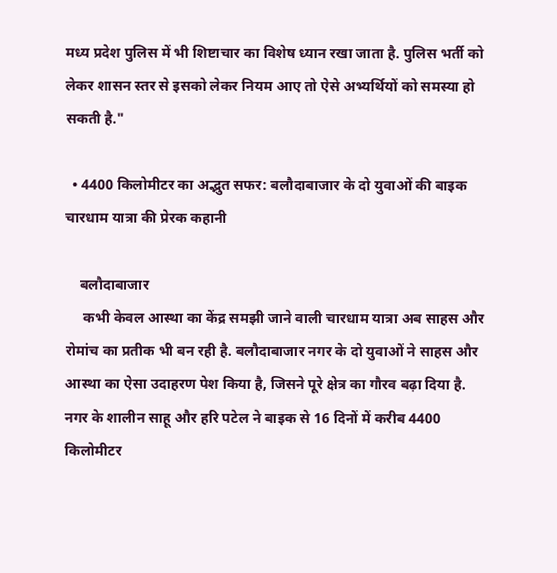मध्य प्रदेश पुलिस में भी शिष्टाचार का विशेष ध्यान रखा जाता है. पुलिस भर्ती को लेकर शासन स्तर से इसको लेकर नियम आए तो ऐसे अभ्यर्थियों को समस्या हो सकती है."

  • 4400 किलोमीटर का अद्भुत सफर: बलौदाबाजार के दो युवाओं की बाइक चारधाम यात्रा की प्रेरक कहानी

    बलौदाबाजार
     कभी केवल आस्था का केंद्र समझी जाने वाली चारधाम यात्रा अब साहस और रोमांच का प्रतीक भी बन रही है. बलौदाबाजार नगर के दो युवाओं ने साहस और आस्था का ऐसा उदाहरण पेश किया है, जिसने पूरे क्षेत्र का गौरव बढ़ा दिया है. नगर के शालीन साहू और हरि पटेल ने बाइक से 16 दिनों में करीब 4400 किलोमीटर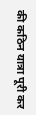की कठिन यात्रा पूरी कर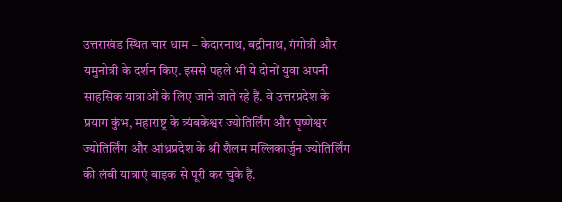उत्तराखंड स्थित चार धाम – केदारनाथ, बद्रीनाथ, गंगोत्री और यमुनोत्री के दर्शन किए. इससे पहले भी ये दोनों युवा अपनी साहसिक यात्राओं के लिए जाने जाते रहे हैं. वे उत्तरप्रदेश के प्रयाग कुंभ, महाराष्ट्र के त्र्यंबकेश्वर ज्योतिर्लिंग और घृष्णेश्वर ज्योतिर्लिंग और आंध्रप्रदेश के श्री शैलम मल्लिकार्जुन ज्योतिर्लिंग की लंबी यात्राएं बाइक से पूरी कर चुके हैं.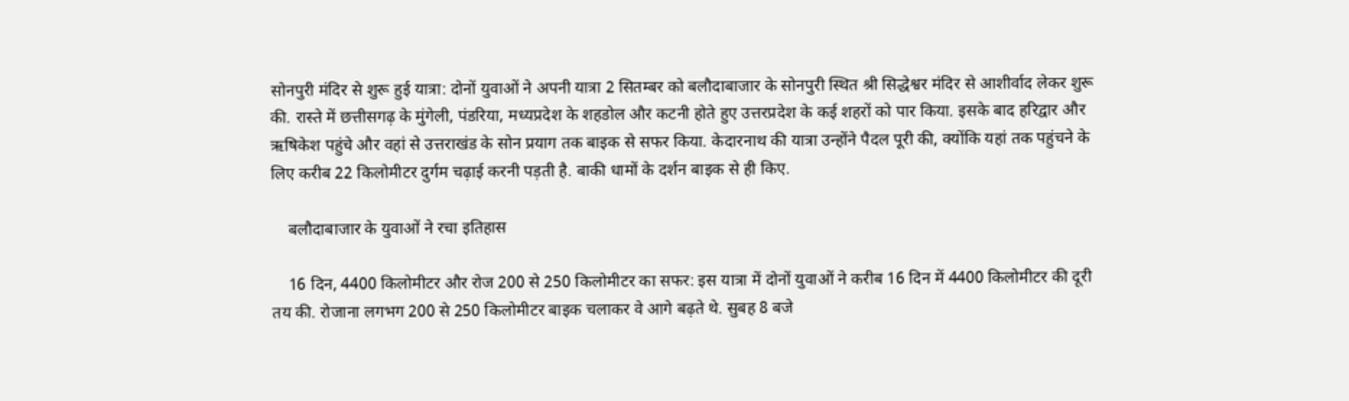सोनपुरी मंदिर से शुरू हुई यात्रा: दोनों युवाओं ने अपनी यात्रा 2 सितम्बर को बलौदाबाजार के सोनपुरी स्थित श्री सिद्धेश्वर मंदिर से आशीर्वाद लेकर शुरू की. रास्ते में छत्तीसगढ़ के मुंगेली, पंडरिया, मध्यप्रदेश के शहडोल और कटनी होते हुए उत्तरप्रदेश के कई शहरों को पार किया. इसके बाद हरिद्वार और ऋषिकेश पहुंचे और वहां से उत्तराखंड के सोन प्रयाग तक बाइक से सफर किया. केदारनाथ की यात्रा उन्होंने पैदल पूरी की, क्योंकि यहां तक पहुंचने के लिए करीब 22 किलोमीटर दुर्गम चढ़ाई करनी पड़ती है. बाकी धामों के दर्शन बाइक से ही किए.

    बलौदाबाजार के युवाओं ने रचा इतिहास

    16 दिन, 4400 किलोमीटर और रोज 200 से 250 किलोमीटर का सफर: इस यात्रा में दोनों युवाओं ने करीब 16 दिन में 4400 किलोमीटर की दूरी तय की. रोजाना लगभग 200 से 250 किलोमीटर बाइक चलाकर वे आगे बढ़ते थे. सुबह 8 बजे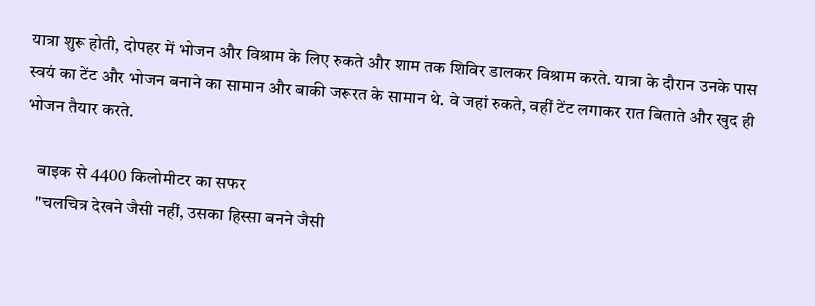यात्रा शुरू होती, दोपहर में भोजन और विश्राम के लिए रुकते और शाम तक शिविर डालकर विश्राम करते. यात्रा के दौरान उनके पास स्वयं का टेंट और भोजन बनाने का सामान और बाकी जरूरत के सामान थे. वे जहां रुकते, वहीं टेंट लगाकर रात बिताते और खुद ही भोजन तैयार करते.

    बाइक से 4400 किलोमीटर का सफर
    "चलचित्र देखने जैसी नहीं, उसका हिस्सा बनने जैसी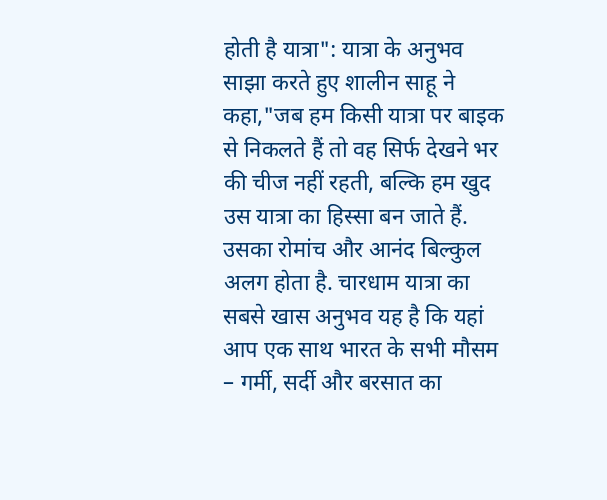होती है यात्रा": यात्रा के अनुभव साझा करते हुए शालीन साहू ने कहा,"जब हम किसी यात्रा पर बाइक से निकलते हैं तो वह सिर्फ देखने भर की चीज नहीं रहती, बल्कि हम खुद उस यात्रा का हिस्सा बन जाते हैं. उसका रोमांच और आनंद बिल्कुल अलग होता है. चारधाम यात्रा का सबसे खास अनुभव यह है कि यहां आप एक साथ भारत के सभी मौसम – गर्मी, सर्दी और बरसात का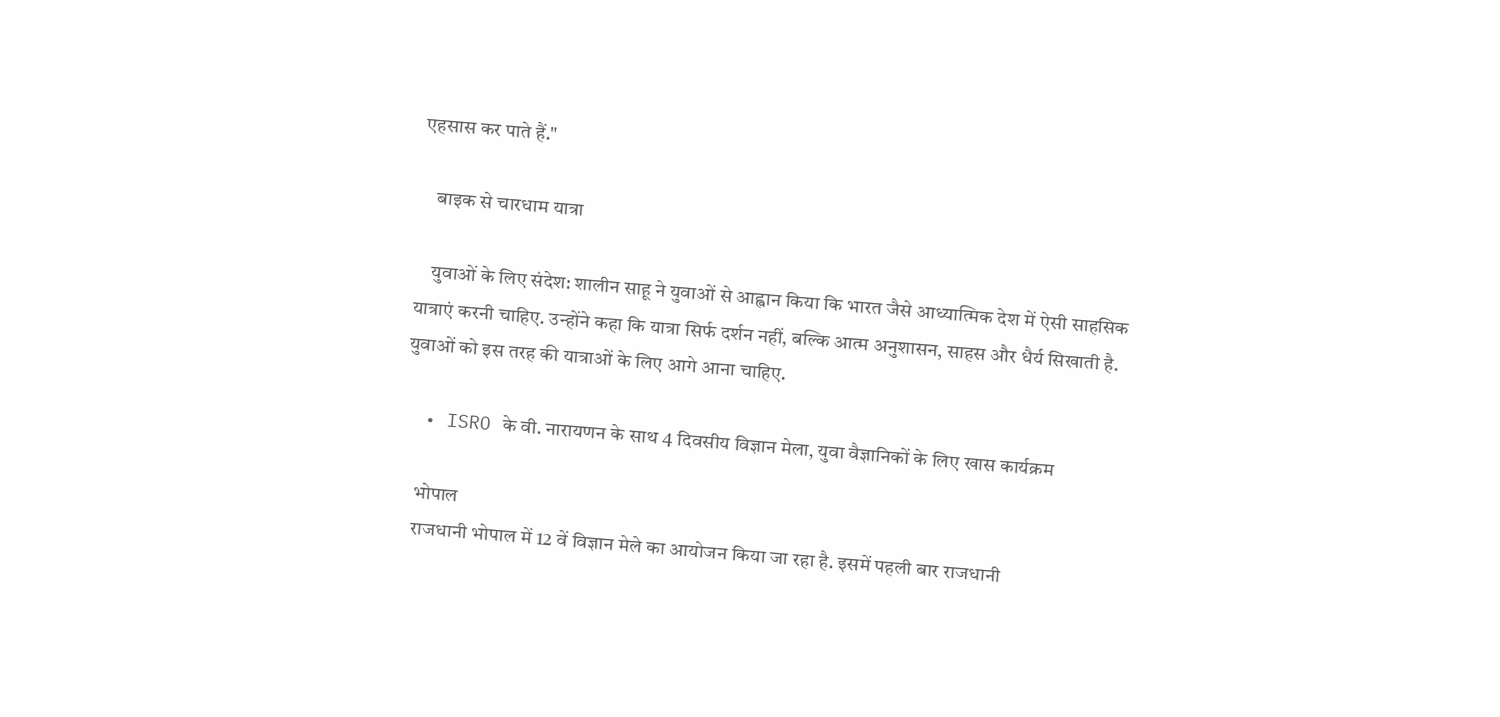एहसास कर पाते हैं."

    बाइक से चारधाम यात्रा

    युवाओं के लिए संदेश: शालीन साहू ने युवाओं से आह्वान किया कि भारत जैसे आध्यात्मिक देश में ऐसी साहसिक यात्राएं करनी चाहिए. उन्होंने कहा कि यात्रा सिर्फ दर्शन नहीं, बल्कि आत्म अनुशासन, साहस और धैर्य सिखाती है. युवाओं को इस तरह की यात्राओं के लिए आगे आना चाहिए.

  • ISRO के वी. नारायणन के साथ 4 दिवसीय विज्ञान मेला, युवा वैज्ञानिकों के लिए खास कार्यक्रम

    भोपाल
    राजधानी भोपाल में 12 वें विज्ञान मेले का आयोजन किया जा रहा है. इसमें पहली बार राजधानी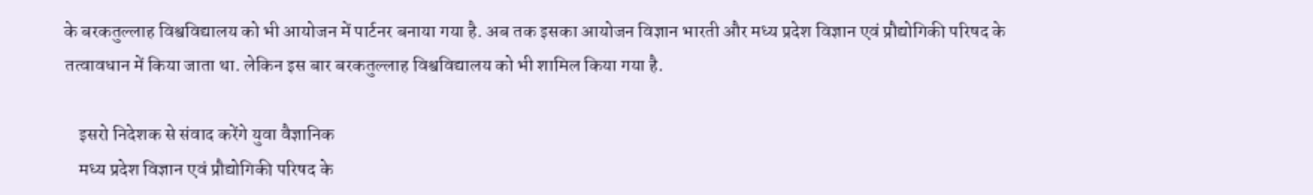के बरकतुल्लाह विश्वविद्यालय को भी आयोजन में पार्टनर बनाया गया है. अब तक इसका आयोजन विज्ञान भारती और मध्य प्रदेश विज्ञान एवं प्रौद्योगिकी परिषद के तत्वावधान में किया जाता था. लेकिन इस बार बरकतुल्लाह विश्वविद्यालय को भी शामिल किया गया है.

    इसरो निदेशक से संवाद करेंगे युवा वैज्ञानिक
    मध्य प्रदेश विज्ञान एवं प्रौद्योगिकी परिषद के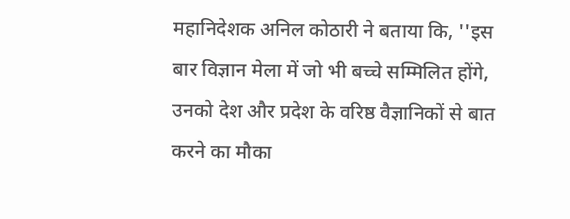महानिदेशक अनिल कोठारी ने बताया कि, ''इस बार विज्ञान मेला में जो भी बच्चे सम्मिलित होंगे, उनको देश और प्रदेश के वरिष्ठ वैज्ञानिकों से बात करने का मौका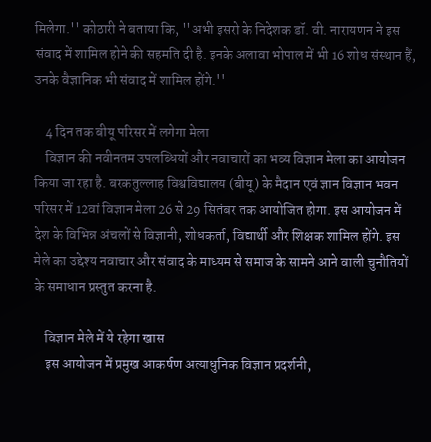मिलेगा.'' कोठारी ने बताया कि, ''अभी इसरो के निदेशक डॉ. वी. नारायणन ने इस संवाद में शामिल होने की सहमति दी है. इनके अलावा भोपाल में भी 16 शोध संस्थान हैं, उनके वैज्ञानिक भी संवाद में शामिल होंगे.''

    4 दिन तक बीयू परिसर में लगेगा मेला
    विज्ञान की नवीनतम उपलब्धियों और नवाचारों का भव्य विज्ञान मेला का आयोजन किया जा रहा है. बरकतुल्लाह विश्वविद्यालय (बीयू) के मैदान एवं ज्ञान विज्ञान भवन परिसर में 12वां विज्ञान मेला 26 से 29 सितंबर तक आयोजित होगा. इस आयोजन में देश के विभिन्न अंचलों से विज्ञानी, शोधकर्ता, विद्यार्थी और शिक्षक शामिल होंगे. इस मेले का उद्देश्य नवाचार और संवाद के माध्यम से समाज के सामने आने वाली चुनौतियों के समाधान प्रस्तुत करना है.

    विज्ञान मेले में ये रहेगा खास
    इस आयोजन में प्रमुख आकर्षण अत्याधुनिक विज्ञान प्रदर्शनी,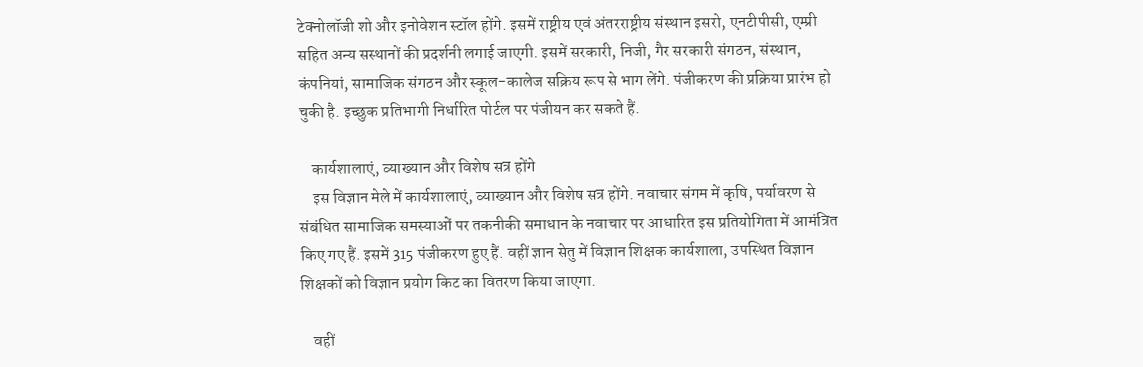टेक्नोलॉजी शो और इनोवेशन स्टॉल होंगे. इसमें राष्ट्रीय एवं अंतरराष्ट्रीय संस्थान इसरो, एनटीपीसी, एम्प्री सहित अन्य सस्थानों की प्रदर्शनी लगाई जाएगी. इसमें सरकारी, निजी, गैर सरकारी संगठन, संस्थान, कंपनियां, सामाजिक संगठन और स्कूल-कालेज सक्रिय रूप से भाग लेंगे. पंजीकरण की प्रक्रिया प्रारंभ हो चुकी है. इच्छुक प्रतिभागी निर्धारित पोर्टल पर पंजीयन कर सकते हैं.

    कार्यशालाएं, व्याख्यान और विशेष सत्र होंगे
    इस विज्ञान मेले में कार्यशालाएं, व्याख्यान और विशेष सत्र होंगे. नवाचार संगम में कृषि, पर्यावरण से संबंधित सामाजिक समस्याओं पर तकनीकी समाधान के नवाचार पर आधारित इस प्रतियोगिता में आमंत्रित किए गए हैं. इसमें 315 पंजीकरण हुए हैं. वहीं ज्ञान सेतु में विज्ञान शिक्षक कार्यशाला, उपस्थित विज्ञान शिक्षकों को विज्ञान प्रयोग किट का वितरण किया जाएगा.

    वहीं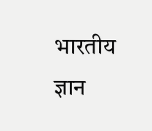भारतीय ज्ञान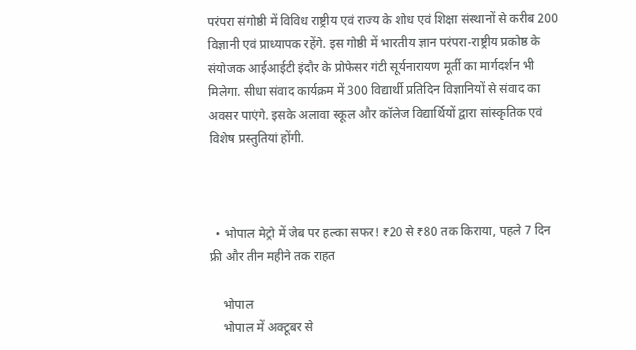परंपरा संगोष्ठी में विविध राष्ट्रीय एवं राज्य के शोध एवं शिक्षा संस्थानों से करीब 200 विज्ञानी एवं प्राध्यापक रहेंगे. इस गोष्ठी में भारतीय ज्ञान परंपरा-राष्ट्रीय प्रकोष्ठ के संयोजक आईआईटी इंदौर के प्रोफेसर गंटी सूर्यनारायण मूर्ती का मार्गदर्शन भी मिलेगा. सीधा संवाद कार्यक्रम में 300 विद्यार्थी प्रतिदिन विज्ञानियों से संवाद का अवसर पाएंगे. इसके अलावा स्कूल और कॉलेज विद्यार्थियों द्वारा सांस्कृतिक एवं विशेष प्रस्तुतियां होंगी.



  • भोपाल मेट्रो में जेब पर हल्का सफर! ₹20 से ₹80 तक किराया, पहले 7 दिन फ्री और तीन महीने तक राहत

    भोपाल
    भोपाल में अक्टूबर से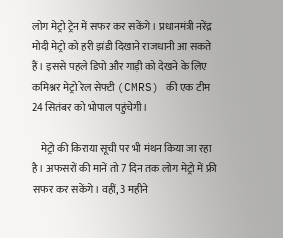लोग मेट्रो ट्रेन में सफर कर सकेंगे। प्रधानमंत्री नरेंद्र मोदी मेट्रो को हरी झंडी दिखाने राजधानी आ सकते हैं। इससे पहले डिपो और गाड़ी को देखने के लिए कमिश्नर मेट्रो रेल सेफ्टी (CMRS) की एक टीम 24 सितंबर को भोपाल पहुंचेगी।

    मेट्रो की किराया सूची पर भी मंथन किया जा रहा है। अफसरों की मानें तो 7 दिन तक लोग मेट्रो में फ्री सफर कर सकेंगे। वहीं, 3 महीने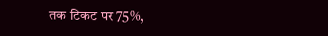तक टिकट पर 75%,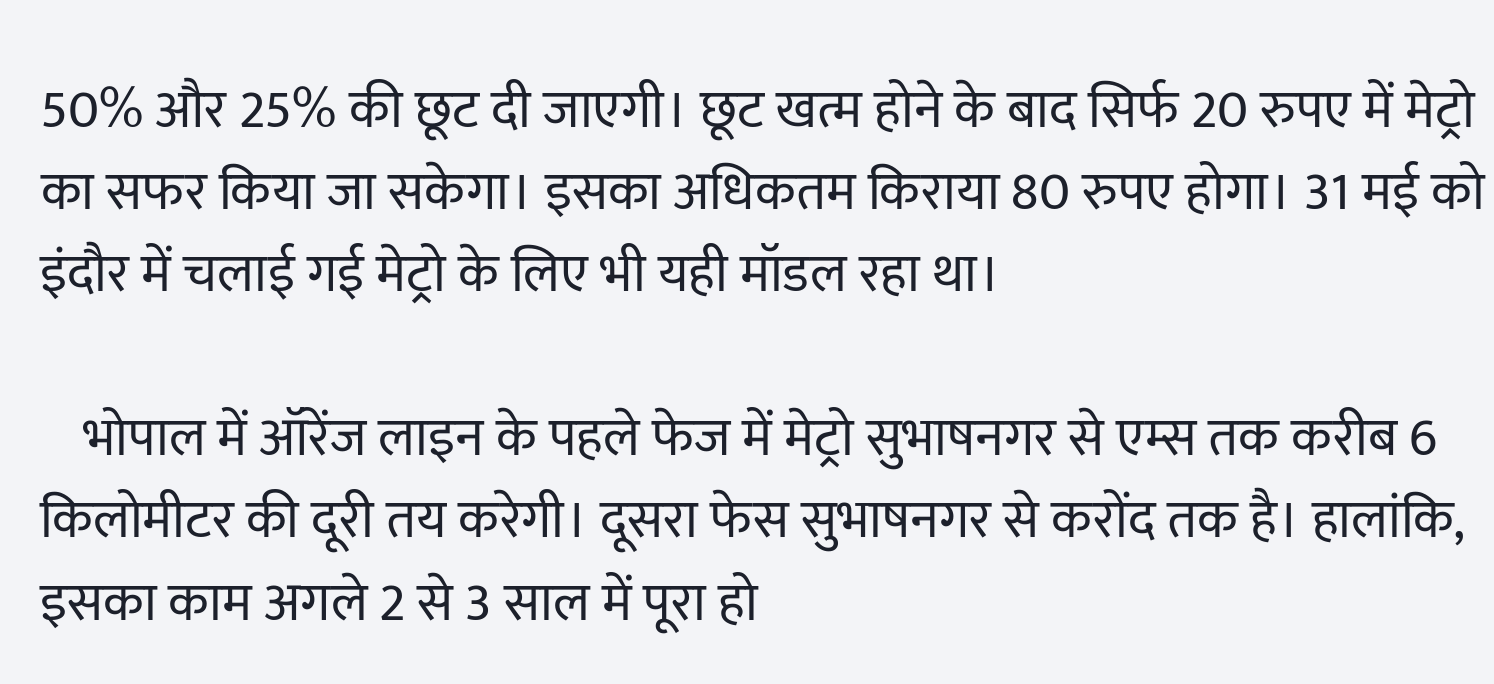50% और 25% की छूट दी जाएगी। छूट खत्म होने के बाद सिर्फ 20 रुपए में मेट्रो का सफर किया जा सकेगा। इसका अधिकतम किराया 80 रुपए होगा। 31 मई को इंदौर में चलाई गई मेट्रो के लिए भी यही मॉडल रहा था।

    भोपाल में ऑरेंज लाइन के पहले फेज में मेट्रो सुभाषनगर से एम्स तक करीब 6 किलोमीटर की दूरी तय करेगी। दूसरा फेस सुभाषनगर से करोंद तक है। हालांकि, इसका काम अगले 2 से 3 साल में पूरा हो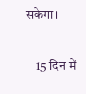सकेगा।

    15 दिन में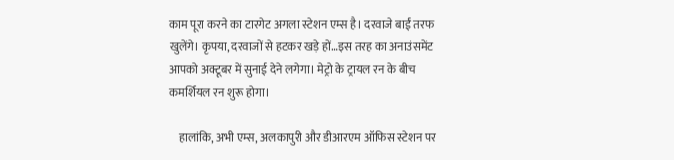काम पूरा करने का टारगेट अगला स्टेशन एम्स है। दरवाजे बाईं तरफ खुलेंगे। कृपया, दरवाजों से हटकर खड़े हों…इस तरह का अनाउंसमेंट आपको अक्टूबर में सुनाई देने लगेगा। मेट्रो के ट्रायल रन के बीच कमर्शियल रन शुरू होगा।

    हालांकि, अभी एम्स, अलकापुरी और डीआरएम ऑफिस स्टेशन पर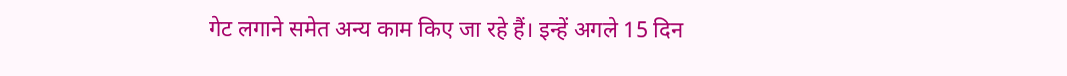गेट लगाने समेत अन्य काम किए जा रहे हैं। इन्हें अगले 15 दिन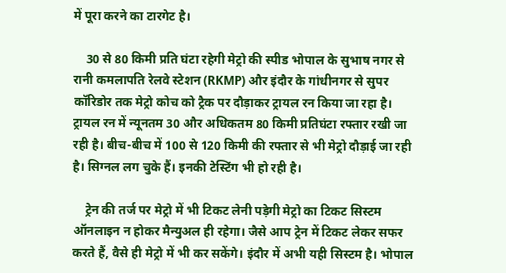में पूरा करने का टारगेट है।

    30 से 80 किमी प्रति घंटा रहेगी मेट्रो की स्पीड भोपाल के सुभाष नगर से रानी कमलापति रेलवे स्टेशन (RKMP) और इंदौर के गांधीनगर से सुपर कॉरिडोर तक मेट्रो कोच को ट्रैक पर दौड़ाकर ट्रायल रन किया जा रहा है। ट्रायल रन में न्यूनतम 30 और अधिकतम 80 किमी प्रतिघंटा रफ्तार रखी जा रही है। बीच-बीच में 100 से 120 किमी की रफ्तार से भी मेट्रो दौड़ाई जा रही है। सिग्नल लग चुके हैं। इनकी टेस्टिंग भी हो रही है।

    ट्रेन की तर्ज पर मेट्रो में भी टिकट लेनी पड़ेगी मेट्रो का टिकट सिस्टम ऑनलाइन न होकर मैन्युअल ही रहेगा। जैसे आप ट्रेन में टिकट लेकर सफर करते हैं, वैसे ही मेट्रो में भी कर सकेंगे। इंदौर में अभी यही सिस्टम है। भोपाल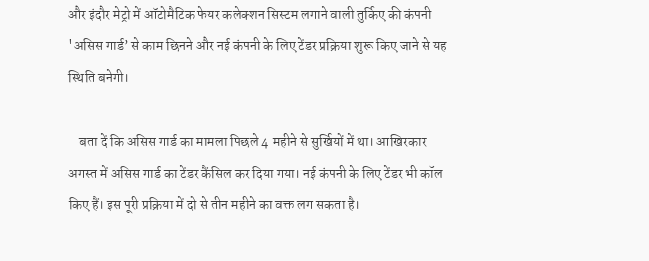और इंदौर मेट्रो में ऑटोमैटिक फेयर कलेक्शन सिस्टम लगाने वाली तुर्किए की कंपनी 'असिस गार्ड’ से काम छिनने और नई कंपनी के लिए टेंडर प्रक्रिया शुरू किए जाने से यह स्थिति बनेगी।

    बता दें कि असिस गार्ड का मामला पिछले 4 महीने से सुर्खियों में था। आखिरकार अगस्त में असिस गार्ड का टेंडर कैंसिल कर दिया गया। नई कंपनी के लिए टेंडर भी कॉल किए हैं। इस पूरी प्रक्रिया में दो से तीन महीने का वक्त लग सकता है।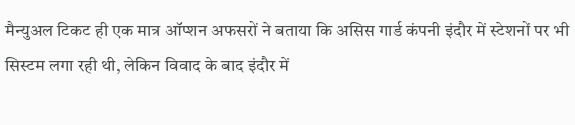मैन्युअल टिकट ही एक मात्र ऑप्शन अफसरों ने बताया कि असिस गार्ड कंपनी इंदौर में स्टेशनों पर भी सिस्टम लगा रही थी, लेकिन विवाद के बाद इंदौर में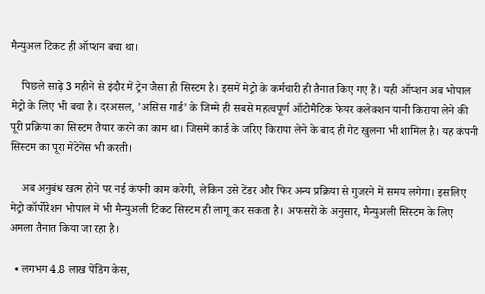मैन्युअल टिकट ही ऑप्शन बचा था।

    पिछले साढ़े 3 महीने से इंदौर में ट्रेन जैसा ही सिस्टम है। इसमें मेट्रो के कर्मचारी ही तैनात किए गए हैं। यही ऑप्शन अब भोपाल मेट्रो के लिए भी बचा है। दरअसल, 'असिस गार्ड’ के जिम्मे ही सबसे महत्वपूर्ण ऑटोमैटिक फेयर कलेक्शन यानी किराया लेने की पूरी प्रक्रिया का सिस्टम तैयार करने का काम था। जिसमें कार्ड के जरिए किराया लेने के बाद ही गेट खुलना भी शामिल है। यह कंपनी सिस्टम का पूरा मेंटेनेंस भी करती।

    अब अनुबंध खत्म होने पर नई कंपनी काम करेगी, लेकिन उसे टेंडर और फिर अन्य प्रक्रिया से गुजरने में समय लगेगा। इसलिए मेट्रो कॉर्पोरेशन भोपाल में भी मैन्युअली टिकट सिस्टम ही लागू कर सकता है। अफसरों के अनुसार, मैन्युअली सिस्टम के लिए अमला तैनात किया जा रहा है।

  • लगभग 4.8 लाख पेंडिंग केस,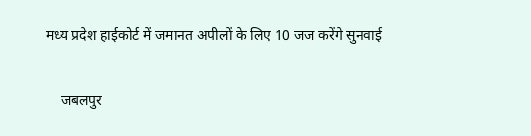मध्य प्रदेश हाईकोर्ट में जमानत अपीलों के लिए 10 जज करेंगे सुनवाई

    जबलपुर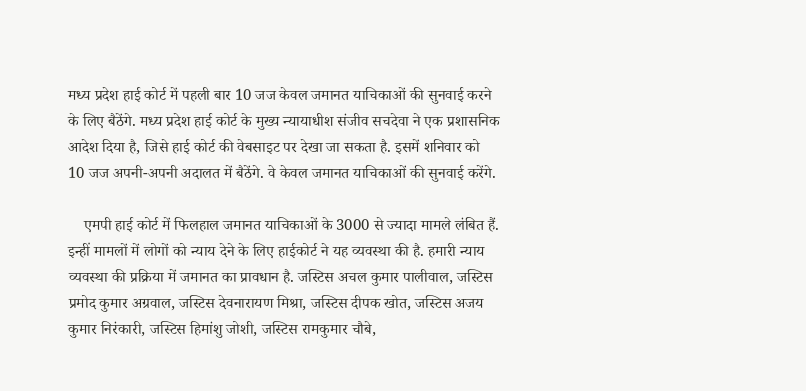मध्य प्रदेश हाई कोर्ट में पहली बार 10 जज केवल जमानत याचिकाओं की सुनवाई करने के लिए बैठेंगे. मध्य प्रदेश हाई कोर्ट के मुख्य न्यायाधीश संजीव सचदेवा ने एक प्रशासनिक आदेश दिया है, जिसे हाई कोर्ट की वेबसाइट पर देखा जा सकता है. इसमें शनिवार को 10 जज अपनी-अपनी अदालत में बैठेंगे. वे केवल जमानत याचिकाओं की सुनवाई करेंगे.

    एमपी हाई कोर्ट में फिलहाल जमानत याचिकाओं के 3000 से ज्यादा मामले लंबित हैं. इन्हीं मामलों में लोगों को न्याय देने के लिए हाईकोर्ट ने यह व्यवस्था की है. हमारी न्याय व्यवस्था की प्रक्रिया में जमानत का प्रावधान है. जस्टिस अचल कुमार पालीवाल, जस्टिस प्रमोद कुमार अग्रवाल, जस्टिस देवनारायण मिश्रा, जस्टिस दीपक खोत, जस्टिस अजय कुमार निरंकारी, जस्टिस हिमांशु जोशी, जस्टिस रामकुमार चौबे,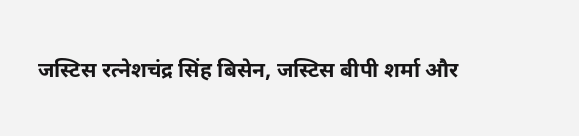जस्टिस रत्नेशचंद्र सिंह बिसेन, जस्टिस बीपी शर्मा और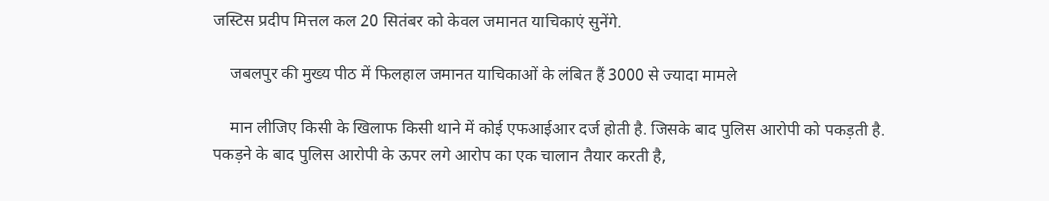जस्टिस प्रदीप मित्तल कल 20 सितंबर को केवल जमानत याचिकाएं सुनेंगे.

    जबलपुर की मुख्य पीठ में फिलहाल जमानत याचिकाओं के लंबित हैं 3000 से ज्यादा मामले

    मान लीजिए किसी के खिलाफ किसी थाने में कोई एफआईआर दर्ज होती है. जिसके बाद पुलिस आरोपी को पकड़ती है. पकड़ने के बाद पुलिस आरोपी के ऊपर लगे आरोप का एक चालान तैयार करती है,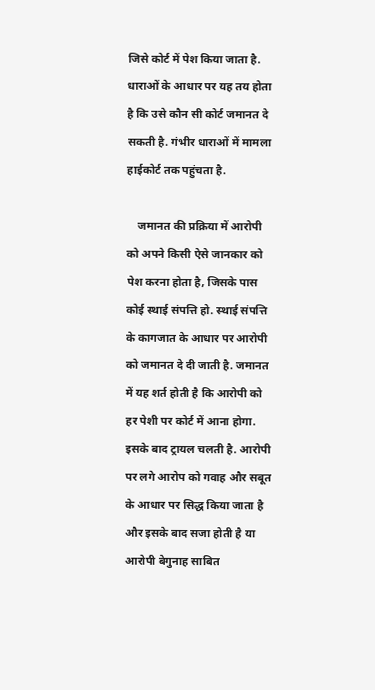जिसे कोर्ट में पेश किया जाता है. धाराओं के आधार पर यह तय होता है कि उसे कौन सी कोर्ट जमानत दे सकती है. गंभीर धाराओं में मामला हाईकोर्ट तक पहुंचता है.

    जमानत की प्रक्रिया में आरोपी को अपने किसी ऐसे जानकार को पेश करना होता है, जिसके पास कोई स्थाई संपत्ति हो. स्थाई संपत्ति के कागजात के आधार पर आरोपी को जमानत दे दी जाती है. जमानत में यह शर्त होती है कि आरोपी को हर पेशी पर कोर्ट में आना होगा. इसके बाद ट्रायल चलती है. आरोपी पर लगे आरोप को गवाह और सबूत के आधार पर सिद्ध किया जाता है और इसके बाद सजा होती है या आरोपी बेगुनाह साबित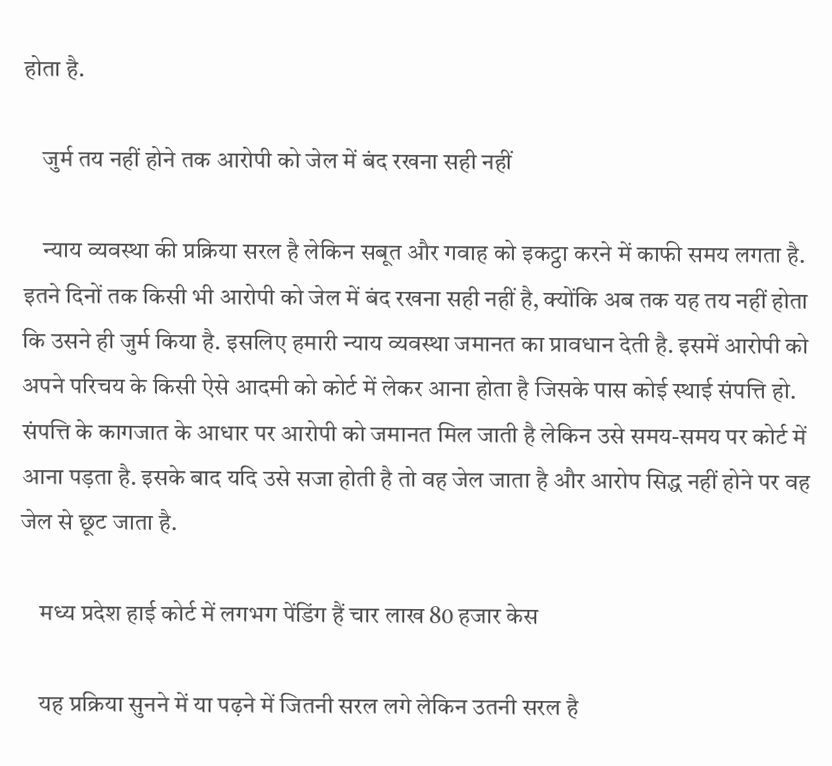होता है.

    जुर्म तय नहीं होने तक आरोपी को जेल में बंद रखना सही नहीं

    न्याय व्यवस्था की प्रक्रिया सरल है लेकिन सबूत और गवाह को इकट्ठा करने में काफी समय लगता है. इतने दिनों तक किसी भी आरोपी को जेल में बंद रखना सही नहीं है, क्योंकि अब तक यह तय नहीं होता कि उसने ही जुर्म किया है. इसलिए हमारी न्याय व्यवस्था जमानत का प्रावधान देती है. इसमें आरोपी को अपने परिचय के किसी ऐसे आदमी को कोर्ट में लेकर आना होता है जिसके पास कोई स्थाई संपत्ति हो. संपत्ति के कागजात के आधार पर आरोपी को जमानत मिल जाती है लेकिन उसे समय-समय पर कोर्ट में आना पड़ता है. इसके बाद यदि उसे सजा होती है तो वह जेल जाता है और आरोप सिद्ध नहीं होने पर वह जेल से छूट जाता है.

    मध्य प्रदेश हाई कोर्ट में लगभग पेंडिंग हैं चार लाख 80 हजार केस

    यह प्रक्रिया सुनने में या पढ़ने में जितनी सरल लगे लेकिन उतनी सरल है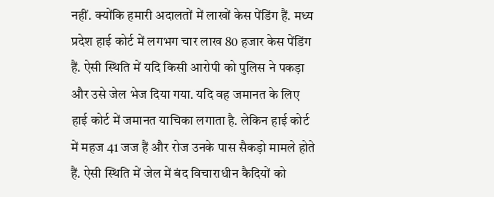नहीं. क्योंकि हमारी अदालतों में लाखों केस पेंडिंग हैं. मध्य प्रदेश हाई कोर्ट में लगभग चार लाख 80 हजार केस पेंडिंग हैं. ऐसी स्थिति में यदि किसी आरोपी को पुलिस ने पकड़ा और उसे जेल भेज दिया गया. यदि वह जमानत के लिए हाई कोर्ट में जमानत याचिका लगाता है. लेकिन हाई कोर्ट में महज 41 जज हैं और रोज उनके पास सैकड़ो मामले होते हैं. ऐसी स्थिति में जेल में बंद विचाराधीन कैदियों को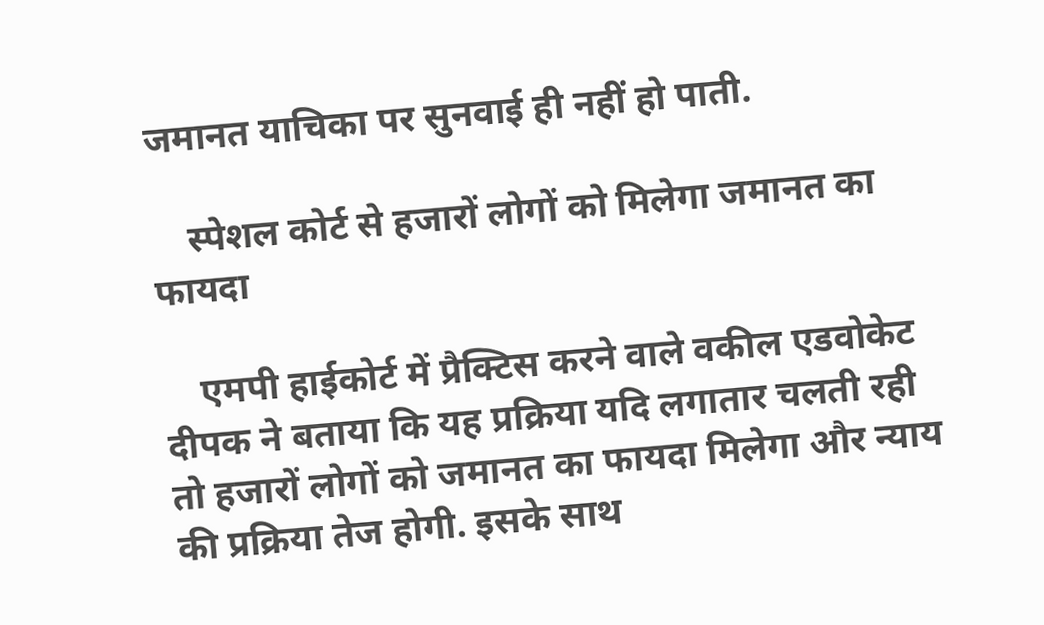जमानत याचिका पर सुनवाई ही नहीं हो पाती.

    स्पेशल कोर्ट से हजारों लोगों को मिलेगा जमानत का फायदा

    एमपी हाईकोर्ट में प्रैक्टिस करने वाले वकील एडवोकेट दीपक ने बताया कि यह प्रक्रिया यदि लगातार चलती रही तो हजारों लोगों को जमानत का फायदा मिलेगा और न्याय की प्रक्रिया तेज होगी. इसके साथ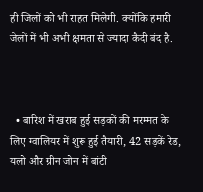ही जिलों को भी राहत मिलेगी. क्योंकि हमारी जेलों में भी अभी क्षमता से ज्यादा कैदी बंद है.



  • बारिश में खराब हुई सड़कों की मरम्मत के लिए ग्वालियर में शुरू हुई तैयारी, 42 सड़कें रेड, यलो और ग्रीन जोन में बांटी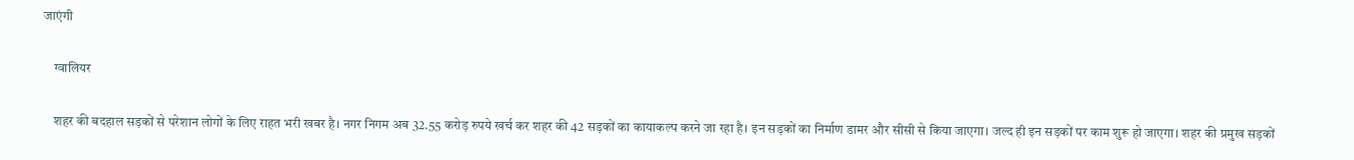जाएंगी

    ग्वालियर

    शहर की बदहाल सड़कों से परेशान लोगों के लिए राहत भरी खबर है। नगर निगम अब 32.55 करोड़ रुपये खर्च कर शहर की 42 सड़कों का कायाकल्प करने जा रहा है। इन सड़कों का निर्माण डामर और सीसी से किया जाएगा। जल्द ही इन सड़कों पर काम शुरू हो जाएगा। शहर की प्रमुख सड़कों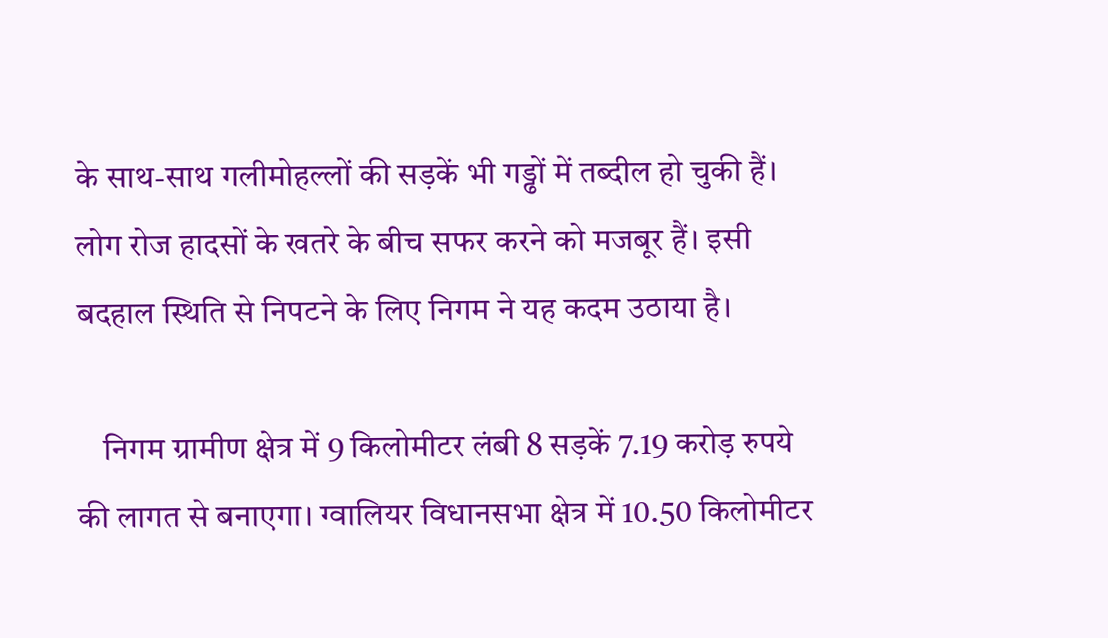के साथ-साथ गलीमोहल्लों की सड़कें भी गड्ढों में तब्दील हो चुकी हैं। लोग रोज हादसों के खतरे के बीच सफर करने को मजबूर हैं। इसी बदहाल स्थिति से निपटने के लिए निगम ने यह कदम उठाया है।

    निगम ग्रामीण क्षेत्र में 9 किलोमीटर लंबी 8 सड़कें 7.19 करोड़ रुपये की लागत से बनाएगा। ग्वालियर विधानसभा क्षेत्र में 10.50 किलोमीटर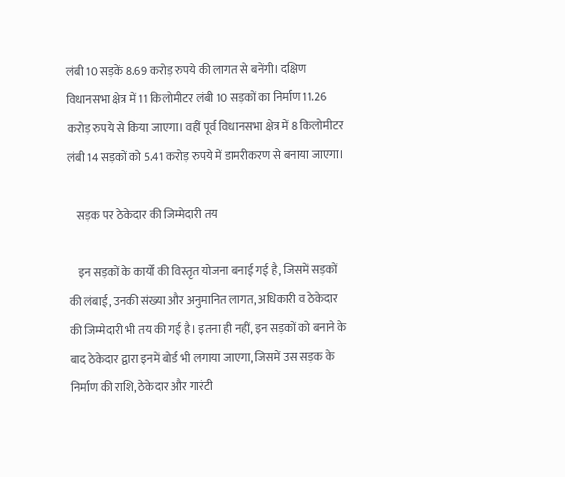लंबी 10 सड़कें 8.69 करोड़ रुपये की लागत से बनेंगी। दक्षिण विधानसभा क्षेत्र में 11 किलोमीटर लंबी 10 सड़कों का निर्माण 11.26 करोड़ रुपये से किया जाएगा। वहीं पूर्व विधानसभा क्षेत्र में 8 किलोमीटर लंबी 14 सड़कों को 5.41 करोड़ रुपये में डामरीकरण से बनाया जाएगा।

    सड़क पर ठेकेदार की जिम्मेदारी तय

    इन सड़कों के कार्यों की विस्तृत योजना बनाई गई है, जिसमें सड़कों की लंबाई, उनकी संख्या और अनुमानित लागत, अधिकारी व ठेकेदार की जिम्मेदारी भी तय की गई है। इतना ही नहीं, इन सड़कों को बनाने के बाद ठेकेदार द्वारा इनमें बोर्ड भी लगाया जाएगा, जिसमें उस सड़क के निर्माण की राशि, ठेकेदार और गारंटी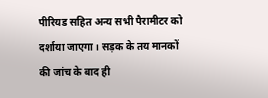पीरियड सहित अन्य सभी पैरामीटर को दर्शाया जाएगा। सड़क के तय मानकों की जांच के बाद ही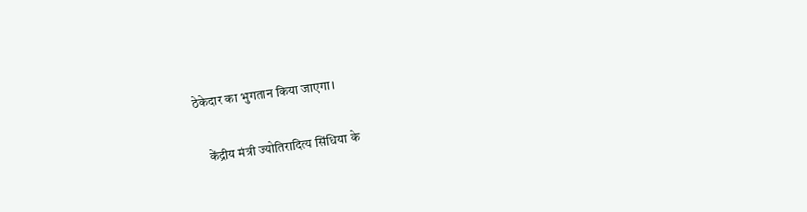ठेकेदार का भुगतान किया जाएगा।

    केंद्रीय मंत्री ज्योतिरादित्य सिंधिया के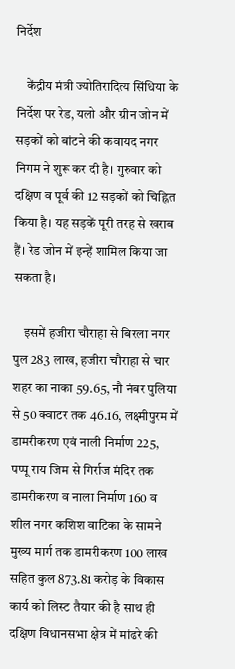निर्देश

    केंद्रीय मंत्री ज्योतिरादित्य सिंधिया के निर्देश पर रेड, यलो और ग्रीन जोन में सड़कों को बांटने की कवायद नगर निगम ने शुरू कर दी है। गुरुवार को दक्षिण व पूर्व की 12 सड़कों को चिह्नित किया है। यह सड़कें पूरी तरह से खराब हैं। रेड जोन में इन्हें शामिल किया जा सकता है।

    इसमें हजीरा चौराहा से बिरला नगर पुल 283 लाख, हजीरा चौराहा से चार शहर का नाका 59.65, नौ नंबर पुलिया से 50 क्वाटर तक 46.16, लक्ष्मीपुरम में डामरीकरण एवं नाली निर्माण 225, पप्पू राय जिम से गिर्राज मंदिर तक डामरीकरण व नाला निर्माण 160 व शील नगर कशिश वाटिका के सामने मुख्य मार्ग तक डामरीकरण 100 लाख सहित कुल 873.81 करोड़ के विकास कार्य को लिस्ट तैयार की है साथ ही दक्षिण विधानसभा क्षेत्र में मांढरे की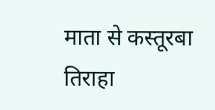माता से कस्तूरबा तिराहा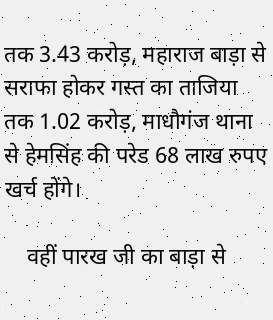तक 3.43 करोड़, महाराज बाड़ा से सराफा होकर गस्त का ताजिया तक 1.02 करोड़, माधौगंज थाना से हेमसिंह की परेड 68 लाख रुपए खर्च होंगे।

    वहीं पारख जी का बाड़ा से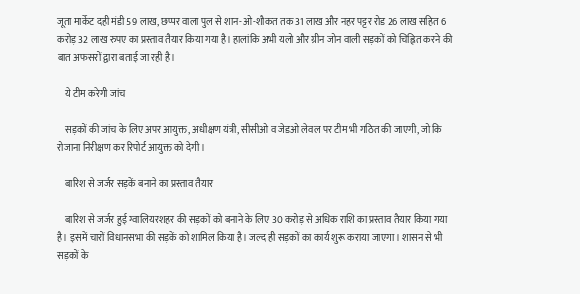जूता मार्केट दही मंडी 59 लाख, छप्पर वाला पुल से शान-ओ-शौकत तक 31 लाख और नहर पट्टर रोड 26 लाख सहित 6 करोड़ 32 लाख रुपए का प्रस्ताव तैयार किया गया है। हालांकि अभी यलो और ग्रीन जोन वाली सड़कों को चिह्नित करने की बात अफसरों द्वारा बताई जा रही है।

    ये टीम करेगी जांच

    सड़कों की जांच के लिए अपर आयुक्त, अधीक्षण यंत्री, सीसीओ व जेडओ लेवल पर टीम भी गठित की जाएगी, जो कि रोजाना निरीक्षण कर रिपोर्ट आयुक्त को देगी।

    बारिश से जर्जर सड़कें बनाने का प्रस्ताव तैयार

    बारिश से जर्जर हुई ग्वालियरशहर की सड़कों को बनाने के लिए 30 करोड़ से अधिक राशि का प्रस्ताव तैयार किया गया है। इसमें चारों विधानसभा की सड़कें को शामिल किया है। जल्द ही सड़कों का कार्य शुरू कराया जाएगा। शासन से भी सड़कों के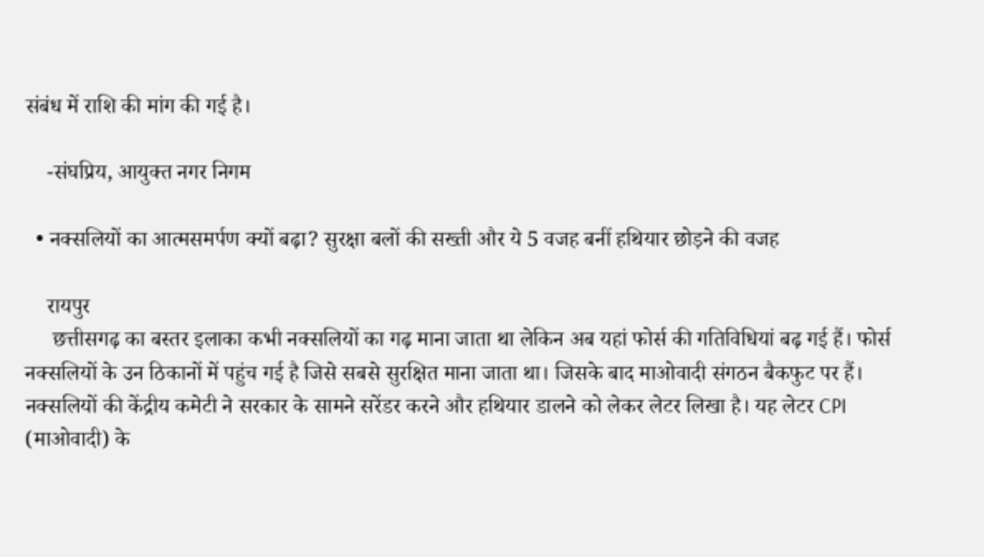संबंध में राशि की मांग की गई है।

    -संघप्रिय, आयुक्त नगर निगम

  • नक्सलियों का आत्मसमर्पण क्यों बढ़ा? सुरक्षा बलों की सख्ती और ये 5 वजह बनीं हथियार छोड़ने की वजह

    रायपुर
     छत्तीसगढ़ का बस्तर इलाका कभी नक्सलियों का गढ़ माना जाता था लेकिन अब यहां फोर्स की गतिविधियां बढ़ गई हैं। फोर्स नक्सलियों के उन ठिकानों में पहुंच गई है जिसे सबसे सुरक्षित माना जाता था। जिसके बाद माओवादी संगठन बैकफुट पर हैं।  नक्सलियों की केंद्रीय कमेटी ने सरकार के सामने सरेंडर करने और हथियार डालने को लेकर लेटर लिखा है। यह लेटर CPI (माओवादी) के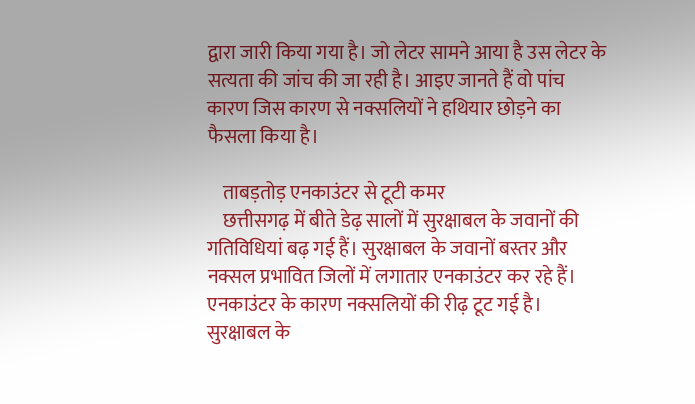द्वारा जारी किया गया है। जो लेटर सामने आया है उस लेटर के सत्यता की जांच की जा रही है। आइए जानते हैं वो पांच कारण जिस कारण से नक्सलियों ने हथियार छोड़ने का फैसला किया है।

    ताबड़तोड़ एनकाउंटर से टूटी कमर
    छत्तीसगढ़ में बीते डेढ़ सालों में सुरक्षाबल के जवानों की गतिविधियां बढ़ गई हैं। सुरक्षाबल के जवानों बस्तर और नक्सल प्रभावित जिलों में लगातार एनकाउंटर कर रहे हैं। एनकाउंटर के कारण नक्सलियों की रीढ़ टूट गई है। सुरक्षाबल के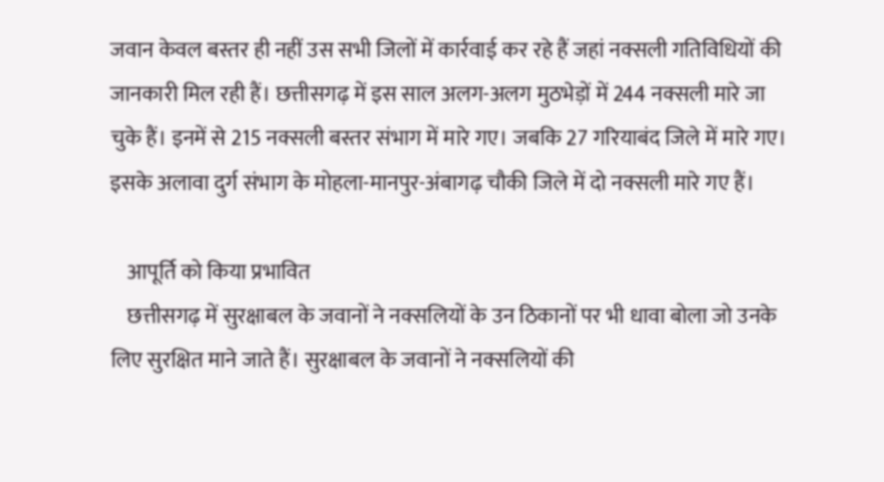जवान केवल बस्तर ही नहीं उस सभी जिलों में कार्रवाई कर रहे हैं जहां नक्सली गतिविधियों की जानकारी मिल रही हैं। छत्तीसगढ़ में इस साल अलग-अलग मुठभेड़ों में 244 नक्सली मारे जा चुके हैं। इनमें से 215 नक्सली बस्तर संभाग में मारे गए। जबकि 27 गरियाबंद जिले में मारे गए। इसके अलावा दुर्ग संभाग के मोहला-मानपुर-अंबागढ़ चौकी जिले में दो नक्सली मारे गए हैं।

    आपूर्ति को किया प्रभावित
    छत्तीसगढ़ में सुरक्षाबल के जवानों ने नक्सलियों के उन ठिकानों पर भी धावा बोला जो उनके लिए सुरक्षित माने जाते हैं। सुरक्षाबल के जवानों ने नक्सलियों की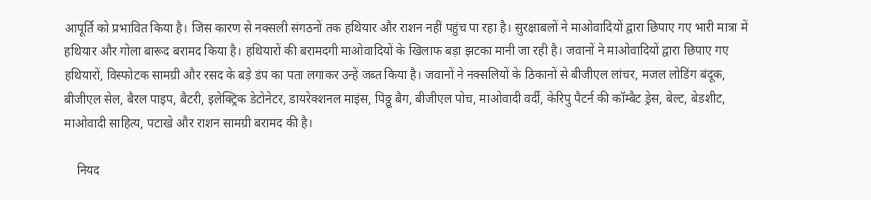आपूर्ति को प्रभावित किया है। जिस कारण से नक्सली संगठनों तक हथियार और राशन नहीं पहुंच पा रहा है। सुरक्षाबलों ने माओवादियों द्वारा छिपाए गए भारी मात्रा में हथियार और गोला बारूद बरामद किया है। हथियारों की बरामदगी माओवादियों के खिलाफ बड़ा झटका मानी जा रही है। जवानों ने माओवादियों द्वारा छिपाए गए हथियारों, विस्फोटक सामग्री और रसद के बड़े डंप का पता लगाकर उन्हें जब्त किया है। जवानों ने नक्सलियों के ठिकानों से बीजीएल लांचर, मजल लोडिंग बंदूक, बीजीएल सेल, बैरल पाइप, बैटरी, इलेक्ट्रिक डेटोनेटर, डायरेक्शनल माइंस, पिठ्ठू बैग, बीजीएल पोच, माओवादी वर्दी, केरिपु पैटर्न की कॉम्बैट ड्रेस, बेल्ट, बेडशीट, माओवादी साहित्य, पटाखे और राशन सामग्री बरामद की है।

    नियद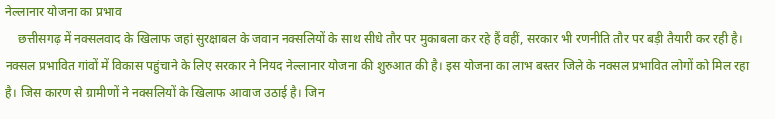नेल्लानार योजना का प्रभाव
    छत्तीसगढ़ में नक्सलवाद के खिलाफ जहां सुरक्षाबल के जवान नक्सलियों के साथ सीधे तौर पर मुकाबला कर रहे हैं वहीं, सरकार भी रणनीति तौर पर बड़ी तैयारी कर रही है। नक्सल प्रभावित गांवों में विकास पहुंचाने के लिए सरकार ने नियद नेल्लानार योजना की शुरुआत की है। इस योजना का लाभ बस्तर जिले के नक्सल प्रभावित लोगों को मिल रहा है। जिस कारण से ग्रामीणों ने नक्सलियों के खिलाफ आवाज उठाई है। जिन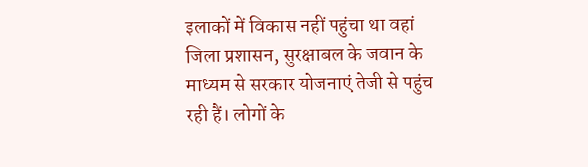इलाकों में विकास नहीं पहुंचा था वहां जिला प्रशासन, सुरक्षाबल के जवान के माध्यम से सरकार योजनाएं तेजी से पहुंच रही हैं। लोगों के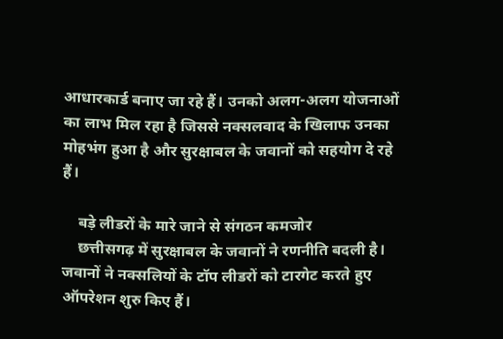आधारकार्ड बनाए जा रहे हैं। उनको अलग-अलग योजनाओं का लाभ मिल रहा है जिससे नक्सलवाद के खिलाफ उनका मोहभंग हुआ है और सुरक्षाबल के जवानों को सहयोग दे रहे हैं।

    बड़े लीडरों के मारे जाने से संगठन कमजोर
    छत्तीसगढ़ में सुरक्षाबल के जवानों ने रणनीति बदली है। जवानों ने नक्सलियों के टॉप लीडरों को टारगेट करते हुए ऑपरेशन शुरु किए हैं।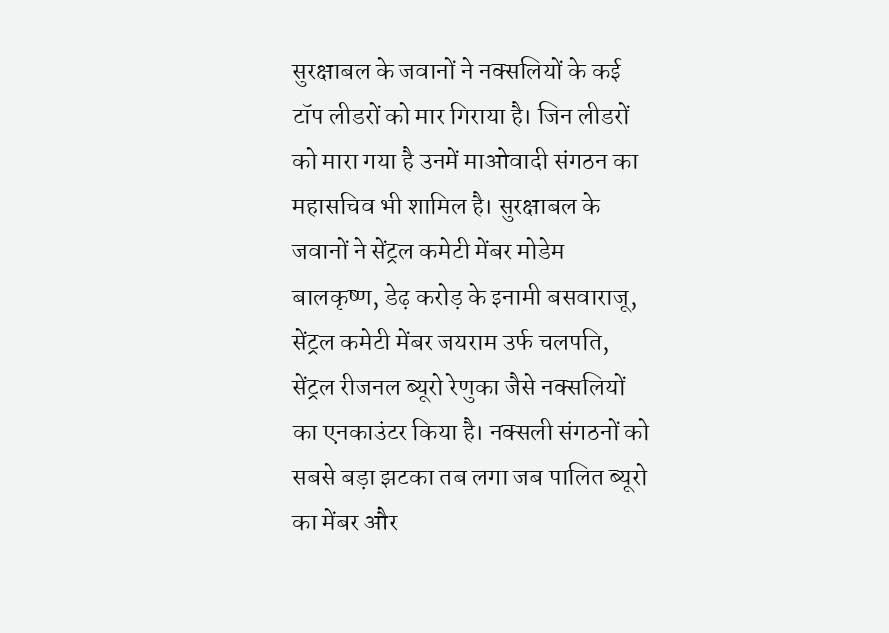सुरक्षाबल के जवानों ने नक्सलियों के कई टॉप लीडरों को मार गिराया है। जिन लीडरों को मारा गया है उनमें माओवादी संगठन का महासचिव भी शामिल है। सुरक्षाबल के जवानों ने सेंट्रल कमेटी मेंबर मोडेम बालकृष्ण, डेढ़ करोड़ के इनामी बसवाराजू, सेंट्रल कमेटी मेंबर जयराम उर्फ चलपति, सेंट्रल रीजनल ब्यूरो रेणुका जैसे नक्सलियों का एनकाउंटर किया है। नक्सली संगठनों को सबसे बड़ा झटका तब लगा जब पालित ब्यूरो का मेंबर और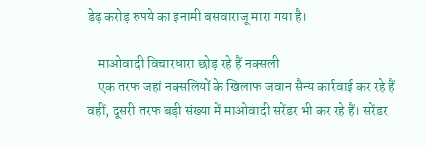डेढ़ करोड़ रुपये का इनामी बसवाराजू मारा गया है।

    माओवादी विचारधारा छोड़ रहे हैं नक्सली
    एक तरफ जहां नक्सलियों के खिलाफ जवान सैन्य कार्रवाई कर रहे हैं वहीं, दूसरी तरफ बड़ी संख्या में माओवादी सरेंडर भी कर रहे हैं। सरेंडर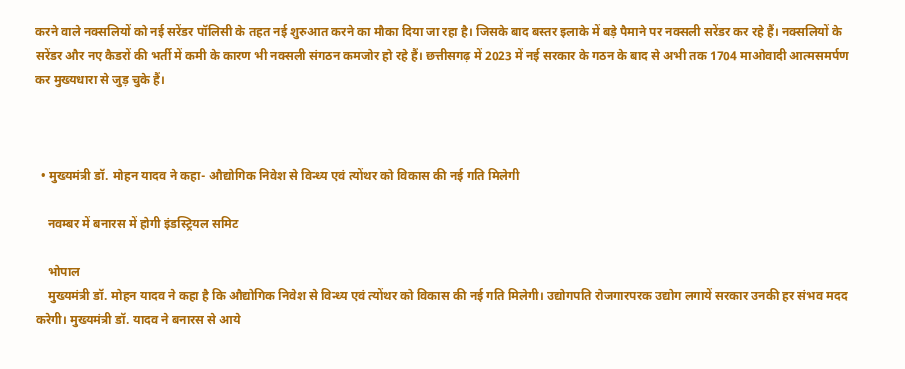करने वाले नक्सलियों को नई सरेंडर पॉलिसी के तहत नई शुरुआत करने का मौका दिया जा रहा है। जिसके बाद बस्तर इलाके में बड़े पैमाने पर नक्सली सरेंडर कर रहे हैं। नक्सलियों के सरेंडर और नए कैडरों की भर्ती में कमी के कारण भी नक्सली संगठन कमजोर हो रहे हैं। छत्तीसगढ़ में 2023 में नई सरकार के गठन के बाद से अभी तक 1704 माओवादी आत्मसमर्पण कर मुख्यधारा से जुड़ चुके हैं।



  • मुख्यमंत्री डॉ. मोहन यादव ने कहा- औद्योगिक निवेश से विन्ध्य एवं त्योंथर को विकास की नई गति मिलेगी

    नवम्बर में बनारस में होगी इंडस्ट्रियल समिट

    भोपाल
    मुख्यमंत्री डॉ. मोहन यादव ने कहा है कि औद्योगिक निवेश से विन्ध्य एवं त्योंथर को विकास की नई गति मिलेगी। उद्योगपति रोजगारपरक उद्योग लगायें सरकार उनकी हर संभव मदद करेगी। मुख्यमंत्री डॉ. यादव ने बनारस से आये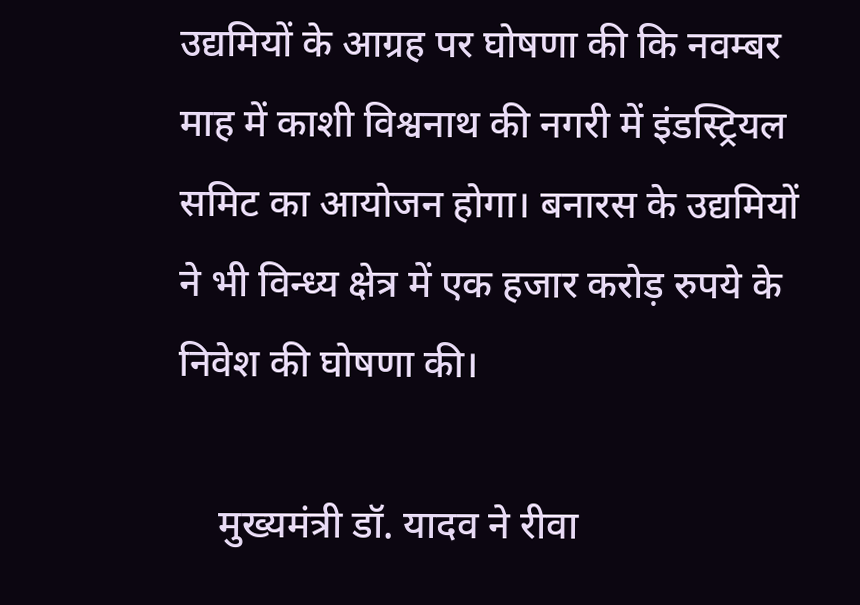उद्यमियों के आग्रह पर घोषणा की कि नवम्बर माह में काशी विश्वनाथ की नगरी में इंडस्ट्रियल समिट का आयोजन होगा। बनारस के उद्यमियों ने भी विन्ध्य क्षेत्र में एक हजार करोड़ रुपये के निवेश की घोषणा की।

    मुख्यमंत्री डॉ. यादव ने रीवा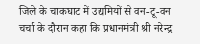जिले के चाकघाट में उद्यमियों से वन-टू-वन चर्चा के दौरान कहा कि प्रधानमंत्री श्री नरेन्द्र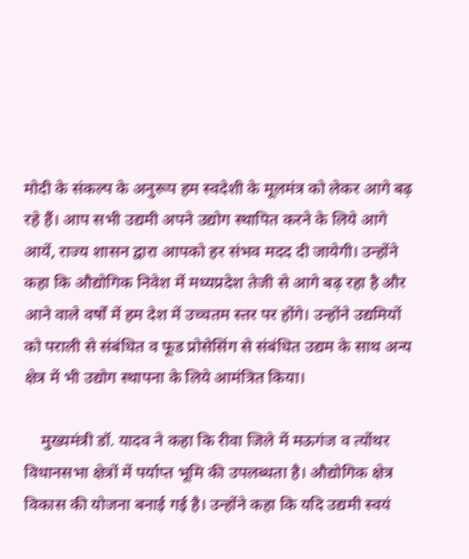मोदी के संकल्प के अनुरूप हम स्वदेशी के मूलमंत्र को लेकर आगे बढ़ रहे हैं। आप सभी उद्यमी अपने उद्योग स्थापित करने के लिये आगे आयें, राज्य शासन द्वारा आपको हर संभव मदद दी जायेगी। उन्होंने कहा कि औद्योगिक निवेश में मध्यप्रदेश तेजी से आगे बढ़ रहा है और आने वाले वर्षों में हम देश में उच्चतम स्तर पर होंगे। उन्होंने उद्यमियों को पराली से संबंधित व फूड प्रोसेसिंग से संबंधित उद्यम के साथ अन्य क्षेत्र में भी उद्योग स्थापना के लिये आमंत्रित किया।

    मुख्यमंत्री डॉ. यादव ने कहा कि रीवा जिले में मऊगंज व त्योंथर विधानसभा क्षेत्रों में पर्याप्त भूमि की उपलब्धता है। औद्योगिक क्षेत्र विकास की योजना बनाई गई है। उन्होंने कहा कि यदि उद्यमी स्वयं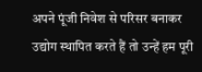अपने पूंजी निवेश से परिसर बनाकर उद्योग स्थापित करते हैं तो उन्हें हम पूरी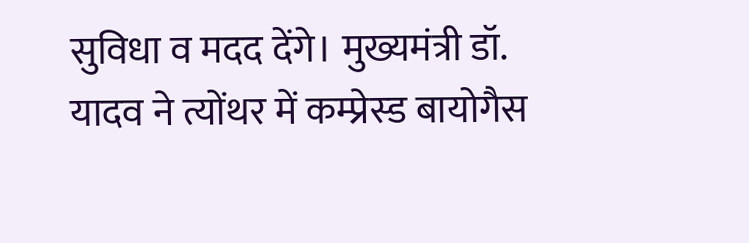सुविधा व मदद देंगे। मुख्यमंत्री डॉ. यादव ने त्योंथर में कम्प्रेस्ड बायोगैस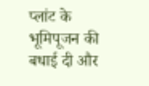प्लांट के भूमिपूजन की बधाई दी और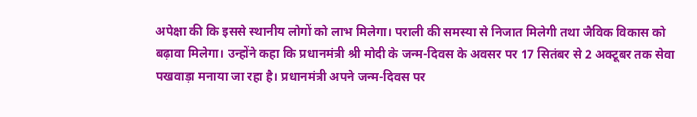अपेक्षा की कि इससे स्थानीय लोगों को लाभ मिलेगा। पराली की समस्या से निजात मिलेगी तथा जैविक विकास को बढ़ावा मिलेगा। उन्होंने कहा कि प्रधानमंत्री श्री मोदी के जन्म-दिवस के अवसर पर 17 सितंबर से 2 अक्टूबर तक सेवा पखवाड़ा मनाया जा रहा है। प्रधानमंत्री अपने जन्म-दिवस पर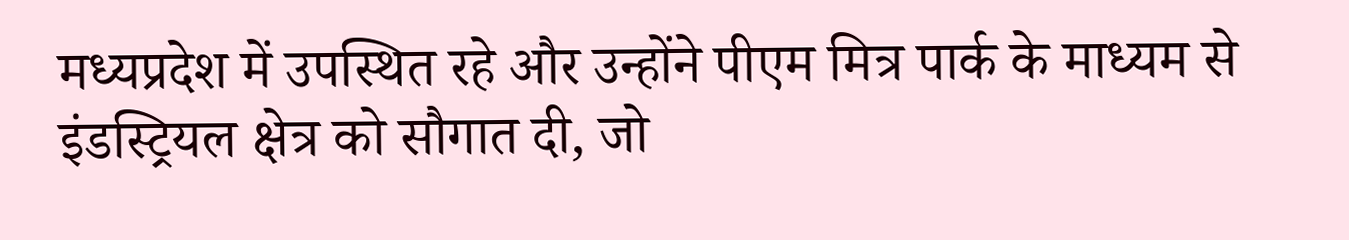मध्यप्रदेश में उपस्थित रहे और उन्होंने पीएम मित्र पार्क के माध्यम से इंडस्ट्रियल क्षेत्र को सौगात दी, जो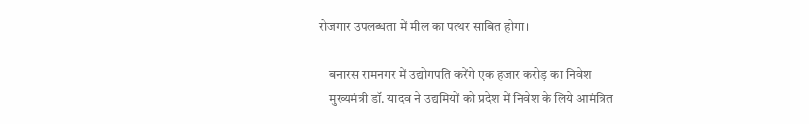रोजगार उपलब्धता में मील का पत्थर साबित होगा।

    बनारस रामनगर में उद्योगपति करेंगे एक हजार करोड़ का निवेश
    मुख्यमंत्री डॉ. यादव ने उद्यमियों को प्रदेश में निवेश के लिये आमंत्रित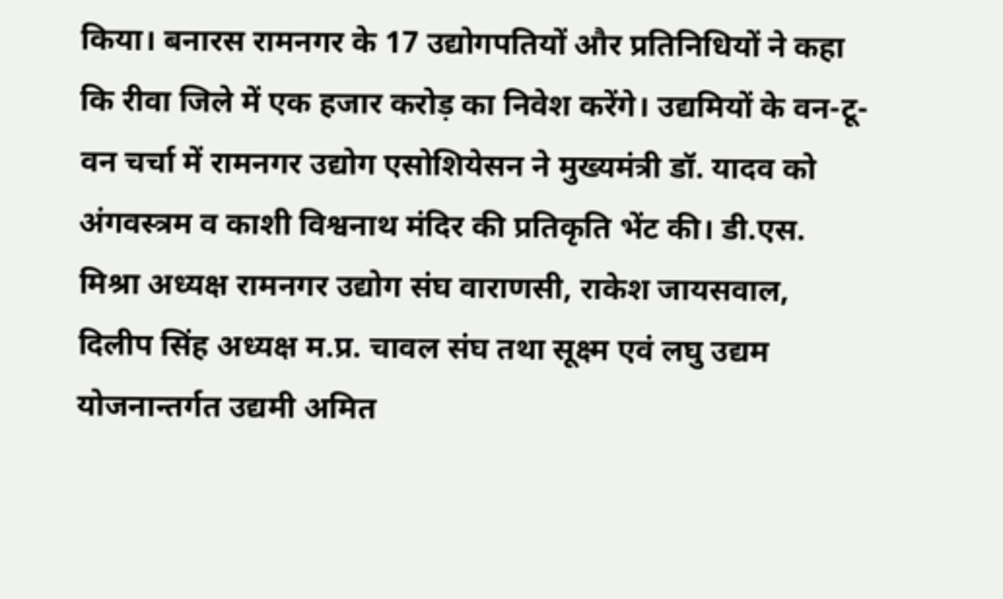किया। बनारस रामनगर के 17 उद्योगपतियों और प्रतिनिधियों ने कहा कि रीवा जिले में एक हजार करोड़ का निवेश करेंगे। उद्यमियों के वन-टू-वन चर्चा में रामनगर उद्योग एसोशियेसन ने मुख्यमंत्री डॉ. यादव को अंगवस्त्रम व काशी विश्वनाथ मंदिर की प्रतिकृति भेंट की। डी.एस. मिश्रा अध्यक्ष रामनगर उद्योग संघ वाराणसी, राकेश जायसवाल, दिलीप सिंह अध्यक्ष म.प्र. चावल संघ तथा सूक्ष्म एवं लघु उद्यम योजनान्तर्गत उद्यमी अमित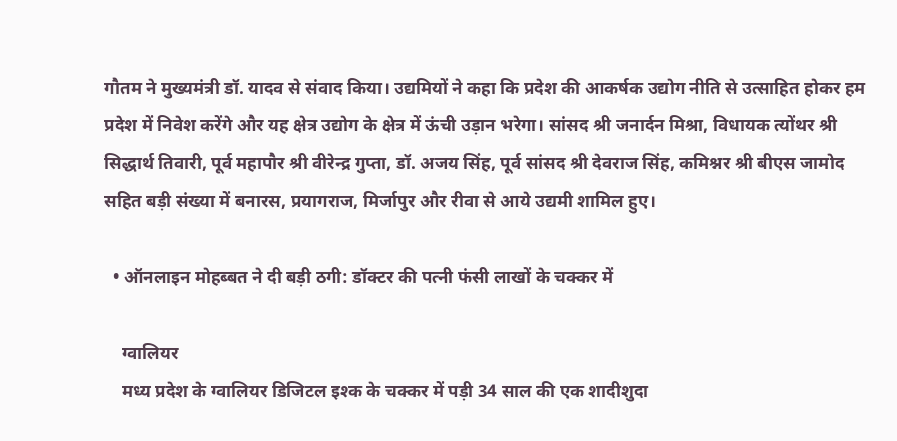गौतम ने मुख्यमंत्री डॉ. यादव से संवाद किया। उद्यमियों ने कहा कि प्रदेश की आकर्षक उद्योग नीति से उत्साहित होकर हम प्रदेश में निवेश करेंगे और यह क्षेत्र उद्योग के क्षेत्र में ऊंची उड़ान भरेगा। सांसद श्री जनार्दन मिश्रा, विधायक त्योंथर श्री सिद्धार्थ तिवारी, पूर्व महापौर श्री वीरेन्द्र गुप्ता, डॉ. अजय सिंह, पूर्व सांसद श्री देवराज सिंह, कमिश्नर श्री बीएस जामोद सहित बड़ी संख्या में बनारस, प्रयागराज, मिर्जापुर और रीवा से आये उद्यमी शामिल हुए।

  • ऑनलाइन मोहब्बत ने दी बड़ी ठगी: डॉक्टर की पत्नी फंसी लाखों के चक्कर में

    ग्वालियर
    मध्य प्रदेश के ग्वालियर डिजिटल इश्क के चक्कर में पड़ी 34 साल की एक शादीशुदा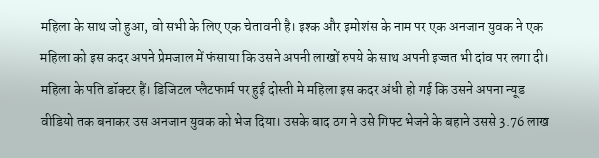महिला के साथ जो हुआ, वो सभी के लिए एक चेतावनी है। इश्क और इमोशंस के नाम पर एक अनजान युवक ने एक महिला को इस कदर अपने प्रेमजाल में फंसाया कि उसने अपनी लाखों रुपये के साथ अपनी इज्जत भी दांव पर लगा दी। महिला के पति डॉक्टर हैं। डिजिटल प्लैटफार्म पर हुई दोस्ती मे महिला इस कदर अंधी हो गई कि उसने अपना न्यूड वीडियो तक बनाकर उस अनजान युवक को भेज दिया। उसके बाद ठग ने उसे गिफ्ट भेजने के बहाने उससे 3.76 लाख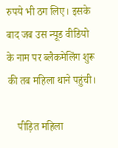रुपये भी ठग लिए। इसके बाद जब उस न्यूड वीडियो के नाम पर ब्लैकमेलिंग शुरू की तब महिला थाने पहुंची।

    पीड़ित महिला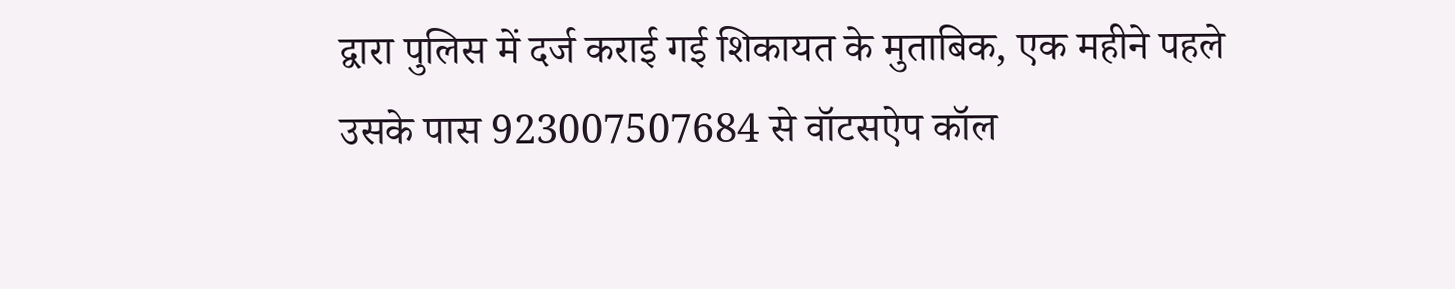द्वारा पुलिस में दर्ज कराई गई शिकायत के मुताबिक, एक महीने पहले उसके पास 923007507684 से वॉटसऐप कॉल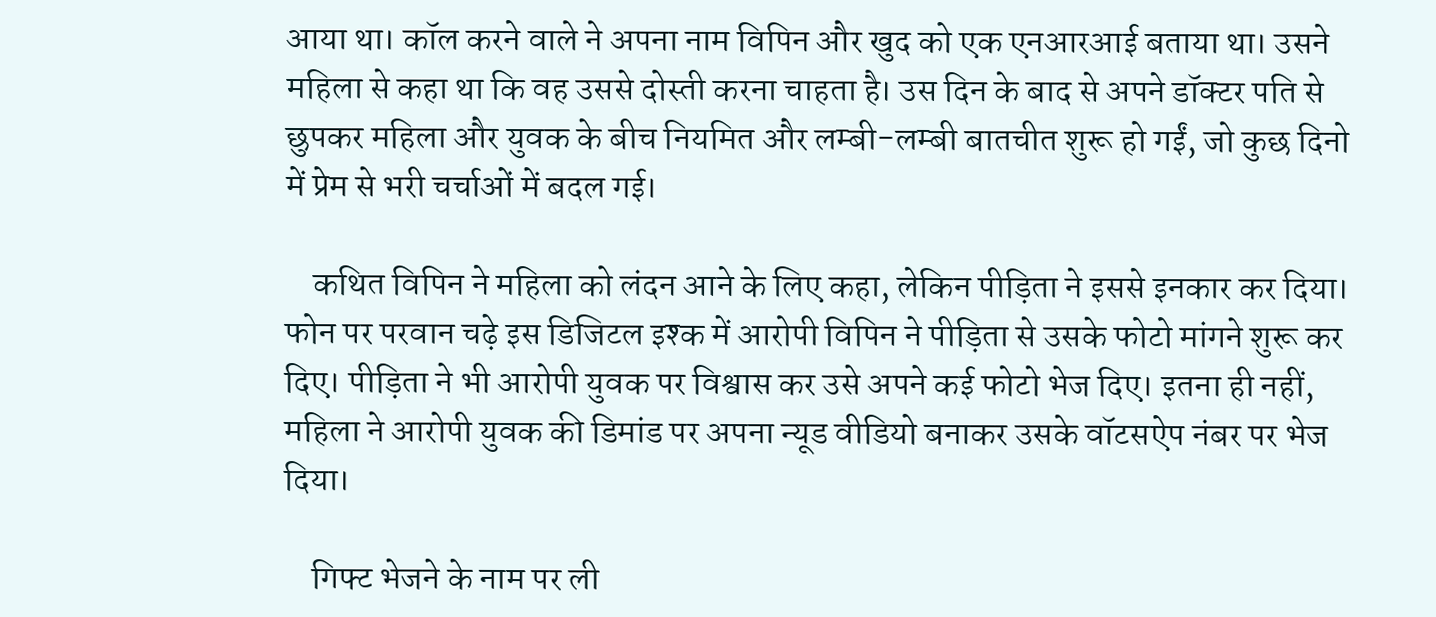आया था। कॉल करने वाले ने अपना नाम विपिन और खुद को एक एनआरआई बताया था। उसने महिला से कहा था कि वह उससे दोस्ती करना चाहता है। उस दिन के बाद से अपने डॉक्टर पति से छुपकर महिला और युवक के बीच नियमित और लम्बी-लम्बी बातचीत शुरू हो गईं, जो कुछ दिनो में प्रेम से भरी चर्चाओं में बदल गई।

    कथित विपिन ने महिला को लंदन आने के लिए कहा, लेकिन पीड़िता ने इससे इनकार कर दिया। फोन पर परवान चढ़े इस डिजिटल इश्क में आरोपी विपिन ने पीड़िता से उसके फोटो मांगने शुरू कर दिए। पीड़िता ने भी आरोपी युवक पर विश्वास कर उसे अपने कई फोटो भेज दिए। इतना ही नहीं, महिला ने आरोपी युवक की डिमांड पर अपना न्यूड वीडियो बनाकर उसके वॉटसऐप नंबर पर भेज दिया।

    गिफ्ट भेजने के नाम पर ली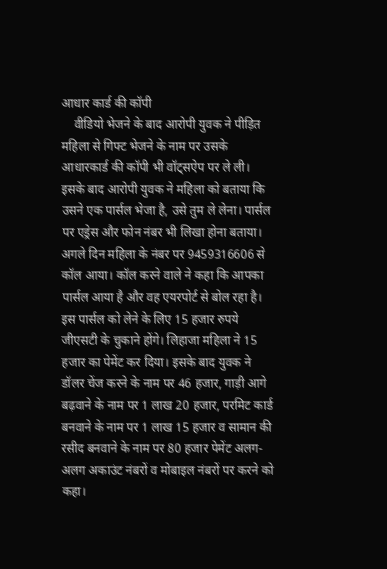आधार कार्ड की कॉपी
    वीडियो भेजने के बाद आरोपी युवक ने पीड़ित महिला से गिफ्ट भेजने के नाम पर उसके आधारकार्ड की कॉपी भी वॉट्सऐप पर ले ली। इसके बाद आरोपी युवक ने महिला को बताया कि उसने एक पार्सल भेजा है, उसे तुम ले लेना। पार्सल पर एड्रेस और फोन नंबर भी लिखा होना बताया। अगले दिन महिला के नंबर पर 9459316606 से कॉल आया। कॉल करने वाले ने कहा कि आपका पार्सल आया है और वह एयरपोर्ट से बोल रहा है। इस पार्सल को लेने के लिए 15 हजार रुपये जीएसटी के चुकाने होंगे। लिहाजा महिला ने 15 हजार का पेमेंट कर दिया। इसके बाद युवक ने डॉलर चेंज करने के नाम पर 46 हजार, गाड़ी आगे बढ़वाने के नाम पर 1 लाख 20 हजार, परमिट कार्ड बनवाने के नाम पर 1 लाख 15 हजार व सामान की रसीद बनवाने के नाम पर 80 हजार पेमेंट अलग-अलग अकाउंट नंबरों व मोबाइल नंबरों पर करने को कहा।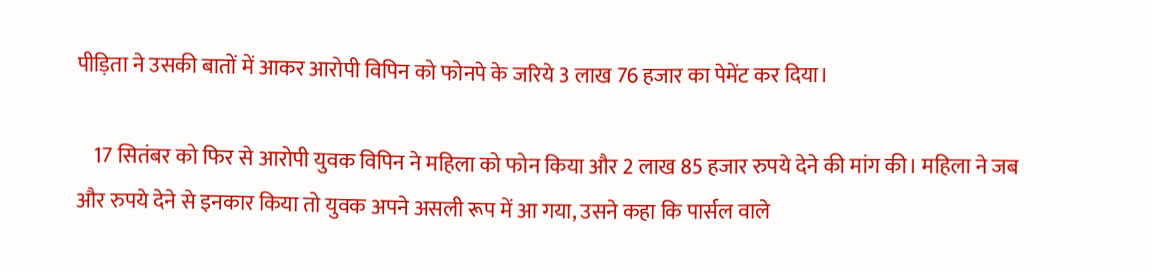पीड़िता ने उसकी बातों में आकर आरोपी विपिन को फोनपे के जरिये 3 लाख 76 हजार का पेमेंट कर दिया।

    17 सितंबर को फिर से आरोपी युवक विपिन ने महिला को फोन किया और 2 लाख 85 हजार रुपये देने की मांग की। महिला ने जब और रुपये देने से इनकार किया तो युवक अपने असली रूप में आ गया, उसने कहा कि पार्सल वाले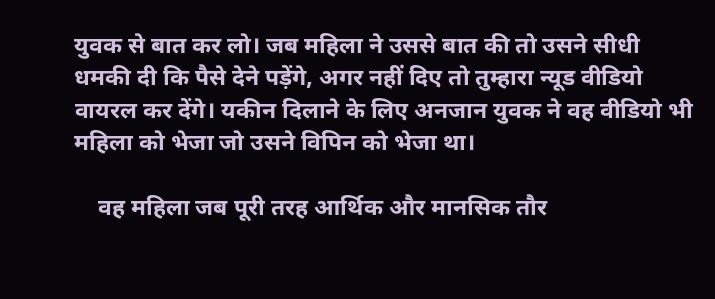युवक से बात कर लो। जब महिला ने उससे बात की तो उसने सीधी धमकी दी कि पैसे देने पड़ेंगे, अगर नहीं दिए तो तुम्हारा न्यूड वीडियो वायरल कर देंगे। यकीन दिलाने के लिए अनजान युवक ने वह वीडियो भी महिला को भेजा जो उसने विपिन को भेजा था।

    वह महिला जब पूरी तरह आर्थिक और मानसिक तौर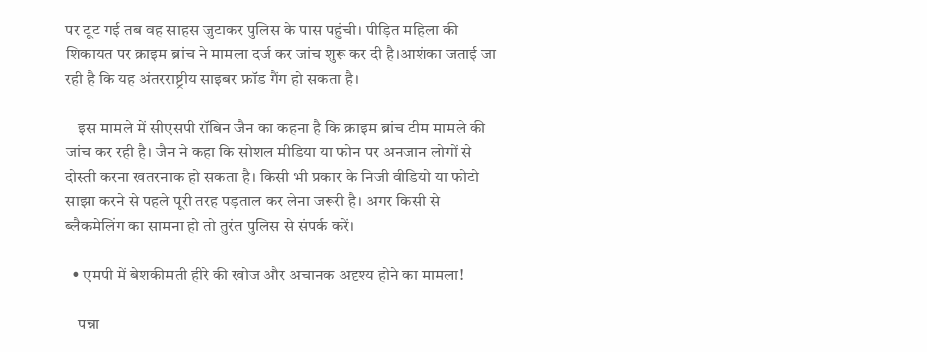पर टूट गई तब वह साहस जुटाकर पुलिस के पास पहुंची। पीड़ित महिला की शिकायत पर क्राइम ब्रांच ने मामला दर्ज कर जांच शुरू कर दी है।आशंका जताई जा रही है कि यह अंतरराष्ट्रीय साइबर फ्रॉड गैंग हो सकता है।

    इस मामले में सीएसपी रॉबिन जैन का कहना है कि क्राइम ब्रांच टीम मामले की जांच कर रही है। जैन ने कहा कि सोशल मीडिया या फोन पर अनजान लोगों से दोस्ती करना खतरनाक हो सकता है। किसी भी प्रकार के निजी वीडियो या फोटो साझा करने से पहले पूरी तरह पड़ताल कर लेना जरूरी है। अगर किसी से ब्लैकमेलिंग का सामना हो तो तुरंत पुलिस से संपर्क करें।

  • एमपी में बेशकीमती हीरे की खोज और अचानक अदृश्य होने का मामला!

    पन्ना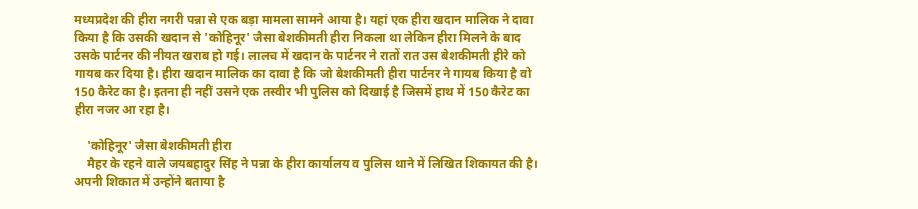मध्यप्रदेश की हीरा नगरी पन्ना से एक बड़ा मामला सामने आया है। यहां एक हीरा खदान मालिक ने दावा किया है कि उसकी खदान से 'कोहिनूर' जैसा बेशकीमती हीरा निकला था लेकिन हीरा मिलने के बाद उसके पार्टनर की नीयत खराब हो गई। लालच में खदान के पार्टनर ने रातों रात उस बेशकीमती हीरे को गायब कर दिया है। हीरा खदान मालिक का दावा है कि जो बेशकीमती हीरा पार्टनर ने गायब किया है वो 150 कैरेट का है। इतना ही नहीं उसने एक तस्वीर भी पुलिस को दिखाई है जिसमें हाथ में 150 कैरेट का हीरा नजर आ रहा है।

    'कोहिनूर' जैसा बेशकीमती हीरा
    मैहर के रहने वाले जयबहादुर सिंह ने पन्ना के हीरा कार्यालय व पुलिस थाने में लिखित शिकायत की है। अपनी शिकात में उन्होंने बताया है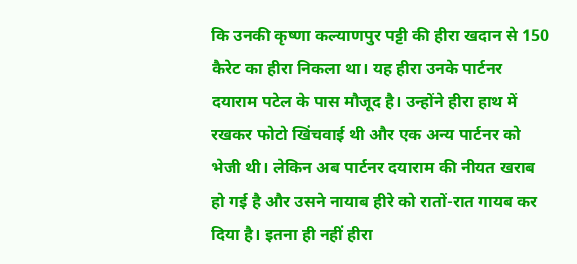कि उनकी कृष्णा कल्याणपुर पट्टी की हीरा खदान से 150 कैरेट का हीरा निकला था। यह हीरा उनके पार्टनर दयाराम पटेल के पास मौजूद है। उन्होंने हीरा हाथ में रखकर फोटो खिंचवाई थी और एक अन्य पार्टनर को भेजी थी। लेकिन अब पार्टनर दयाराम की नीयत खराब हो गई है और उसने नायाब हीरे को रातों-रात गायब कर दिया है। इतना ही नहीं हीरा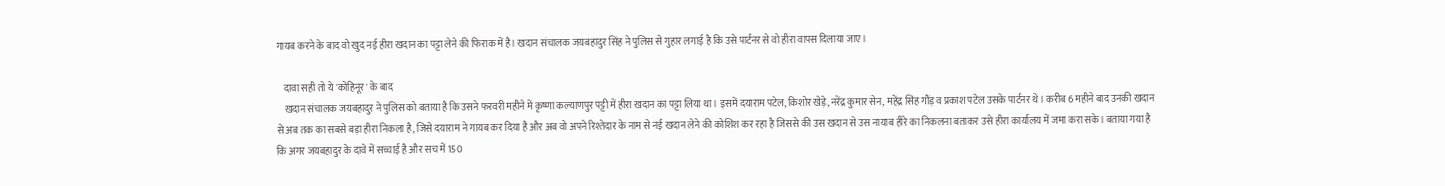गायब करने के बाद वो खुद नई हीरा खदान का पट्टा लेने की फिराक में है। खदान संचालक जयबहादुर सिंह ने पुलिस से गुहार लगाई है कि उसे पार्टनर से वो हीरा वापस दिलाया जाए।

    दावा सही तो ये 'कोहिनूर' के बाद
    खदान संचालक जयबहादुर ने पुलिस को बताया है कि उसने फरवरी महीने में कृष्णा कल्याणपुर पट्टी में हीरा खदान का पट्टा लिया था। इसमें दयाराम पटेल, किशोर खेड़े, नरेंद्र कुमार सेन, महेंद्र सिंह गौंड़ व प्रकाश पटेल उसके पार्टनर थे। करीब 6 महीने बाद उनकी खदान से अब तक का सबसे बड़ा हीरा निकला है, जिसे दयाराम ने गायब कर दिया है और अब वो अपने रिश्तेदार के नाम से नई खदान लेने की कोशिश कर रहा है जिससे की उस खदान से उस नायाब हीरे का निकलना बताकर उसे हीरा कार्यालय में जमा करा सके। बताया गया है कि अगर जयबहादुर के दावे में सच्चाई है और सच में 150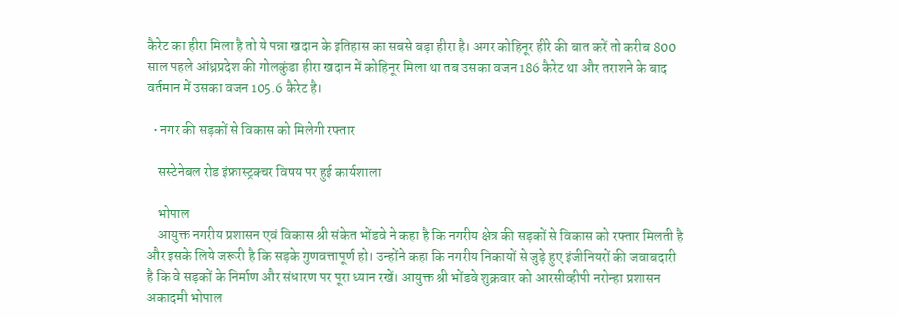कैरेट का हीरा मिला है तो ये पन्ना खदान के इतिहास का सबसे बड़ा हीरा है। अगर कोहिनूर हीरे की बात करें तो करीब 800 साल पहले आंध्रप्रदेश की गोलकुंडा हीरा खदान में कोहिनूर मिला था तब उसका वजन 186 कैरेट था और तराशने के बाद वर्तमान में उसका वजन 105.6 कैरेट है।

  • नगर की सड़कों से विकास को मिलेगी रफ्तार

    सस्टेनेबल रोड इंफ्रास्ट्रक्चर विषय पर हुई कार्यशाला

    भोपाल
    आयुक्त नगरीय प्रशासन एवं विकास श्री संकेत भोंडवे ने कहा है कि नगरीय क्षेत्र की सड़कों से विकास को रफ्तार मिलती है और इसके लिये जरूरी है कि सड़के गुणवत्तापूर्ण हो। उन्होंने कहा कि नगरीय निकायों से जुड़े हुए इंजीनियरों की जवाबदारी है कि वे सड़कों के निर्माण और संधारण पर पूरा ध्यान रखें। आयुक्त श्री भोंडवे शुक्रवार को आरसीव्हीपी नरोन्हा प्रशासन अकादमी भोपाल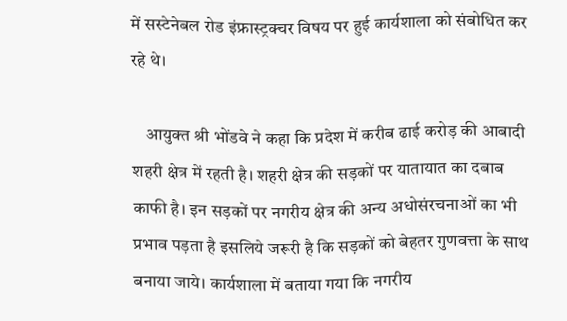में सस्टेनेबल रोड इंफ्रास्ट्रक्चर विषय पर हुई कार्यशाला को संबोधित कर रहे थे।

    आयुक्त श्री भोंडवे ने कहा कि प्रदेश में करीब ढाई करोड़ की आबादी शहरी क्षेत्र में रहती है। शहरी क्षेत्र की सड़कों पर यातायात का दबाब काफी है। इन सड़कों पर नगरीय क्षेत्र की अन्य अधोसंरचनाओं का भी प्रभाव पड़ता है इसलिये जरूरी है कि सड़कों को बेहतर गुणवत्ता के साथ बनाया जाये। कार्यशाला में बताया गया कि नगरीय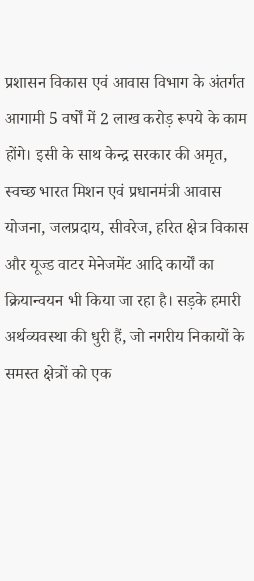प्रशासन विकास एवं आवास विभाग के अंतर्गत आगामी 5 वर्षों में 2 लाख करोड़ रूपये के काम होंगे। इसी के साथ केन्द्र सरकार की अमृत, स्वच्छ भारत मिशन एवं प्रधानमंत्री आवास योजना, जलप्रदाय, सीवरेज, हरित क्षेत्र विकास और यूज्ड वाटर मेनेजमेंट आदि कार्यों का क्रियान्वयन भी किया जा रहा है। सड़के हमारी अर्थव्यवस्था की धुरी हैं, जो नगरीय निकायों के समस्त क्षेत्रों को एक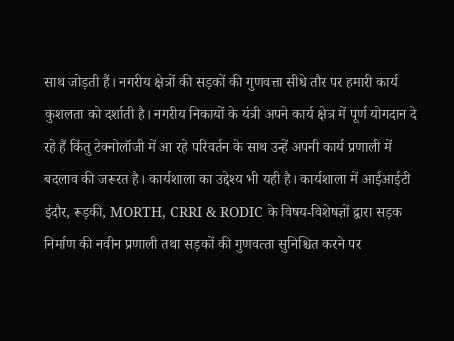साथ जोड़ती हैं। नगरीय क्षेत्रों की सड़कों की गुणवत्ता सीधे तौर पर हमारी कार्य कुशलता को दर्शाती है। नगरीय निकायों के यंत्री अपने कार्य क्षेत्र में पूर्ण योगदान दे रहे हैं किंतु टेक्नोलॉजी में आ रहे परिवर्तन के साथ उन्हें अपनी कार्य प्रणाली में बदलाव की जरूरत है। कार्यशाला का उद्देश्य भी यही है। कार्यशाला में आईआईटी इंदौर, रूड़की, MORTH, CRRI & RODIC के विषय-विशेषज्ञों द्वारा सड़क निर्माण की नवीन प्रणाली तथा सड़कों की गुणवत्‍ता सुनिश्चित करने पर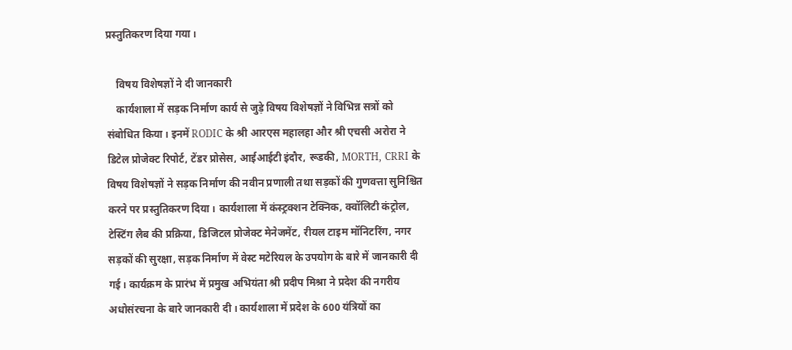प्रस्‍तुतिकरण दिया गया।

    विषय विशेषज्ञों ने दी जानकारी
    कार्यशाला में सड़क निर्माण कार्य से जुड़े विषय विशेषज्ञों ने विभिन्न सत्रों को संबोधित किया। इनमें RODIC के श्री आरएस महालहा और श्री एचसी अरोरा ने डिटेल प्रोजेक्ट रिपोर्ट, टेंडर प्रोसेस, आईआईटी इंदौर, रूडकी, MORTH, CRRI के विषय विशेषज्ञों ने सड़क निर्माण की नवीन प्रणाली तथा सड़कों की गुणवत्ता सुनिश्चित करने पर प्रस्तुतिकरण दिया। कार्यशाला में कंस्ट्रक्शन टेक्निक, क्वॉलिटी कंट्रोल, टेस्टिंग लैब की प्रक्रिया, डिजिटल प्रोजेक्ट मेनेजमेंट, रीयल टाइम मॉनिटरिंग, नगर सड़कों की सुरक्षा, सड़क निर्माण में वेस्ट मटेरियल के उपयोग के बारे में जानकारी दी गई। कार्यक्रम के प्रारंभ में प्रमुख अभियंता श्री प्रदीप मिश्रा ने प्रदेश की नगरीय अधोसंरचना के बारे जानकारी दी। कार्यशाला में प्रदेश के 600 यंत्रियों का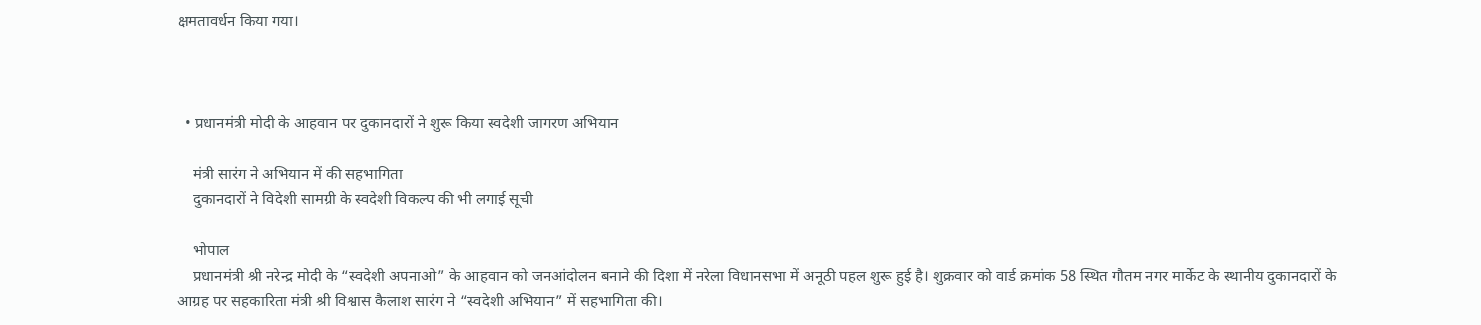क्षमतावर्धन किया गया।



  • प्रधानमंत्री मोदी के आहवान पर दुकानदारों ने शुरू किया स्वदेशी जागरण अभियान

    मंत्री सारंग ने अभियान में की सहभागिता
    दुकानदारों ने विदेशी सामग्री के स्वदेशी विकल्प की भी लगाई सूची

    भोपाल
    प्रधानमंत्री श्री नरेन्द्र मोदी के “स्वदेशी अपनाओ” के आहवान को जनआंदोलन बनाने की दिशा में नरेला विधानसभा में अनूठी पहल शुरू हुई है। शुक्रवार को वार्ड क्रमांक 58 स्थित गौतम नगर मार्केट के स्थानीय दुकानदारों के आग्रह पर सहकारिता मंत्री श्री विश्वास कैलाश सारंग ने “स्वदेशी अभियान” में सहभागिता की।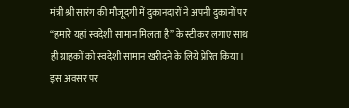मंत्री श्री सारंग की मौजूदगी में दुकानदारों ने अपनी दुकानों पर “हमारे यहां स्वदेशी सामान मिलता है” के स्टीकर लगाए साथ ही ग्राहकों को स्वदेशी सामान खरीदने के लिये प्रेरित किया। इस अवसर पर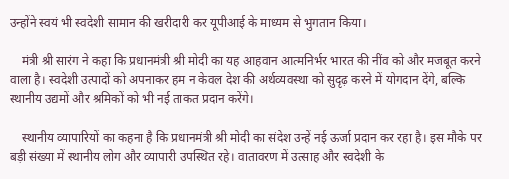उन्होंने स्वयं भी स्वदेशी सामान की खरीदारी कर यूपीआई के माध्यम से भुगतान किया।

    मंत्री श्री सारंग ने कहा कि प्रधानमंत्री श्री मोदी का यह आहवान आत्मनिर्भर भारत की नींव को और मजबूत करने वाला है। स्वदेशी उत्पादों को अपनाकर हम न केवल देश की अर्थव्यवस्था को सुदृढ़ करने में योगदान देंगे, बल्कि स्थानीय उद्यमों और श्रमिकों को भी नई ताकत प्रदान करेंगे।

    स्थानीय व्यापारियों का कहना है कि प्रधानमंत्री श्री मोदी का संदेश उन्हें नई ऊर्जा प्रदान कर रहा है। इस मौके पर बड़ी संख्या में स्थानीय लोग और व्यापारी उपस्थित रहे। वातावरण में उत्साह और स्वदेशी के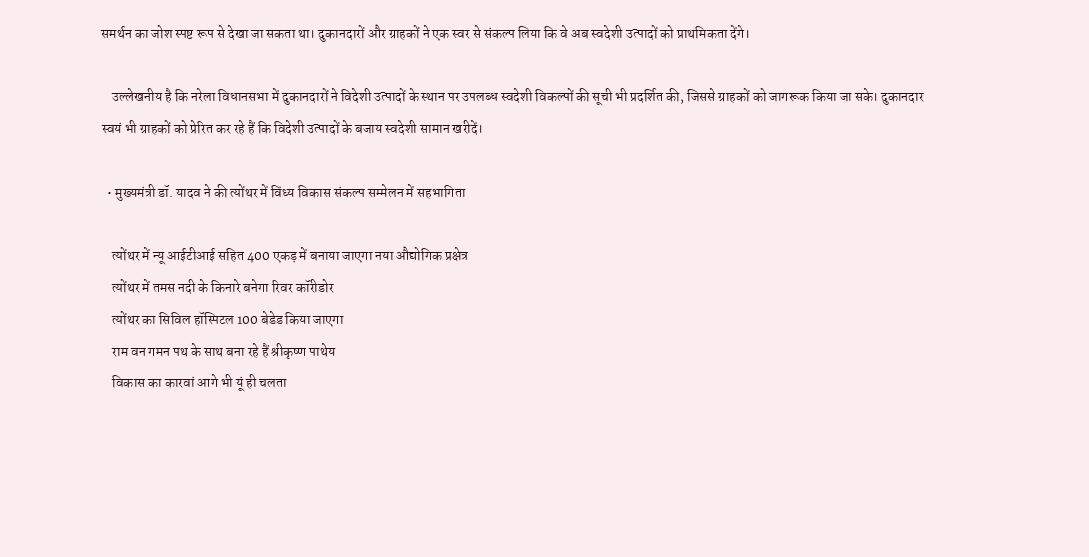समर्थन का जोश स्पष्ट रूप से देखा जा सकता था। दुकानदारों और ग्राहकों ने एक स्वर से संकल्प लिया कि वे अब स्वदेशी उत्पादों को प्राथमिकता देंगे।

    उल्लेखनीय है कि नरेला विधानसभा में दुकानदारों ने विदेशी उत्पादों के स्थान पर उपलब्ध स्वदेशी विकल्पों की सूची भी प्रदर्शित की, जिससे ग्राहकों को जागरूक किया जा सके। दुकानदार स्वयं भी ग्राहकों को प्रेरित कर रहे हैं कि विदेशी उत्पादों के बजाय स्वदेशी सामान खरीदें।

  • मुख्यमंत्री डॉ. यादव ने की त्योंथर में विंध्य विकास संकल्प सम्मेलन में सहभागिता

    त्योंथर में न्यू आईटीआई सहित 400 एकड़ में बनाया जाएगा नया औद्योगिक प्रक्षेत्र
    त्योंथर में तमस नदी के किनारे बनेगा रिवर कॉरीडोर
    त्योंथर का सिविल हॉस्पिटल 100 बेडेड किया जाएगा
    राम वन गमन पथ के साथ बना रहे हैं श्रीकृष्ण पाथेय
    विकास का कारवां आगे भी यूं ही चलता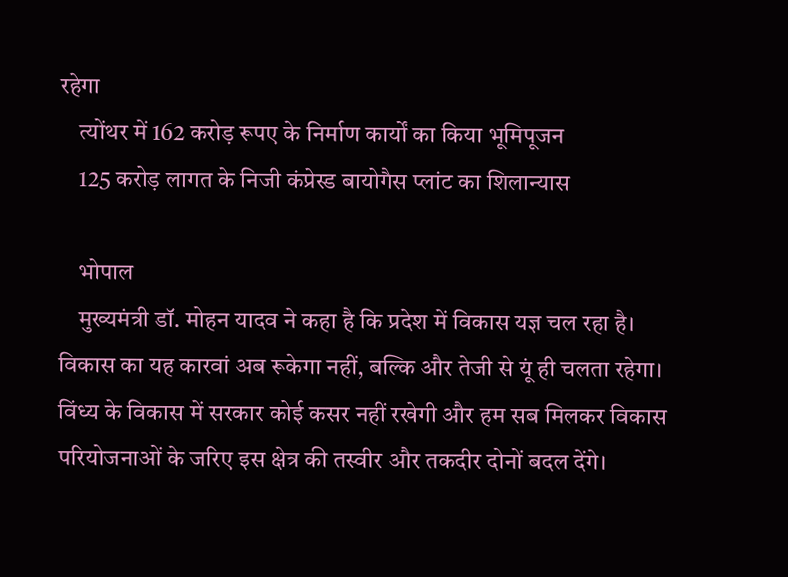रहेगा
    त्योंथर में 162 करोड़ रूपए के निर्माण कार्यों का किया भूमिपूजन
    125 करोड़ लागत के निजी कंप्रेस्ड बायोगैस प्लांट का शिलान्यास

    भोपाल
    मुख्यमंत्री डॉ. मोहन यादव ने कहा है कि प्रदेश में विकास यज्ञ चल रहा है। विकास का यह कारवां अब रूकेगा नहीं, बल्कि और तेजी से यूं ही चलता रहेगा। विंध्य के विकास में सरकार कोई कसर नहीं रखेगी और हम सब मिलकर विकास परियोजनाओं के जरिए इस क्षेत्र की तस्वीर और तकदीर दोनों बदल देंगे।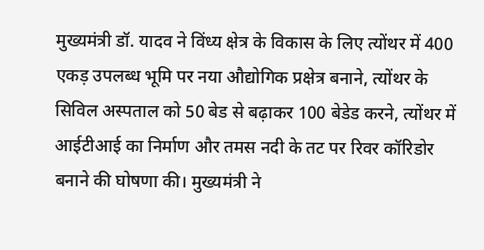मुख्यमंत्री डॉ. यादव ने विंध्य क्षेत्र के विकास के लिए त्योंथर में 400 एकड़ उपलब्ध भूमि पर नया औद्योगिक प्रक्षेत्र बनाने, त्योंथर के सिविल अस्पताल को 50 बेड से बढ़ाकर 100 बेडेड करने, त्योंथर में आईटीआई का निर्माण और तमस नदी के तट पर रिवर कॉरिडोर बनाने की घोषणा की। मुख्यमंत्री ने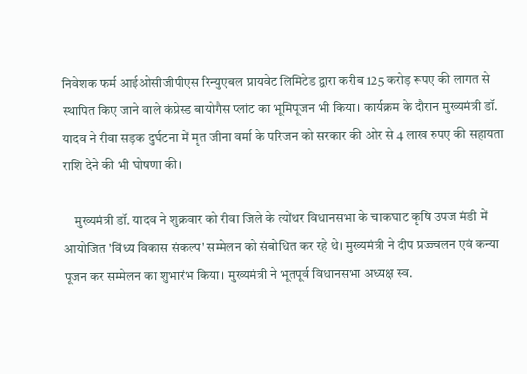निवेशक फर्म आईओसीजीपीएस रिन्युएबल प्रायवेट लिमिटेड द्वारा करीब 125 करोड़ रूपए की लागत से स्थापित किए जाने वाले कंप्रेस्ड बायोगैस प्लांट का भूमिपूजन भी किया। कार्यक्रम के दौरान मुख्यमंत्री डॉ. यादव ने रीवा सड़क दुर्घटना में मृत जीना वर्मा के परिजन को सरकार की ओर से 4 लाख रुपए की सहायता राशि देने की भी घोषणा की।

    मुख्यमंत्री डॉ. यादव ने शुक्रवार को रीवा जिले के त्योंथर विधानसभा के चाकघाट कृषि उपज मंडी में आयोजित 'विंध्य विकास संकल्प' सम्मेलन को संबोधित कर रहे थे। मुख्यमंत्री ने दीप प्रज्ज्वलन एवं कन्या पूजन कर सम्मेलन का शुभारंभ किया। मुख्यमंत्री ने भूतपूर्व विधानसभा अध्यक्ष स्व.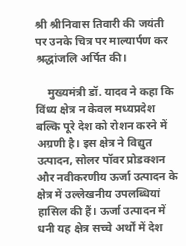श्री श्रीनिवास तिवारी की जयंती पर उनके चित्र पर माल्यार्पण कर श्रद्धांजलि अर्पित की।

    मुख्यमंत्री डॉ. यादव ने कहा कि विंध्य क्षेत्र न केवल मध्यप्रदेश बल्कि पूरे देश को रोशन करने में अग्रणी है। इस क्षेत्र ने विद्युत उत्पादन, सोलर पॉवर प्रोडक्शन और नवीकरणीय ऊर्जा उत्पादन के क्षेत्र में उल्लेखनीय उपलब्धियां हासिल की हैं। ऊर्जा उत्पादन में धनी यह क्षेत्र सच्चे अर्थों में देश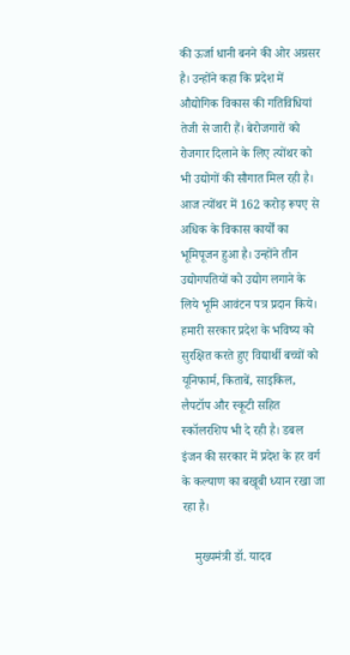की ऊर्जा धानी बनने की ओर अग्रसर है। उन्होंने कहा कि प्रदेश में औद्योगिक विकास की गतिविधियां तेजी से जारी हैं। बेरोजगारों को रोजगार दिलाने के लिए त्योंथर को भी उद्योगों की सौगात मिल रही है। आज त्योंथर में 162 करोड़ रूपए से अधिक के विकास कार्यों का भूमिपूजन हुआ है। उन्होंने तीन उद्योगपतियों को उद्योग लगाने के लिये भूमि आवंटन पत्र प्रदान किये। हमारी सरकार प्रदेश के भविष्य को सुरक्षित करते हुए विद्यार्थी बच्चों को यूनिफार्म, किताबें, साइकिल, लैपटॉप और स्कूटी सहित स्कॉलरशिप भी दे रही है। डबल इंजन की सरकार में प्रदेश के हर वर्ग के कल्याण का बखूबी ध्यान रखा जा रहा है।

    मुख्यमंत्री डॉ. यादव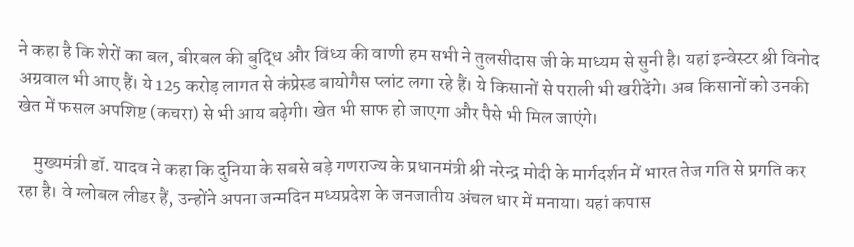ने कहा है कि शेरों का बल, बीरबल की बुद्धि और विंध्य की वाणी हम सभी ने तुलसीदास जी के माध्यम से सुनी है। यहां इन्वेस्टर श्री विनोद अग्रवाल भी आए हैं। ये 125 करोड़ लागत से कंप्रेस्ड बायोगैस प्लांट लगा रहे हैं। ये किसानों से पराली भी खरीदेंगे। अब किसानों को उनकी खेत में फसल अपशिष्ट (कचरा) से भी आय बढ़ेगी। खेत भी साफ हो जाएगा और पैसे भी मिल जाएंगे।

    मुख्यमंत्री डॉ. यादव ने कहा कि दुनिया के सबसे बड़े गणराज्य के प्रधानमंत्री श्री नरेन्द्र मोदी के मार्गदर्शन में भारत तेज गति से प्रगति कर रहा है। वे ग्लोबल लीडर हैं, उन्होंने अपना जन्मदिन मध्यप्रदेश के जनजातीय अंचल धार में मनाया। यहां कपास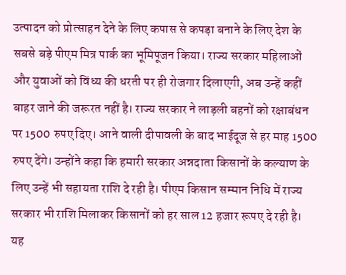उत्पादन को प्रोत्साहन देने के लिए कपास से कपड़ा बनाने के लिए देश के सबसे बड़े पीएम मित्र पार्क का भूमिपूजन किया। राज्य सरकार महिलाओं और युवाओं को विंध्य की धरती पर ही रोजगार दिलाएगी, अब उन्हें कहीं बाहर जाने की जरूरत नहीं है। राज्य सरकार ने लाड़ली बहनों को रक्षाबंधन पर 1500 रुपए दिए। आने वाली दीपावली के बाद भाईदूज से हर माह 1500 रुपए देंगे। उन्होंने कहा कि हमारी सरकार अन्नदाता किसानों के कल्याण के लिए उन्हें भी सहायता राशि दे रही है। पीएम किसान सम्मान निधि में राज्य सरकार भी राशि मिलाकर किसानों को हर साल 12 हजार रूपए दे रही है। यह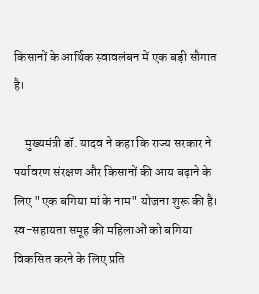किसानों के आर्थिक स्वावलंबन में एक बड़ी सौगात है।

    मुख्यमंत्री डॉ. यादव ने कहा कि राज्य सरकार ने पर्यावरण संरक्षण और किसानों की आय बढ़ाने के लिए "एक बगिया मां के नाम" योजना शुरू की है। स्व-सहायता समूह की महिलाओं को बगिया विकसित करने के लिए प्रति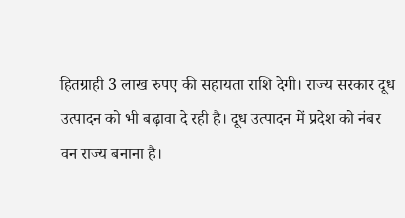हितग्राही 3 लाख रुपए की सहायता राशि देगी। राज्य सरकार दूध उत्पादन को भी बढ़ावा दे रही है। दूध उत्पादन में प्रदेश को नंबर वन राज्य बनाना है।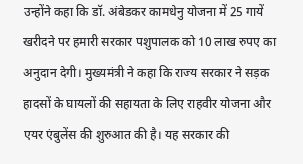उन्होंने कहा कि डॉ. अंबेडकर कामधेनु योजना में 25 गायें खरीदने पर हमारी सरकार पशुपालक को 10 लाख रुपए का अनुदान देगी। मुख्यमंत्री ने कहा कि राज्य सरकार ने सड़क हादसों के घायलों की सहायता के लिए राहवीर योजना और एयर एंबुलेंस की शुरुआत की है। यह सरकार की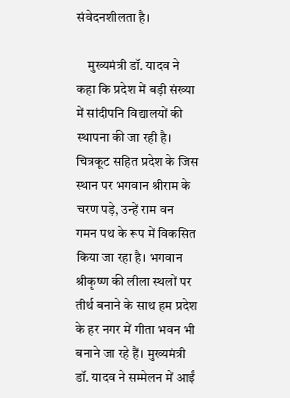संवेदनशीलता है।

    मुख्यमंत्री डॉ. यादव ने कहा कि प्रदेश में बड़ी संख्या में सांदीपनि विद्यालयों की स्थापना की जा रही है। चित्रकूट सहित प्रदेश के जिस स्थान पर भगवान श्रीराम के चरण पड़े, उन्हें राम वन गमन पथ के रूप में विकसित किया जा रहा है। भगवान श्रीकृष्ण की लीला स्थलों पर तीर्थ बनाने के साथ हम प्रदेश के हर नगर में गीता भवन भी बनाने जा रहे हैं। मुख्यमंत्री डॉ. यादव ने सम्मेलन में आईं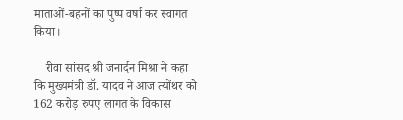माताओं-बहनों का पुष्प वर्षा कर स्वागत किया।

    रीवा सांसद श्री जनार्दन मिश्रा ने कहा कि मुख्यमंत्री डॉ. यादव ने आज त्योंथर को 162 करोड़ रुपए लागत के विकास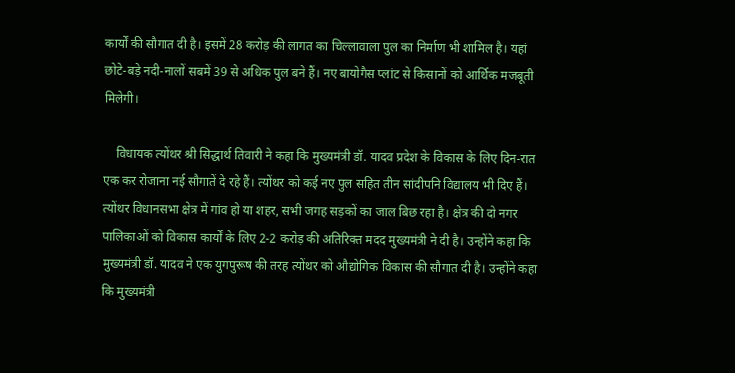कार्यों की सौगात दी है। इसमें 28 करोड़ की लागत का चिल्लावाला पुल का निर्माण भी शामिल है। यहां छोटे-बड़े नदी-नालों सबमें 39 से अधिक पुल बने हैं। नए बायोगैस प्लांट से किसानों को आर्थिक मजबूती मिलेगी।

    विधायक त्योंथर श्री सिद्धार्थ तिवारी ने कहा कि मुख्यमंत्री डॉ. यादव प्रदेश के विकास के लिए दिन-रात एक कर रोजाना नई सौगातें दे रहे हैं। त्योंथर को कई नए पुल सहित तीन सांदीपनि विद्यालय भी दिए हैं। त्योंथर विधानसभा क्षेत्र में गांव हो या शहर, सभी जगह सड़कों का जाल बिछ रहा है। क्षेत्र की दो नगर पालिकाओं को विकास कार्यों के लिए 2-2 करोड़ की अतिरिक्त मदद मुख्यमंत्री ने दी है। उन्होंने कहा कि मुख्यमंत्री डॉ. यादव ने एक युगपुरूष की तरह त्योंथर को औद्योगिक विकास की सौगात दी है। उन्होंने कहा कि मुख्यमंत्री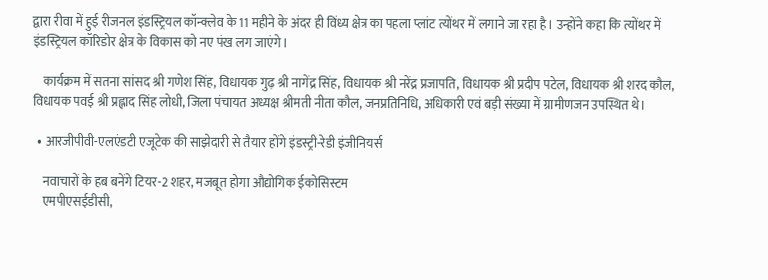द्वारा रीवा में हुई रीजनल इंडस्ट्रियल कॉन्क्लेव के 11 महीने के अंदर ही विंध्य क्षेत्र का पहला प्लांट त्योंथर में लगाने जा रहा है। उन्होंने कहा कि त्योंथर में इंडस्ट्रियल कॉरिडोर क्षेत्र के विकास को नए पंख लग जाएंगे।

    कार्यक्रम में सतना सांसद श्री गणेश सिंह, विधायक गुढ़ श्री नागेंद्र सिंह, विधायक श्री नरेंद्र प्रजापति, विधायक श्री प्रदीप पटेल, विधायक श्री शरद कौल, विधायक पवई श्री प्रह्लाद सिंह लोधी, जिला पंचायत अध्यक्ष श्रीमती नीता कौल, जनप्रतिनिधि, अधिकारी एवं बड़ी संख्या में ग्रामीणजन उपस्थित थे।

  • आरजीपीवी-एलएंडटी एजूटेक की साझेदारी से तैयार होंगे इंडस्ट्री-रेडी इंजीनियर्स

    नवाचारों के हब बनेंगे टियर-2 शहर, मजबूत होगा औद्योगिक ईकोसिस्टम
    एमपीएसईडीसी,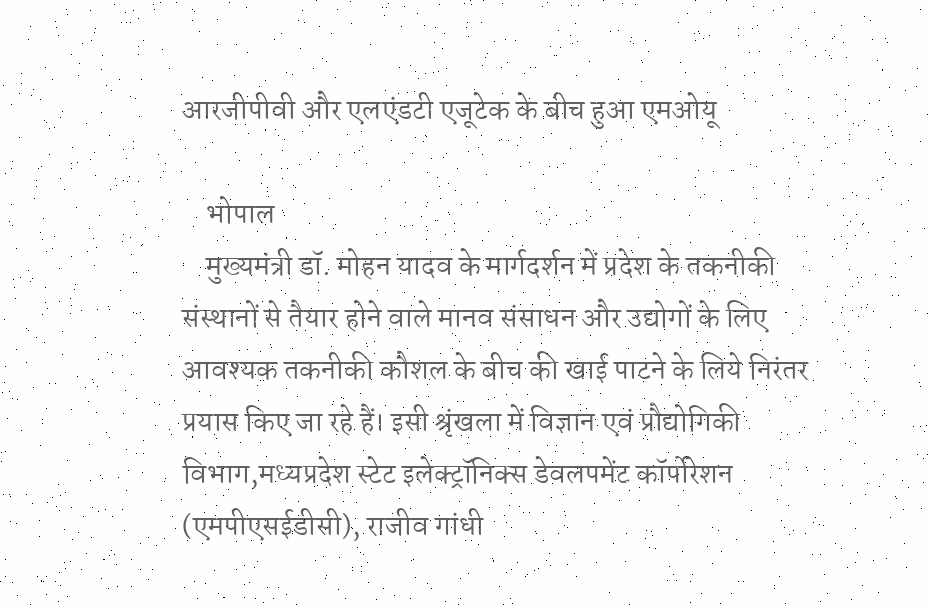आरजीपीवी और एलएंडटी एजूटेक के बीच हुआ एमओयू

    भोपाल
    मुख्यमंत्री डॉ. मोहन यादव के मार्गदर्शन में प्रदेश के तकनीकी संस्थानों से तैयार होने वाले मानव संसाधन और उद्योगों के लिए आवश्यक तकनीकी कौशल के बीच की खाई पाटने के लिये निरंतर प्रयास किए जा रहे हैं। इसी श्रृंखला में विज्ञान एवं प्रौद्योगिकी विभाग,मध्यप्रदेश स्टेट इलेक्ट्रॉनिक्स डेवलपमेंट कॉर्पोरेशन (एमपीएसईडीसी), राजीव गांधी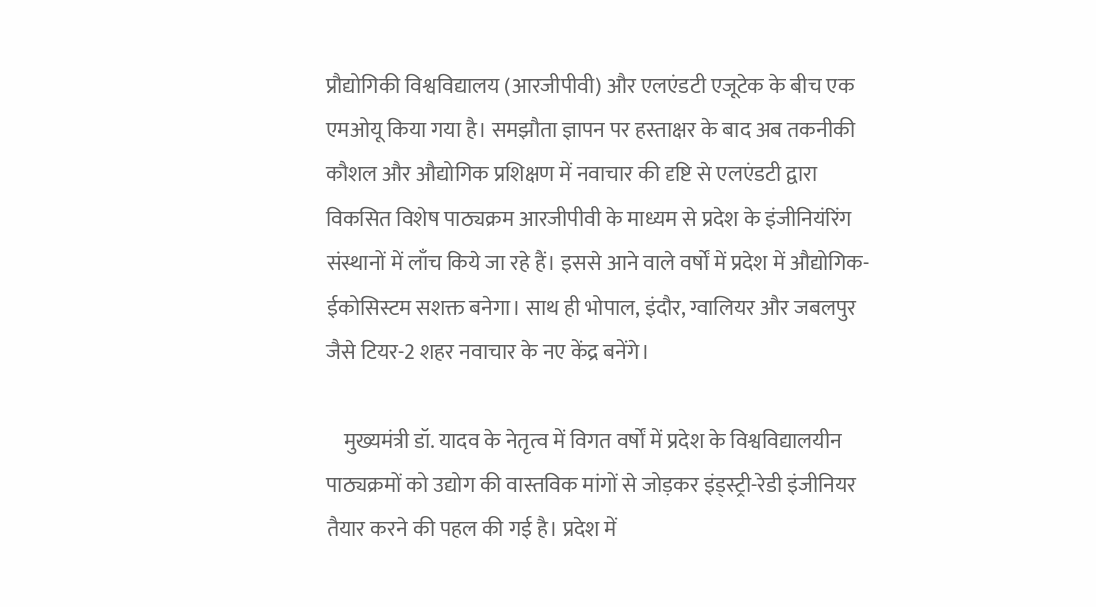प्रौद्योगिकी विश्वविद्यालय (आरजीपीवी) और एलएंडटी एजूटेक के बीच एक एमओयू किया गया है। समझौता ज्ञापन पर हस्ताक्षर के बाद अब तकनीकी कौशल और औद्योगिक प्रशिक्षण में नवाचार की दृष्टि से एलएंडटी द्वारा विकसित विशेष पाठ्यक्रम आरजीपीवी के माध्यम से प्रदेश के इंजीनियंरिंग संस्थानों में लाँच किये जा रहे हैं। इससे आने वाले वर्षों में प्रदेश में औद्योगिक-ईकोसिस्टम सशक्त बनेगा। साथ ही भोपाल, इंदौर, ग्वालियर और जबलपुर जैसे टियर-2 शहर नवाचार के नए केंद्र बनेंगे।

    मुख्यमंत्री डॉ. यादव के नेतृत्व में विगत वर्षों में प्रदेश के विश्वविद्यालयीन पाठ्यक्रमों को उद्योग की वास्तविक मांगों से जोड़कर इंड्स्ट्री-रेडी इंजीनियर तैयार करने की पहल की गई है। प्रदेश में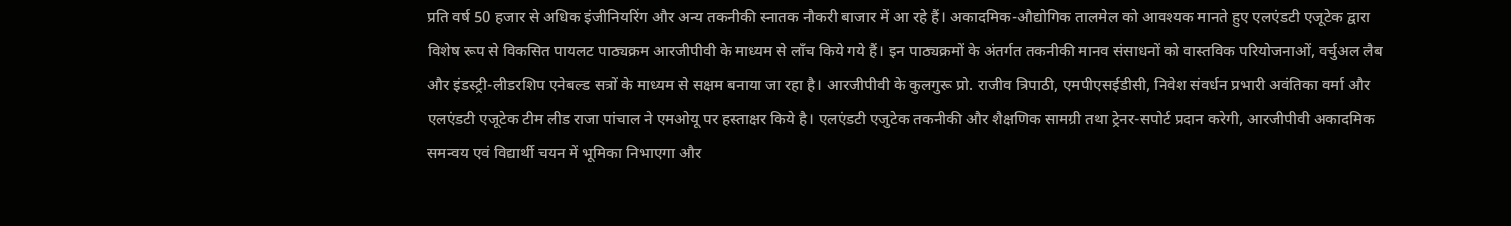प्रति वर्ष 50 हजार से अधिक इंजीनियरिंग और अन्य तकनीकी स्नातक नौकरी बाजार में आ रहे हैं। अकादमिक-औद्योगिक तालमेल को आवश्यक मानते हुए एलएंडटी एजूटेक द्वारा विशेष रूप से विकसित पायलट पाठ्यक्रम आरजीपीवी के माध्यम से लाँच किये गये हैं। इन पाठ्यक्रमों के अंतर्गत तकनीकी मानव संसाधनों को वास्तविक परियोजनाओं, वर्चुअल लैब और इंडस्ट्री-लीडरशिप एनेबल्ड सत्रों के माध्यम से सक्षम बनाया जा रहा है। आरजीपीवी के कुलगुरू प्रो. राजीव त्रिपाठी, एमपीएसईडीसी, निवेश संवर्धन प्रभारी अवंतिका वर्मा और एलएंडटी एजूटेक टीम लीड राजा पांचाल ने एमओयू पर हस्ताक्षर किये है। एलएंडटी एजुटेक तकनीकी और शैक्षणिक सामग्री तथा ट्रेनर-सपोर्ट प्रदान करेगी, आरजीपीवी अकादमिक समन्वय एवं विद्यार्थी चयन में भूमिका निभाएगा और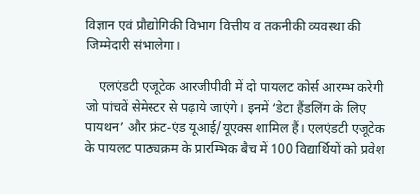विज्ञान एवं प्रौद्योगिकी विभाग वित्तीय व तकनीकी व्यवस्था की जिम्मेदारी संभालेगा।

    एलएंडटी एजूटेक आरजीपीवी में दो पायलट कोर्स आरम्भ करेगी जो पांचवें सेमेस्टर से पढ़ाये जाएंगे। इनमें ‘डेटा हैंडलिंग के लिए पायथन’ और फ्रंट-एंड यूआई/यूएक्स शामिल हैं। एलएंडटी एजूटेक के पायलट पाठ्यक्रम के प्रारम्भिक बैच में 100 विद्यार्थियों को प्रवेश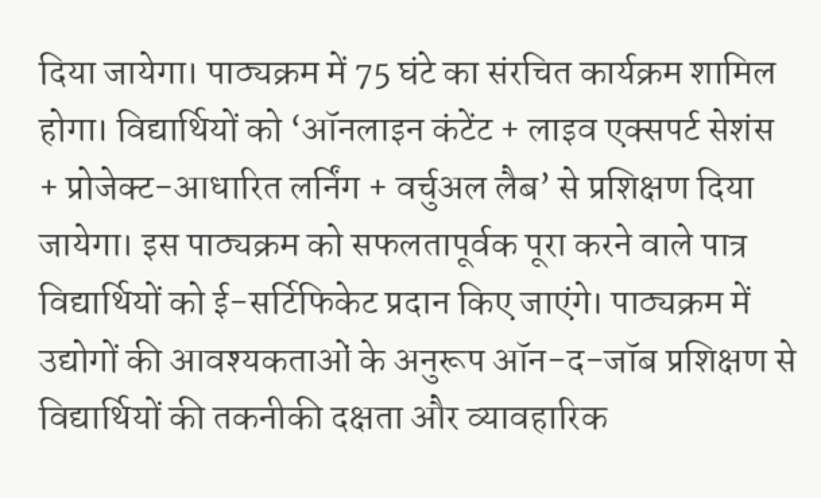दिया जायेगा। पाठ्यक्रम में 75 घंटे का संरचित कार्यक्रम शामिल होगा। विद्यार्थियों को ‘ऑनलाइन कंटेंट + लाइव एक्सपर्ट सेशंस + प्रोजेक्ट-आधारित लर्निंग + वर्चुअल लैब’ से प्रशिक्षण दिया जायेगा। इस पाठ्यक्रम को सफलतापूर्वक पूरा करने वाले पात्र विद्यार्थियों को ई-सर्टिफिकेट प्रदान किए जाएंगे। पाठ्यक्रम में उद्योगों की आवश्यकताओं के अनुरूप ऑन-द-जॉब प्रशिक्षण से विद्यार्थियों की तकनीकी दक्षता और व्यावहारिक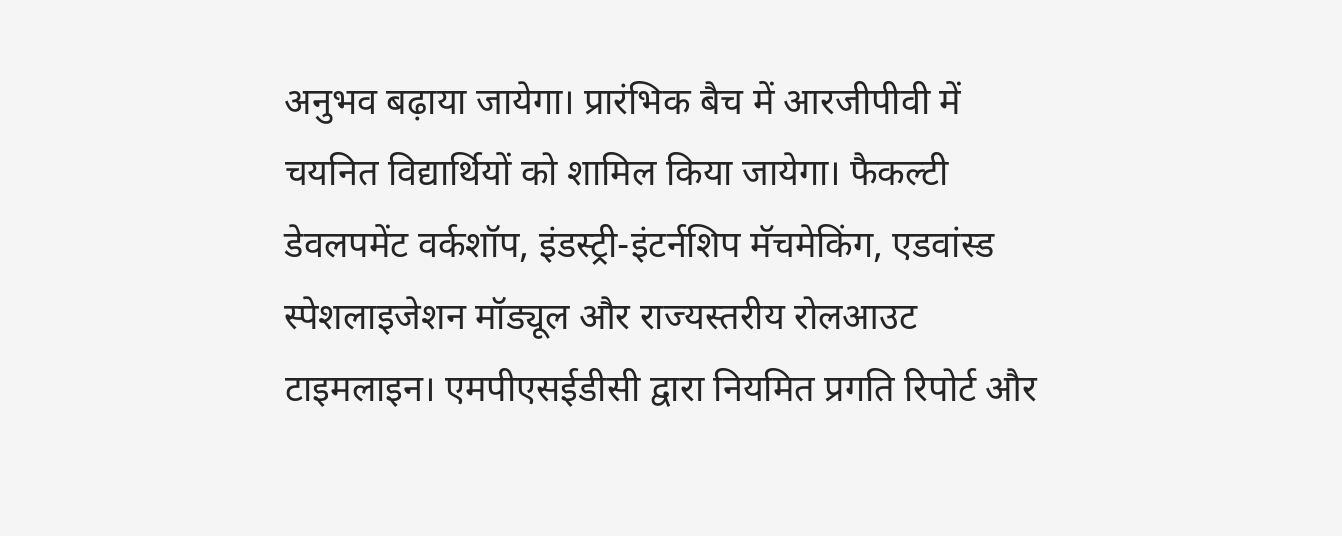अनुभव बढ़ाया जायेगा। प्रारंभिक बैच में आरजीपीवी में चयनित विद्यार्थियों को शामिल किया जायेगा। फैकल्टी डेवलपमेंट वर्कशॉप, इंडस्ट्री-इंटर्नशिप मॅचमेकिंग, एडवांस्ड स्पेशलाइजेशन मॉड्यूल और राज्यस्तरीय रोलआउट टाइमलाइन। एमपीएसईडीसी द्वारा नियमित प्रगति रिपोर्ट और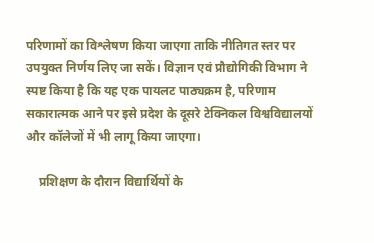परिणामों का विश्लेषण किया जाएगा ताकि नीतिगत स्तर पर उपयुक्त निर्णय लिए जा सकें। विज्ञान एवं प्रौद्योगिकी विभाग ने स्पष्ट किया है कि यह एक पायलट पाठ्यक्रम है, परिणाम सकारात्मक आने पर इसे प्रदेश के दूसरे टेक्निकल विश्वविद्यालयों और कॉलेजों में भी लागू किया जाएगा।

    प्रशिक्षण के दौरान विद्यार्थियों के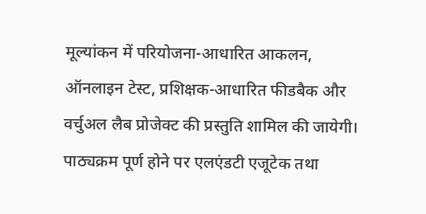मूल्यांकन में परियोजना-आधारित आकलन, ऑनलाइन टेस्ट, प्रशिक्षक-आधारित फीडबैक और वर्चुअल लैब प्रोजेक्ट की प्रस्तुति शामिल की जायेगी। पाठ्यक्रम पूर्ण होने पर एलएंडटी एजूटेक तथा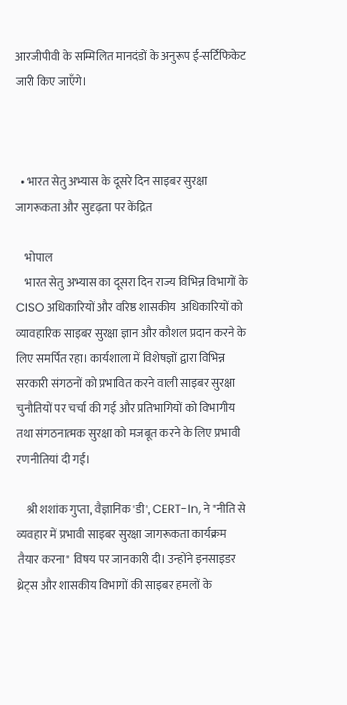आरजीपीवी के सम्मिलित मानदंडों के अनुरूप ई-सर्टिफिकेट जारी किए जाएँगे।



  • भारत सेतु अभ्यास के दूसरे दिन साइबर सुरक्षा जागरूकता और सुदृढ़ता पर केंद्रित

    भोपाल
    भारत सेतु अभ्यास का दूसरा दिन राज्य विभिन्न विभागों के CISO अधिकारियों और वरिष्ठ शासकीय  अधिकारियों को व्यावहारिक साइबर सुरक्षा ज्ञान और कौशल प्रदान करने के लिए समर्पित रहा। कार्यशाला में विशेषज्ञों द्वारा विभिन्न सरकारी संगठनों को प्रभावित करने वाली साइबर सुरक्षा चुनौतियों पर चर्चा की गई और प्रतिभागियों को विभागीय तथा संगठनात्मक सुरक्षा को मजबूत करने के लिए प्रभावी रणनीतियां दी गईं।

    श्री शशांक गुप्ता, वैज्ञानिक 'डी', CERT-In, ने "नीति से व्यवहार में प्रभावी साइबर सुरक्षा जागरूकता कार्यक्रम तैयार करना" विषय पर जानकारी दी। उन्होंने इनसाइडर थ्रेट्स और शासकीय विभागों की साइबर हमलों के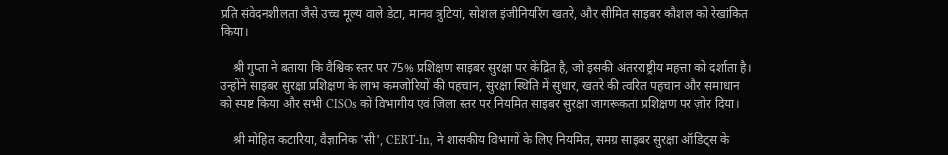प्रति संवेदनशीलता जैसे उच्च मूल्य वाले डेटा, मानव त्रुटियां, सोशल इंजीनियरिंग खतरे, और सीमित साइबर कौशल को रेखांकित किया।

    श्री गुप्ता ने बताया कि वैश्विक स्तर पर 75% प्रशिक्षण साइबर सुरक्षा पर केंद्रित है, जो इसकी अंतरराष्ट्रीय महत्ता को दर्शाता है। उन्होंने साइबर सुरक्षा प्रशिक्षण के लाभ कमजोरियों की पहचान, सुरक्षा स्थिति में सुधार, खतरे की त्वरित पहचान और समाधान को स्पष्ट किया और सभी CISOs को विभागीय एवं जिला स्तर पर नियमित साइबर सुरक्षा जागरूकता प्रशिक्षण पर ज़ोर दिया।

    श्री मोहित कटारिया, वैज्ञानिक 'सी', CERT-In, ने शासकीय विभागों के लिए नियमित, समग्र साइबर सुरक्षा ऑडिट्स के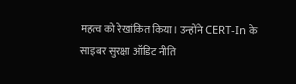महत्व को रेखांकित किया। उन्होंने CERT-In के साइबर सुरक्षा ऑडिट नीति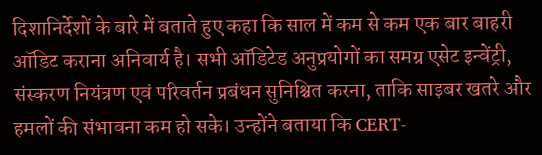दिशानिर्देशों के बारे में बताते हुए कहा कि साल में कम से कम एक बार बाहरी ऑडिट कराना अनिवार्य है। सभी ऑडिटेड अनुप्रयोगों का समग्र एसेट इन्वेंट्री, संस्करण नियंत्रण एवं परिवर्तन प्रबंधन सुनिश्चित करना, ताकि साइबर खतरे और हमलों की संभावना कम हो सके। उन्होंने बताया कि CERT-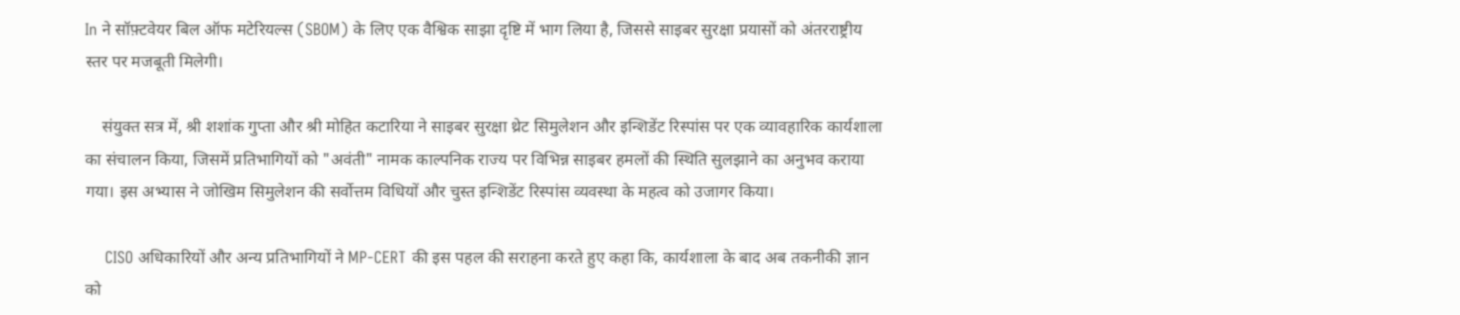In ने सॉफ़्टवेयर बिल ऑफ मटेरियल्स (SBOM) के लिए एक वैश्विक साझा दृष्टि में भाग लिया है, जिससे साइबर सुरक्षा प्रयासों को अंतरराष्ट्रीय स्तर पर मजबूती मिलेगी।

    संयुक्त सत्र में, श्री शशांक गुप्ता और श्री मोहित कटारिया ने साइबर सुरक्षा थ्रेट सिमुलेशन और इन्शिडेंट रिस्पांस पर एक व्यावहारिक कार्यशाला का संचालन किया, जिसमें प्रतिभागियों को "अवंती" नामक काल्पनिक राज्य पर विभिन्न साइबर हमलों की स्थिति सुलझाने का अनुभव कराया गया। इस अभ्यास ने जोखिम सिमुलेशन की सर्वोत्तम विधियों और चुस्त इन्शिडेंट रिस्पांस व्यवस्था के महत्व को उजागर किया।

    CISO अधिकारियों और अन्य प्रतिभागियों ने MP-CERT की इस पहल की सराहना करते हुए कहा कि, कार्यशाला के बाद अब तकनीकी ज्ञान को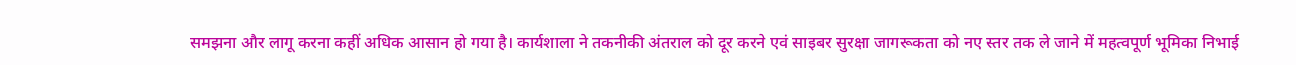समझना और लागू करना कहीं अधिक आसान हो गया है। कार्यशाला ने तकनीकी अंतराल को दूर करने एवं साइबर सुरक्षा जागरूकता को नए स्तर तक ले जाने में महत्वपूर्ण भूमिका निभाई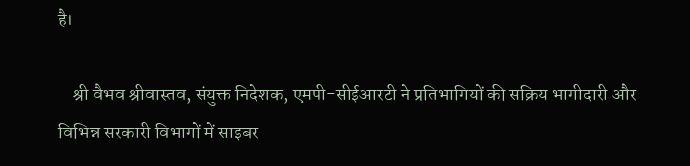है।

    श्री वैभव श्रीवास्तव, संयुक्त निदेशक, एमपी-सीईआरटी ने प्रतिभागियों की सक्रिय भागीदारी और विभिन्न सरकारी विभागों में साइबर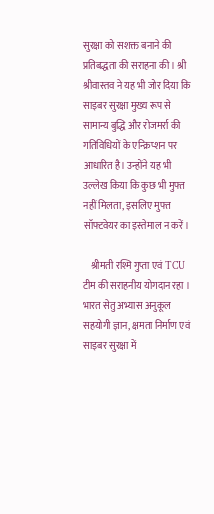सुरक्षा को सशक्त बनाने की प्रतिबद्धता की सराहना की। श्री श्रीवास्तव ने यह भी जोर दिया कि साइबर सुरक्षा मुख्य रूप से सामान्य बुद्धि और रोजमर्रा की गतिविधियों के एन्क्रिप्शन पर आधारित है। उन्होंने यह भी उल्लेख किया कि कुछ भी मुफ्त नहीं मिलता, इसलिए मुफ्त सॉफ्टवेयर का इस्तेमाल न करें।

    श्रीमती रश्मि गुप्ता एवं TCU टीम की सराहनीय योगदान रहा । भारत सेतु अभ्यास अनुकूल सहयोगी ज्ञान, क्षमता निर्माण एवं साइबर सुरक्षा में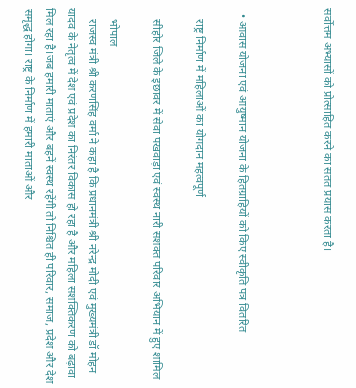सर्वोत्तम अभ्यासों को प्रोत्साहित करने का सतत प्रयास करता है।



  • आवास योजना एवं आयुष्मान योजना के हितग्राहियों को किए स्वीकृति पत्र वितरित

    राष्ट्र निर्माण में महिलाओं का योगदान महत्वपूर्ण

    सीहोर जिले के इछावर में सेवा पखवाड़ा एवं स्वस्थ नारी सशक्त परिवार अभियान में हुए शामिल

    भोपाल
    राजस्व मंत्री श्री करणसिंह वर्मा ने कहा है कि प्रधानमंत्री श्री नरेन्द्र मोदी एवं मुख्यमंत्री डॉ मोहन यादव के नेतृत्व में देश एवं प्रदेश का निरंतर विकास हो रहा है और महिला सशक्तिकरण को बढ़ावा मिल रहा है।जब हमारी माताएं और बहनें स्वस्थ रहेंगी तो निश्चित ही परिवार, समाज, प्रदेश और देश समृद्ध होगा। राष्ट्र के निर्माण में हमारी माताओं और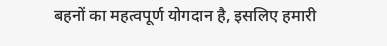बहनों का महत्वपूर्ण योगदान है, इसलिए हमारी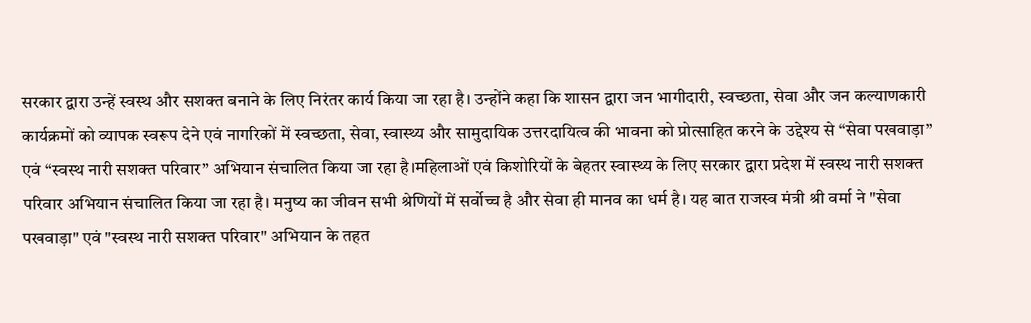सरकार द्वारा उन्हें स्वस्थ और सशक्त बनाने के लिए निरंतर कार्य किया जा रहा है। उन्होंने कहा कि शासन द्वारा जन भागीदारी, स्वच्छता, सेवा और जन कल्याणकारी कार्यक्रमों को व्यापक स्वरूप देने एवं नागरिकों में स्वच्छता, सेवा, स्वास्थ्य और सामुदायिक उत्तरदायित्व की भावना को प्रोत्साहित करने के उद्देश्य से “सेवा पखवाड़ा” एवं “स्वस्थ नारी सशक्त परिवार” अभियान संचालित किया जा रहा है।महिलाओं एवं किशोरियों के बेहतर स्वास्थ्य के लिए सरकार द्वारा प्रदेश में स्वस्थ नारी सशक्त परिवार अभियान संचालित किया जा रहा है। मनुष्य का जीवन सभी श्रेणियों में सर्वोच्च है और सेवा ही मानव का धर्म है। यह बात राजस्व मंत्री श्री वर्मा ने "सेवा पखवाड़ा" एवं "स्वस्थ नारी सशक्त परिवार" अभियान के तहत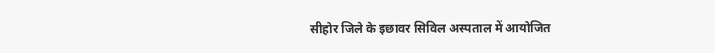सीहोर जिले के इछावर सिविल अस्पताल में आयोजित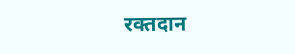रक्तदान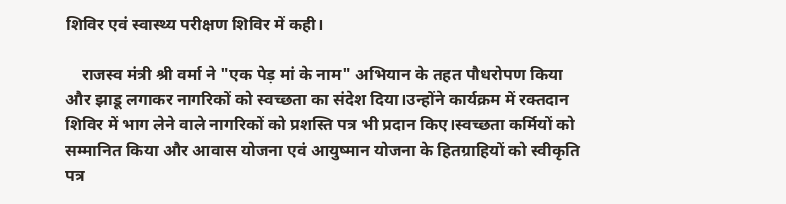शिविर एवं स्वास्थ्य परीक्षण शिविर में कही।

    राजस्व मंत्री श्री वर्मा ने "एक पेड़ मां के नाम" अभियान के तहत पौधरोपण किया और झाडू लगाकर नागरिकों को स्वच्छता का संदेश दिया।उन्होंने कार्यक्रम में रक्तदान शिविर में भाग लेने वाले नागरिकों को प्रशस्ति पत्र भी प्रदान किए।स्वच्छता कर्मियों को सम्मानित किया और आवास योजना एवं आयुष्मान योजना के हितग्राहियों को स्वीकृति पत्र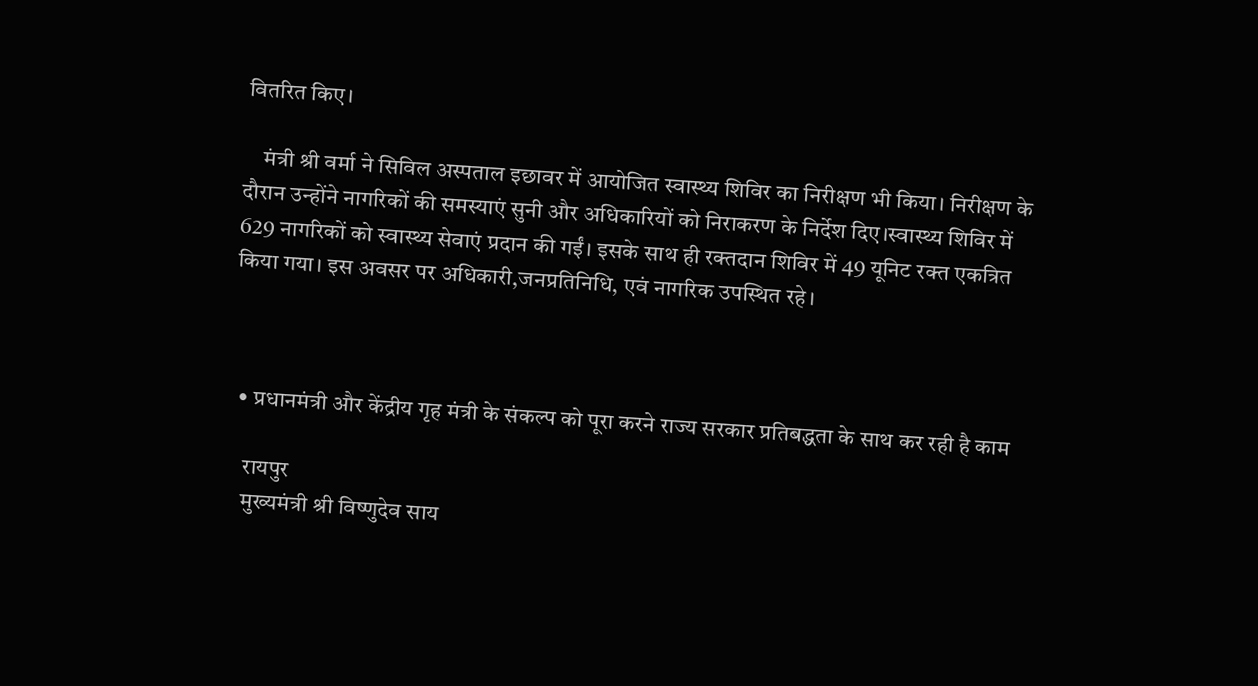वितरित किए।

    मंत्री श्री वर्मा ने सिविल अस्पताल इछावर में आयोजित स्वास्थ्य शिविर का निरीक्षण भी किया। निरीक्षण के दौरान उन्होंने नागरिकों की समस्याएं सुनी और अधिकारियों को निराकरण के निर्देश दिए।स्वास्थ्य शिविर में 629 नागरिकों को स्वास्थ्य सेवाएं प्रदान की गईं। इसके साथ ही रक्तदान शिविर में 49 यूनिट रक्त एकत्रित किया गया। इस अवसर पर अधिकारी,जनप्रतिनिधि, एवं नागरिक उपस्थित रहे।



  • प्रधानमंत्री और केंद्रीय गृह मंत्री के संकल्प को पूरा करने राज्य सरकार प्रतिबद्धता के साथ कर रही है काम

    रायपुर
    मुख्यमंत्री श्री विष्णुदेव साय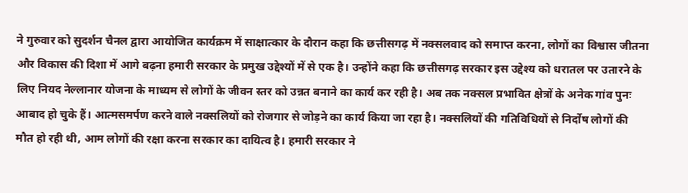ने गुरुवार को सुदर्शन चैनल द्वारा आयोजित कार्यक्रम में साक्षात्कार के दौरान कहा कि छत्तीसगढ़ में नक्सलवाद को समाप्त करना, लोगों का विश्वास जीतना और विकास की दिशा में आगे बढ़ना हमारी सरकार के प्रमुख उद्देश्यों में से एक है। उन्होंने कहा कि छत्तीसगढ़ सरकार इस उद्देश्य को धरातल पर उतारने के लिए नियद नेल्लानार योजना के माध्यम से लोगों के जीवन स्तर को उन्नत बनाने का कार्य कर रही है। अब तक नक्सल प्रभावित क्षेत्रों के अनेक गांव पुनः आबाद हो चुके हैं। आत्मसमर्पण करने वाले नक्सलियों को रोजगार से जोड़ने का कार्य किया जा रहा है। नक्सलियों की गतिविधियों से निर्दोष लोगों की मौत हो रही थी, आम लोगों की रक्षा करना सरकार का दायित्व है। हमारी सरकार ने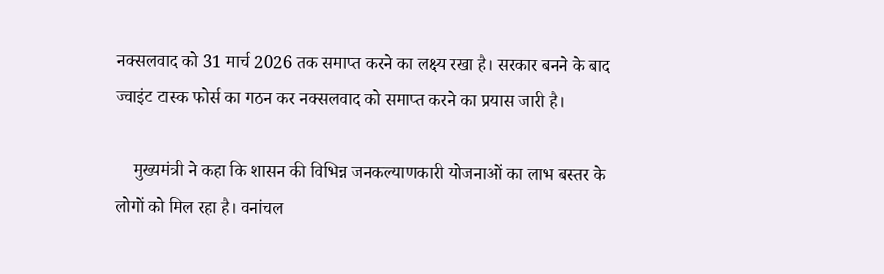नक्सलवाद को 31 मार्च 2026 तक समाप्त करने का लक्ष्य रखा है। सरकार बनने के बाद ज्वाइंट टास्क फोर्स का गठन कर नक्सलवाद को समाप्त करने का प्रयास जारी है।

    मुख्यमंत्री ने कहा कि शासन की विभिन्न जनकल्याणकारी योजनाओं का लाभ बस्तर के लोगों को मिल रहा है। वनांचल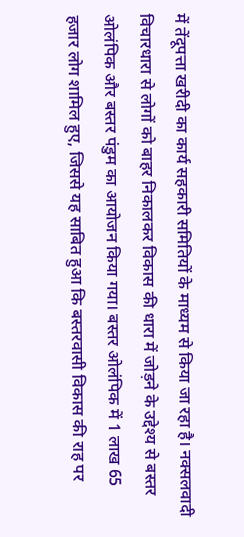में तेंदूपत्ता खरीदी का कार्य सहकारी समितियों के माध्यम से किया जा रहा है। नक्सलवादी विचारधारा से लोगों को बाहर निकालकर विकास की धारा में जोड़ने के उद्देश्य से बस्तर ओलंपिक और बस्तर पंडुम का आयोजन किया गया। बस्तर ओलंपिक में 1 लाख 65 हजार लोग शामिल हुए, जिससे यह साबित हुआ कि बस्तरवासी विकास की राह पर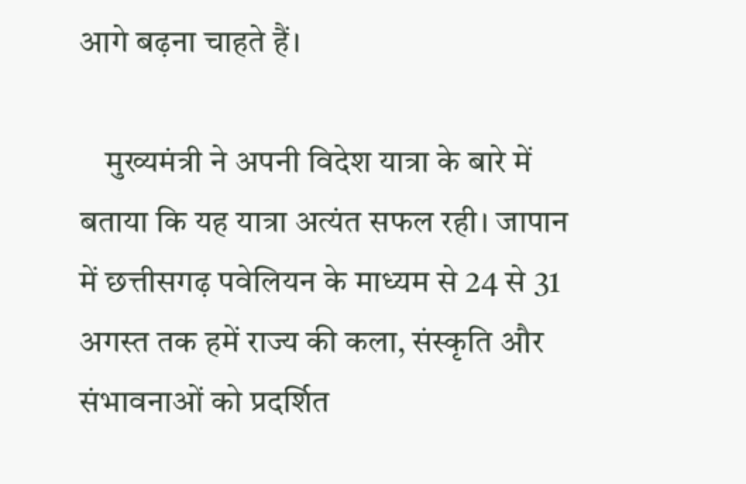आगे बढ़ना चाहते हैं।

    मुख्यमंत्री ने अपनी विदेश यात्रा के बारे में बताया कि यह यात्रा अत्यंत सफल रही। जापान में छत्तीसगढ़ पवेलियन के माध्यम से 24 से 31 अगस्त तक हमें राज्य की कला, संस्कृति और संभावनाओं को प्रदर्शित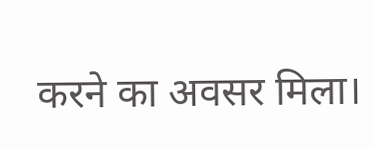करने का अवसर मिला।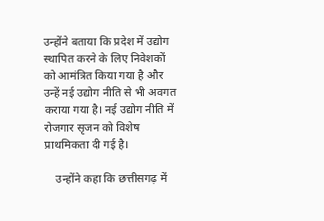उन्होंने बताया कि प्रदेश में उद्योग स्थापित करने के लिए निवेशकों को आमंत्रित किया गया है और उन्हें नई उद्योग नीति से भी अवगत कराया गया है। नई उद्योग नीति में रोजगार सृजन को विशेष प्राथमिकता दी गई है।

    उन्होंने कहा कि छत्तीसगढ़ में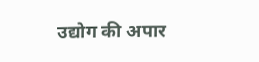उद्योग की अपार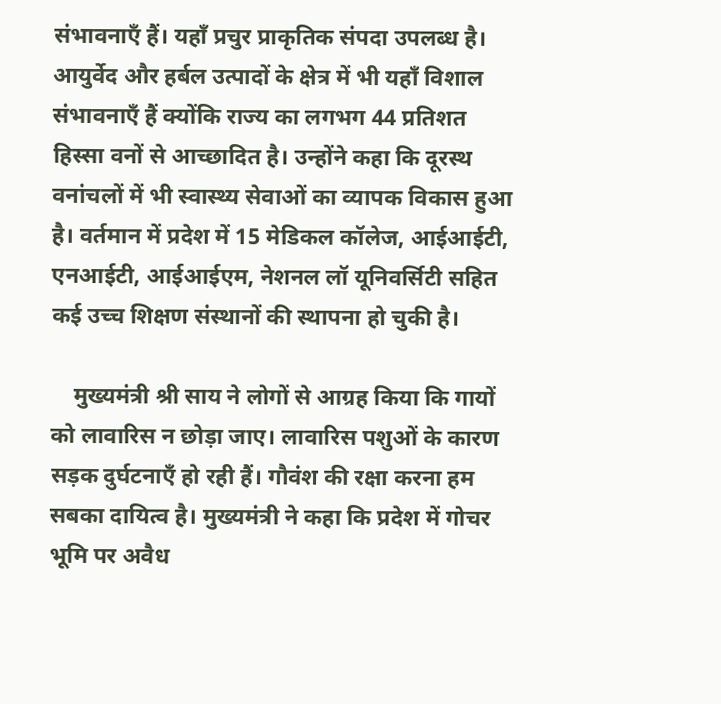संभावनाएँ हैं। यहाँ प्रचुर प्राकृतिक संपदा उपलब्ध है। आयुर्वेद और हर्बल उत्पादों के क्षेत्र में भी यहाँ विशाल संभावनाएँ हैं क्योंकि राज्य का लगभग 44 प्रतिशत हिस्सा वनों से आच्छादित है। उन्होंने कहा कि दूरस्थ वनांचलों में भी स्वास्थ्य सेवाओं का व्यापक विकास हुआ है। वर्तमान में प्रदेश में 15 मेडिकल कॉलेज, आईआईटी, एनआईटी, आईआईएम, नेशनल लॉ यूनिवर्सिटी सहित कई उच्च शिक्षण संस्थानों की स्थापना हो चुकी है।

    मुख्यमंत्री श्री साय ने लोगों से आग्रह किया कि गायों को लावारिस न छोड़ा जाए। लावारिस पशुओं के कारण सड़क दुर्घटनाएँ हो रही हैं। गौवंश की रक्षा करना हम सबका दायित्व है। मुख्यमंत्री ने कहा कि प्रदेश में गोचर भूमि पर अवैध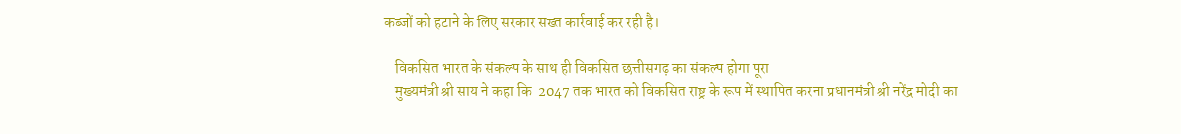कब्जों को हटाने के लिए सरकार सख्त कार्रवाई कर रही है।

    विकसित भारत के संकल्प के साथ ही विकसित छत्तीसगढ़ का संकल्प होगा पूरा
    मुख्यमंत्री श्री साय ने कहा कि  2047 तक भारत को विकसित राष्ट्र के रूप में स्थापित करना प्रधानमंत्री श्री नरेंद्र मोदी का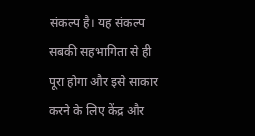संकल्प है। यह संकल्प सबकी सहभागिता से ही पूरा होगा और इसे साकार करने के लिए केंद्र और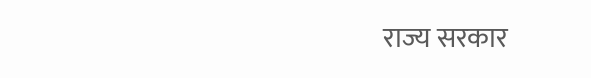राज्य सरकार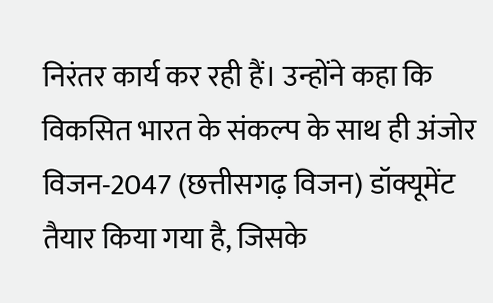निरंतर कार्य कर रही हैं। उन्होंने कहा कि विकसित भारत के संकल्प के साथ ही अंजोर विजन-2047 (छत्तीसगढ़ विजन) डॉक्यूमेंट तैयार किया गया है, जिसके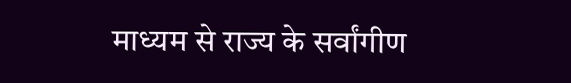माध्यम से राज्य के सर्वांगीण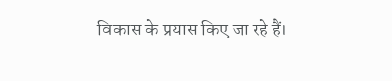विकास के प्रयास किए जा रहे हैं।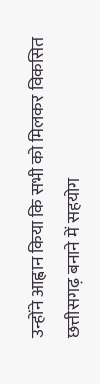उन्होंने आह्वान किया कि सभी को मिलकर विकसित छत्तीसगढ़ बनाने में सहयोग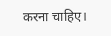करना चाहिए।